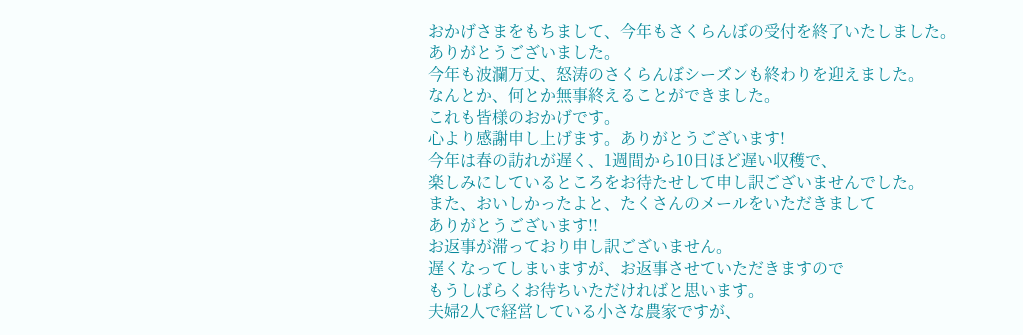おかげさまをもちまして、今年もさくらんぼの受付を終了いたしました。
ありがとうございました。
今年も波瀾万丈、怒涛のさくらんぼシーズンも終わりを迎えました。
なんとか、何とか無事終えることができました。
これも皆様のおかげです。
心より感謝申し上げます。ありがとうございます!
今年は春の訪れが遅く、1週間から10日ほど遅い収穫で、
楽しみにしているところをお待たせして申し訳ございませんでした。
また、おいしかったよと、たくさんのメールをいただきまして
ありがとうございます!!
お返事が滞っており申し訳ございません。
遅くなってしまいますが、お返事させていただきますので
もうしばらくお待ちいただければと思います。
夫婦2人で経営している小さな農家ですが、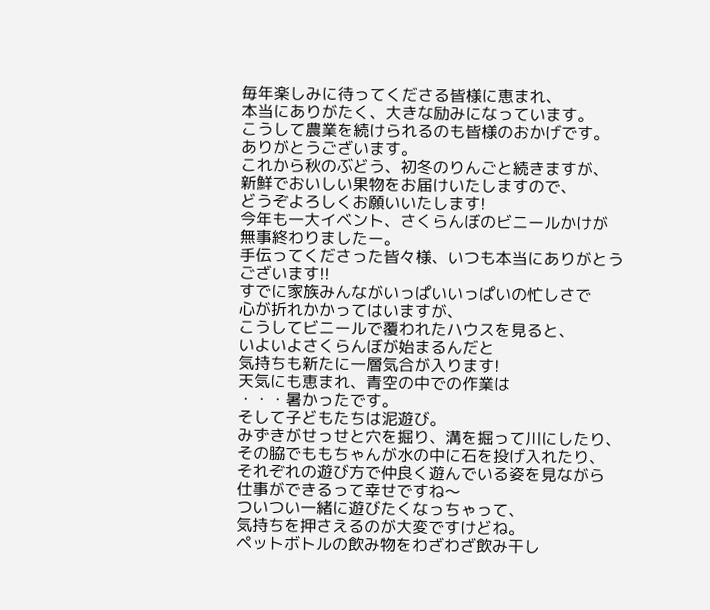毎年楽しみに待ってくださる皆様に恵まれ、
本当にありがたく、大きな励みになっています。
こうして農業を続けられるのも皆様のおかげです。
ありがとうございます。
これから秋のぶどう、初冬のりんごと続きますが、
新鮮でおいしい果物をお届けいたしますので、
どうぞよろしくお願いいたします!
今年も一大イベント、さくらんぼのビニールかけが
無事終わりましたー。
手伝ってくださった皆々様、いつも本当にありがとうございます!!
すでに家族みんながいっぱいいっぱいの忙しさで
心が折れかかってはいますが、
こうしてビニールで覆われたハウスを見ると、
いよいよさくらんぼが始まるんだと
気持ちも新たに一層気合が入ります!
天気にも恵まれ、青空の中での作業は
・・・暑かったです。
そして子どもたちは泥遊び。
みずきがせっせと穴を掘り、溝を掘って川にしたり、
その脇でももちゃんが水の中に石を投げ入れたり、
それぞれの遊び方で仲良く遊んでいる姿を見ながら
仕事ができるって幸せですね〜
ついつい一緒に遊びたくなっちゃって、
気持ちを押さえるのが大変ですけどね。
ペットボトルの飲み物をわざわざ飲み干し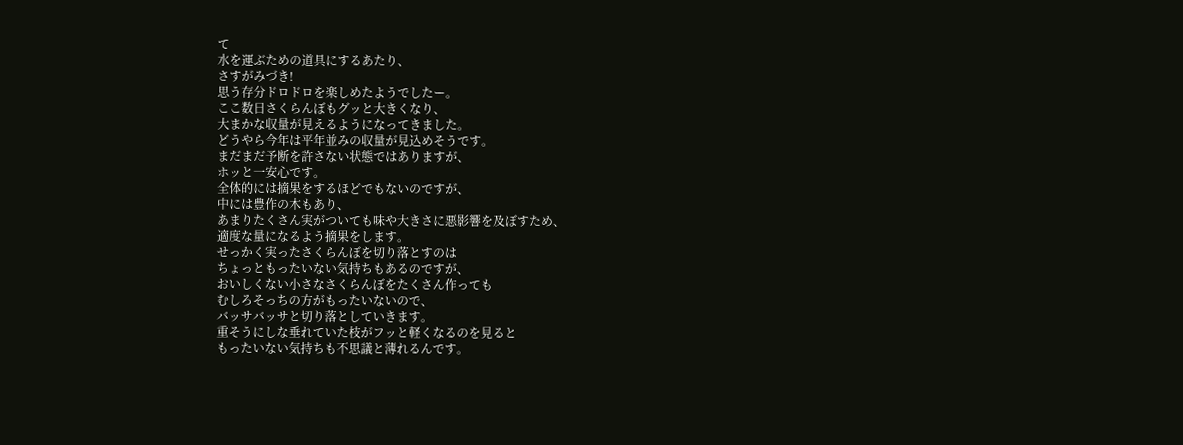て
水を運ぶための道具にするあたり、
さすがみづき!
思う存分ドロドロを楽しめたようでしたー。
ここ数日さくらんぼもグッと大きくなり、
大まかな収量が見えるようになってきました。
どうやら今年は平年並みの収量が見込めそうです。
まだまだ予断を許さない状態ではありますが、
ホッと一安心です。
全体的には摘果をするほどでもないのですが、
中には豊作の木もあり、
あまりたくさん実がついても味や大きさに悪影響を及ぼすため、
適度な量になるよう摘果をします。
せっかく実ったさくらんぼを切り落とすのは
ちょっともったいない気持ちもあるのですが、
おいしくない小さなさくらんぼをたくさん作っても
むしろそっちの方がもったいないので、
バッサバッサと切り落としていきます。
重そうにしな垂れていた枝がフッと軽くなるのを見ると
もったいない気持ちも不思議と薄れるんです。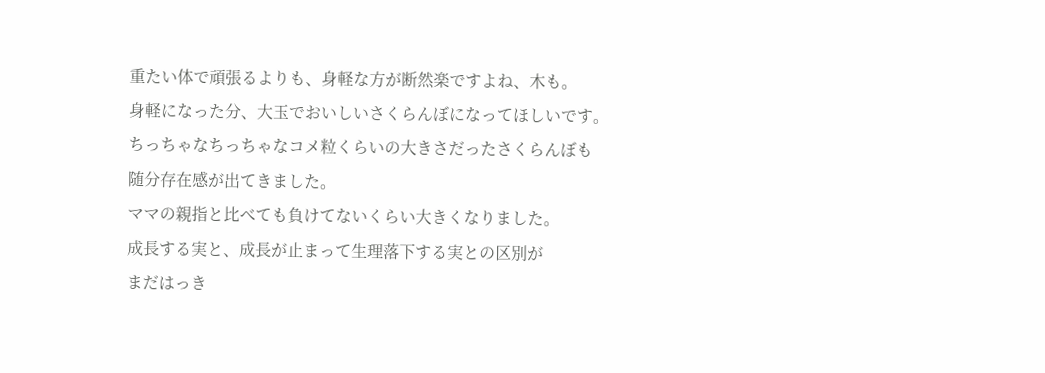重たい体で頑張るよりも、身軽な方が断然楽ですよね、木も。
身軽になった分、大玉でおいしいさくらんぼになってほしいです。
ちっちゃなちっちゃなコメ粒くらいの大きさだったさくらんぼも
随分存在感が出てきました。
ママの親指と比べても負けてないくらい大きくなりました。
成長する実と、成長が止まって生理落下する実との区別が
まだはっき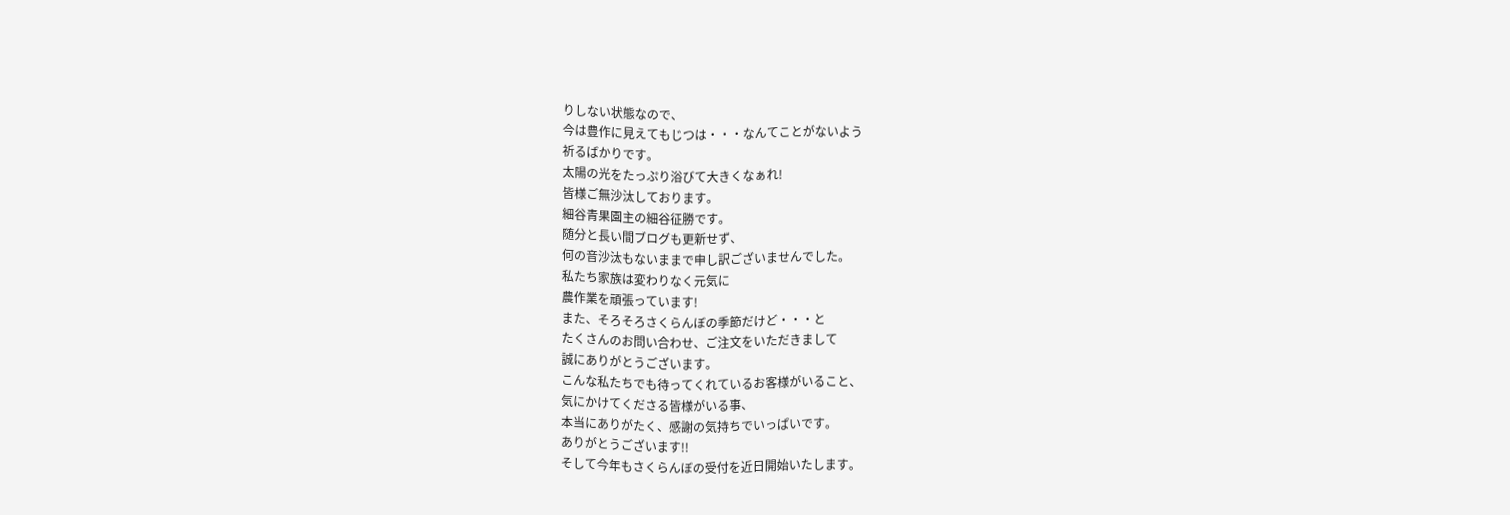りしない状態なので、
今は豊作に見えてもじつは・・・なんてことがないよう
祈るばかりです。
太陽の光をたっぷり浴びて大きくなぁれ!
皆様ご無沙汰しております。
細谷青果園主の細谷征勝です。
随分と長い間ブログも更新せず、
何の音沙汰もないままで申し訳ございませんでした。
私たち家族は変わりなく元気に
農作業を頑張っています!
また、そろそろさくらんぼの季節だけど・・・と
たくさんのお問い合わせ、ご注文をいただきまして
誠にありがとうございます。
こんな私たちでも待ってくれているお客様がいること、
気にかけてくださる皆様がいる事、
本当にありがたく、感謝の気持ちでいっぱいです。
ありがとうございます!!
そして今年もさくらんぼの受付を近日開始いたします。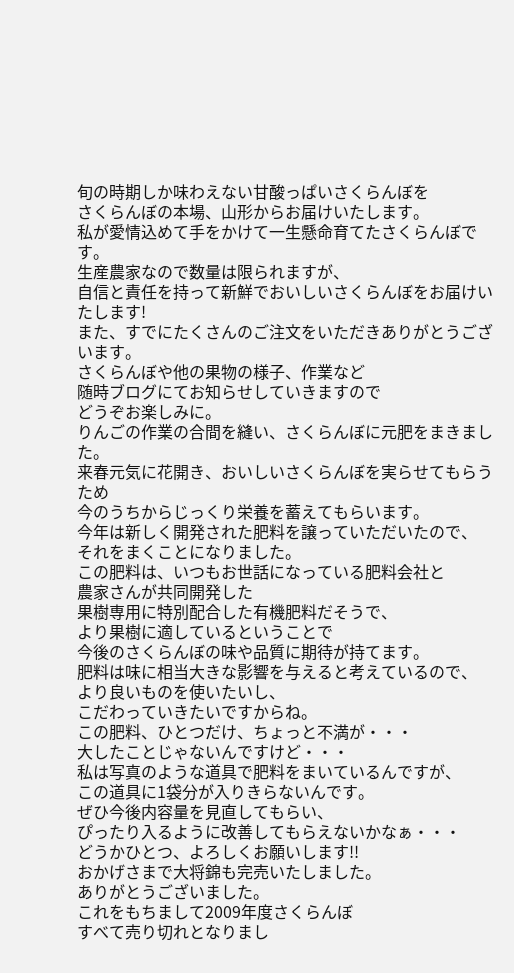旬の時期しか味わえない甘酸っぱいさくらんぼを
さくらんぼの本場、山形からお届けいたします。
私が愛情込めて手をかけて一生懸命育てたさくらんぼです。
生産農家なので数量は限られますが、
自信と責任を持って新鮮でおいしいさくらんぼをお届けいたします!
また、すでにたくさんのご注文をいただきありがとうございます。
さくらんぼや他の果物の様子、作業など
随時ブログにてお知らせしていきますので
どうぞお楽しみに。
りんごの作業の合間を縫い、さくらんぼに元肥をまきました。
来春元気に花開き、おいしいさくらんぼを実らせてもらうため
今のうちからじっくり栄養を蓄えてもらいます。
今年は新しく開発された肥料を譲っていただいたので、
それをまくことになりました。
この肥料は、いつもお世話になっている肥料会社と
農家さんが共同開発した
果樹専用に特別配合した有機肥料だそうで、
より果樹に適しているということで
今後のさくらんぼの味や品質に期待が持てます。
肥料は味に相当大きな影響を与えると考えているので、
より良いものを使いたいし、
こだわっていきたいですからね。
この肥料、ひとつだけ、ちょっと不満が・・・
大したことじゃないんですけど・・・
私は写真のような道具で肥料をまいているんですが、
この道具に1袋分が入りきらないんです。
ぜひ今後内容量を見直してもらい、
ぴったり入るように改善してもらえないかなぁ・・・
どうかひとつ、よろしくお願いします!!
おかげさまで大将錦も完売いたしました。
ありがとうございました。
これをもちまして2009年度さくらんぼ
すべて売り切れとなりまし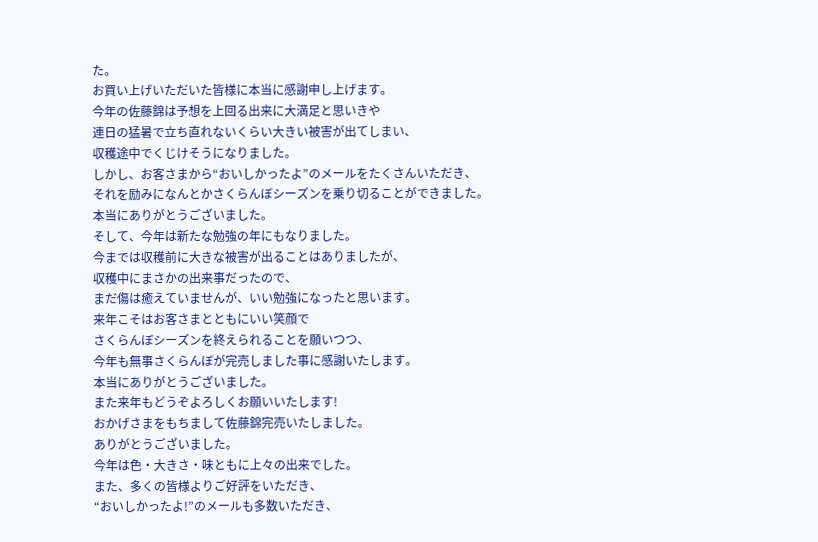た。
お買い上げいただいた皆様に本当に感謝申し上げます。
今年の佐藤錦は予想を上回る出来に大満足と思いきや
連日の猛暑で立ち直れないくらい大きい被害が出てしまい、
収穫途中でくじけそうになりました。
しかし、お客さまから“おいしかったよ”のメールをたくさんいただき、
それを励みになんとかさくらんぼシーズンを乗り切ることができました。
本当にありがとうございました。
そして、今年は新たな勉強の年にもなりました。
今までは収穫前に大きな被害が出ることはありましたが、
収穫中にまさかの出来事だったので、
まだ傷は癒えていませんが、いい勉強になったと思います。
来年こそはお客さまとともにいい笑顔で
さくらんぼシーズンを終えられることを願いつつ、
今年も無事さくらんぼが完売しました事に感謝いたします。
本当にありがとうございました。
また来年もどうぞよろしくお願いいたします!
おかげさまをもちまして佐藤錦完売いたしました。
ありがとうございました。
今年は色・大きさ・味ともに上々の出来でした。
また、多くの皆様よりご好評をいただき、
“おいしかったよ!”のメールも多数いただき、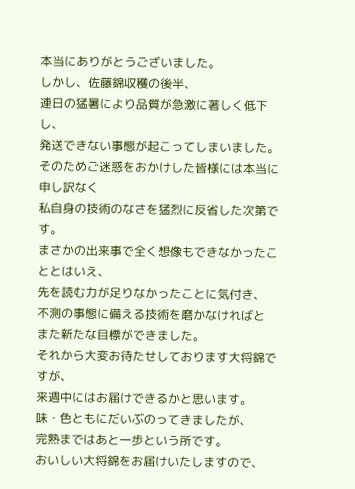本当にありがとうございました。
しかし、佐藤錦収穫の後半、
連日の猛暑により品質が急激に著しく低下し、
発送できない事態が起こってしまいました。
そのためご迷惑をおかけした皆様には本当に申し訳なく
私自身の技術のなさを猛烈に反省した次第です。
まさかの出来事で全く想像もできなかったこととはいえ、
先を読む力が足りなかったことに気付き、
不測の事態に備える技術を磨かなければと
また新たな目標ができました。
それから大変お待たせしております大将錦ですが、
来週中にはお届けできるかと思います。
味・色ともにだいぶのってきましたが、
完熟まではあと一歩という所です。
おいしい大将錦をお届けいたしますので、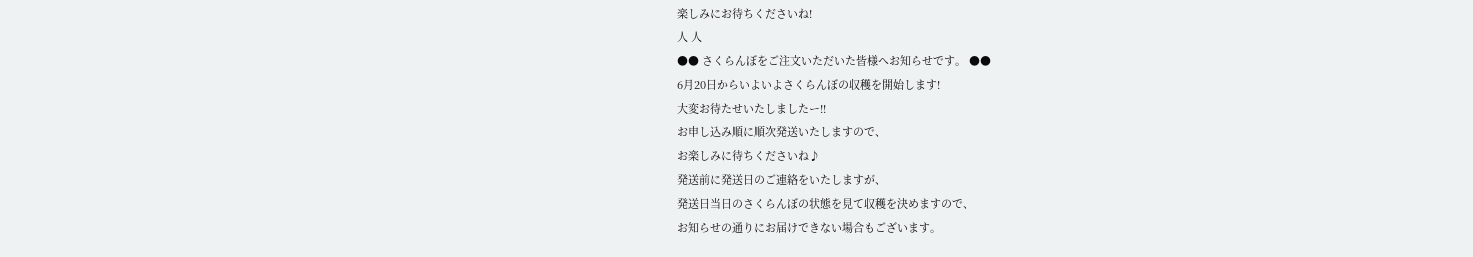楽しみにお待ちくださいね!
人 人
●● さくらんぼをご注文いただいた皆様へお知らせです。 ●●
6月20日からいよいよさくらんぼの収穫を開始します!
大変お待たせいたしましたー!!
お申し込み順に順次発送いたしますので、
お楽しみに待ちくださいね♪
発送前に発送日のご連絡をいたしますが、
発送日当日のさくらんぼの状態を見て収穫を決めますので、
お知らせの通りにお届けできない場合もございます。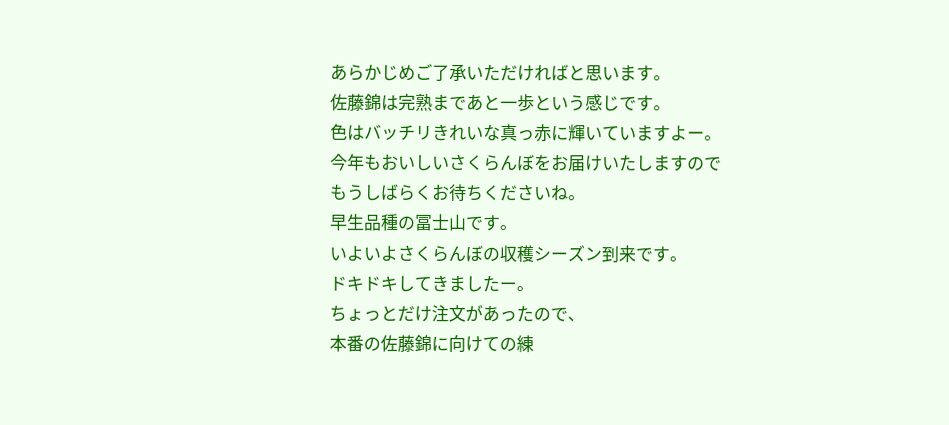あらかじめご了承いただければと思います。
佐藤錦は完熟まであと一歩という感じです。
色はバッチリきれいな真っ赤に輝いていますよー。
今年もおいしいさくらんぼをお届けいたしますので
もうしばらくお待ちくださいね。
早生品種の冨士山です。
いよいよさくらんぼの収穫シーズン到来です。
ドキドキしてきましたー。
ちょっとだけ注文があったので、
本番の佐藤錦に向けての練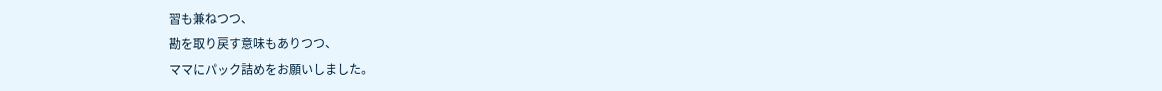習も兼ねつつ、
勘を取り戻す意味もありつつ、
ママにパック詰めをお願いしました。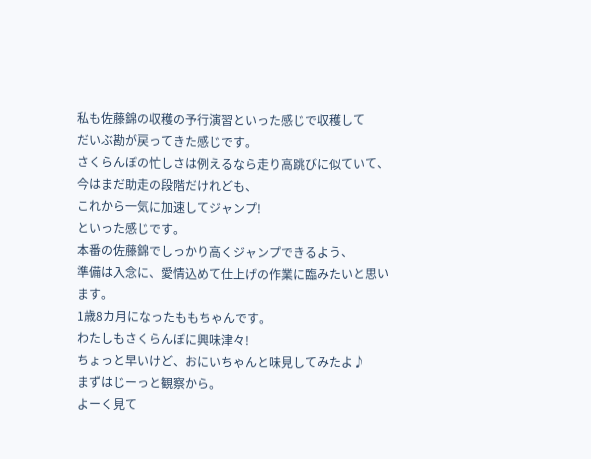私も佐藤錦の収穫の予行演習といった感じで収穫して
だいぶ勘が戻ってきた感じです。
さくらんぼの忙しさは例えるなら走り高跳びに似ていて、
今はまだ助走の段階だけれども、
これから一気に加速してジャンプ!
といった感じです。
本番の佐藤錦でしっかり高くジャンプできるよう、
準備は入念に、愛情込めて仕上げの作業に臨みたいと思います。
1歳8カ月になったももちゃんです。
わたしもさくらんぼに興味津々!
ちょっと早いけど、おにいちゃんと味見してみたよ♪
まずはじーっと観察から。
よーく見て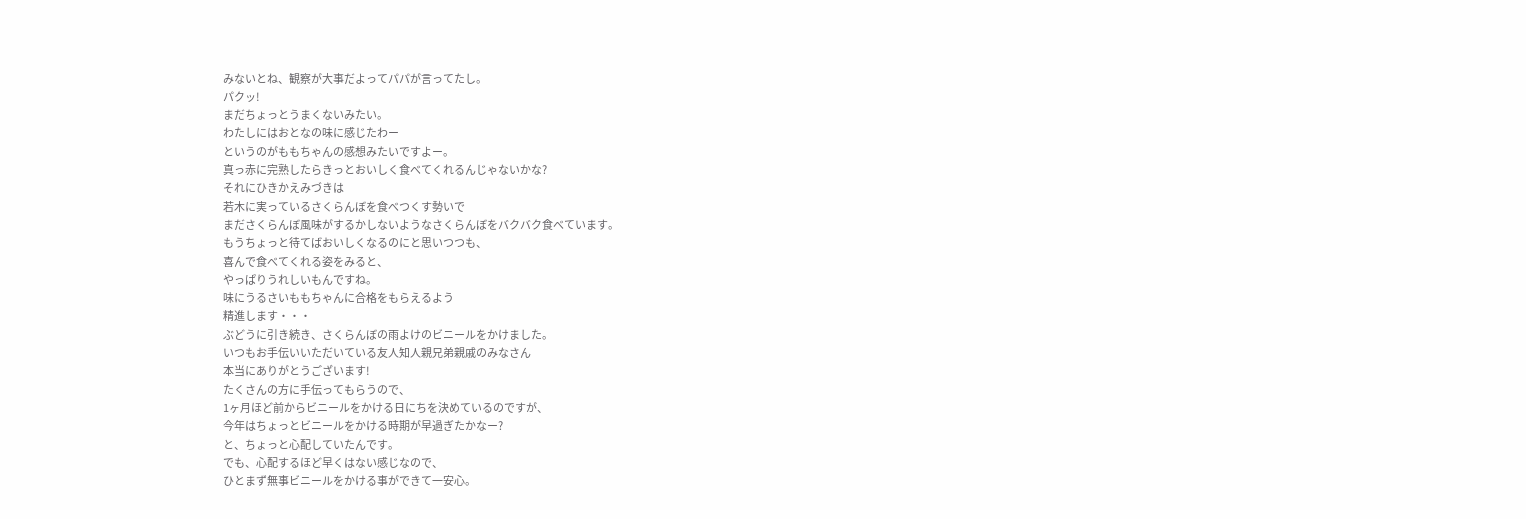みないとね、観察が大事だよってパパが言ってたし。
パクッ!
まだちょっとうまくないみたい。
わたしにはおとなの味に感じたわー
というのがももちゃんの感想みたいですよー。
真っ赤に完熟したらきっとおいしく食べてくれるんじゃないかな?
それにひきかえみづきは
若木に実っているさくらんぼを食べつくす勢いで
まださくらんぼ風味がするかしないようなさくらんぼをバクバク食べています。
もうちょっと待てばおいしくなるのにと思いつつも、
喜んで食べてくれる姿をみると、
やっぱりうれしいもんですね。
味にうるさいももちゃんに合格をもらえるよう
精進します・・・
ぶどうに引き続き、さくらんぼの雨よけのビニールをかけました。
いつもお手伝いいただいている友人知人親兄弟親戚のみなさん
本当にありがとうございます!
たくさんの方に手伝ってもらうので、
1ヶ月ほど前からビニールをかける日にちを決めているのですが、
今年はちょっとビニールをかける時期が早過ぎたかなー?
と、ちょっと心配していたんです。
でも、心配するほど早くはない感じなので、
ひとまず無事ビニールをかける事ができて一安心。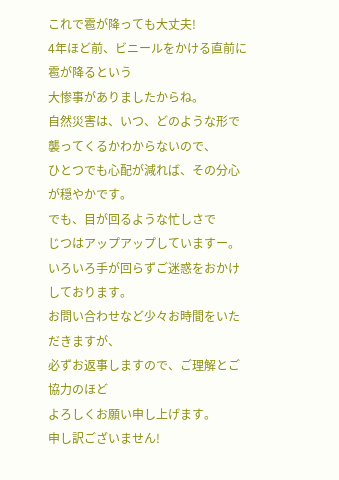これで雹が降っても大丈夫!
4年ほど前、ビニールをかける直前に雹が降るという
大惨事がありましたからね。
自然災害は、いつ、どのような形で襲ってくるかわからないので、
ひとつでも心配が減れば、その分心が穏やかです。
でも、目が回るような忙しさで
じつはアップアップしていますー。
いろいろ手が回らずご迷惑をおかけしております。
お問い合わせなど少々お時間をいただきますが、
必ずお返事しますので、ご理解とご協力のほど
よろしくお願い申し上げます。
申し訳ございません!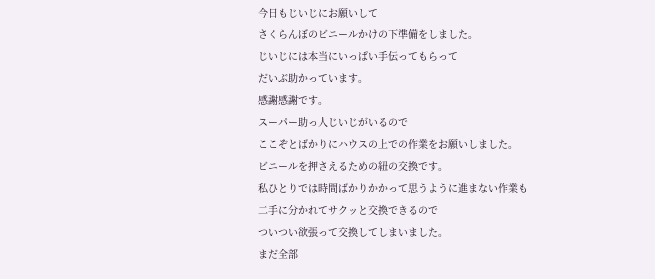今日もじいじにお願いして
さくらんぼのビニールかけの下準備をしました。
じいじには本当にいっぱい手伝ってもらって
だいぶ助かっています。
感謝感謝です。
スーパー助っ人じいじがいるので
ここぞとばかりにハウスの上での作業をお願いしました。
ビニールを押さえるための紐の交換です。
私ひとりでは時間ばかりかかって思うように進まない作業も
二手に分かれてサクッと交換できるので
ついつい欲張って交換してしまいました。
まだ全部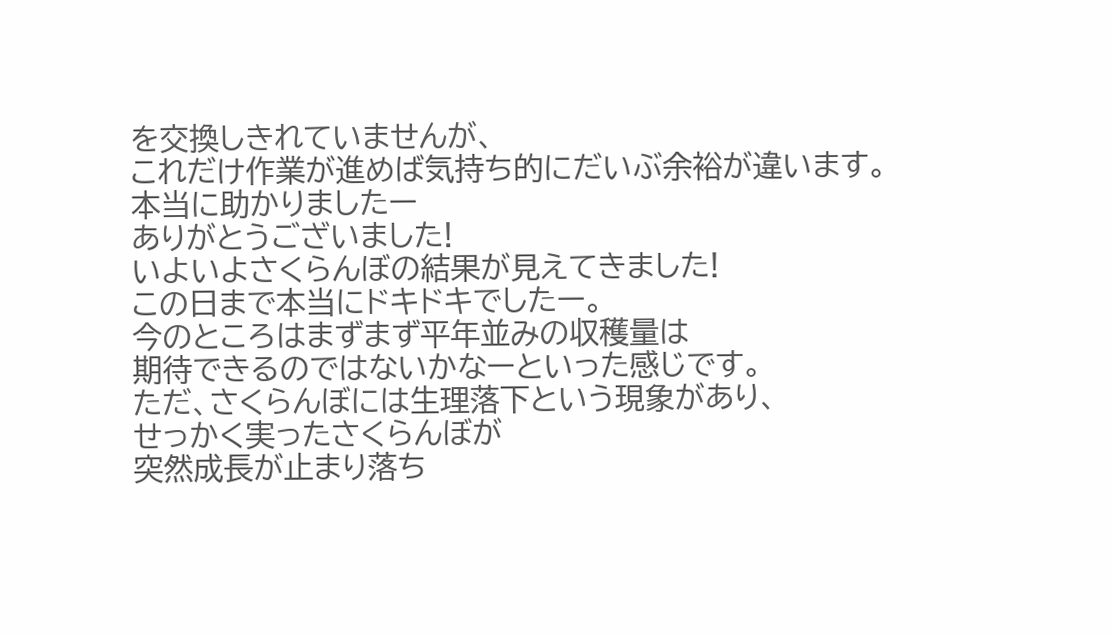を交換しきれていませんが、
これだけ作業が進めば気持ち的にだいぶ余裕が違います。
本当に助かりましたー
ありがとうございました!
いよいよさくらんぼの結果が見えてきました!
この日まで本当にドキドキでしたー。
今のところはまずまず平年並みの収穫量は
期待できるのではないかなーといった感じです。
ただ、さくらんぼには生理落下という現象があり、
せっかく実ったさくらんぼが
突然成長が止まり落ち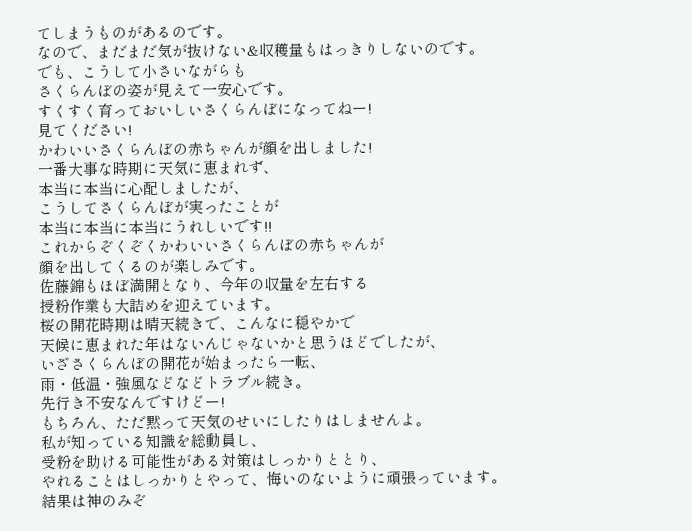てしまうものがあるのです。
なので、まだまだ気が抜けない&収穫量もはっきりしないのです。
でも、こうして小さいながらも
さくらんぼの姿が見えて一安心です。
すくすく育っておいしいさくらんぼになってねー!
見てください!
かわいいさくらんぼの赤ちゃんが顔を出しました!
一番大事な時期に天気に恵まれず、
本当に本当に心配しましたが、
こうしてさくらんぼが実ったことが
本当に本当に本当にうれしいです!!
これからぞくぞくかわいいさくらんぼの赤ちゃんが
顔を出してくるのが楽しみです。
佐藤錦もほぼ満開となり、今年の収量を左右する
授粉作業も大詰めを迎えています。
桜の開花時期は晴天続きで、こんなに穏やかで
天候に恵まれた年はないんじゃないかと思うほどでしたが、
いざさくらんぼの開花が始まったら一転、
雨・低温・強風などなどトラブル続き。
先行き不安なんですけどー!
もちろん、ただ黙って天気のせいにしたりはしませんよ。
私が知っている知識を総動員し、
受粉を助ける可能性がある対策はしっかりととり、
やれることはしっかりとやって、悔いのないように頑張っています。
結果は神のみぞ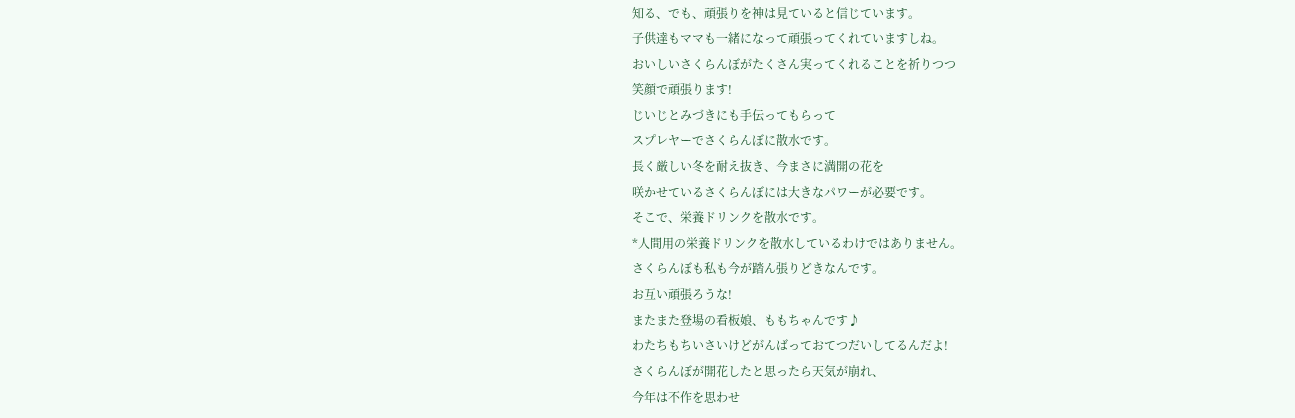知る、でも、頑張りを神は見ていると信じています。
子供達もママも一緒になって頑張ってくれていますしね。
おいしいさくらんぼがたくさん実ってくれることを祈りつつ
笑顔で頑張ります!
じいじとみづきにも手伝ってもらって
スプレヤーでさくらんぼに散水です。
長く厳しい冬を耐え抜き、今まさに満開の花を
咲かせているさくらんぼには大きなパワーが必要です。
そこで、栄養ドリンクを散水です。
*人間用の栄養ドリンクを散水しているわけではありません。
さくらんぼも私も今が踏ん張りどきなんです。
お互い頑張ろうな!
またまた登場の看板娘、ももちゃんです♪
わたちもちいさいけどがんばっておてつだいしてるんだよ!
さくらんぼが開花したと思ったら天気が崩れ、
今年は不作を思わせ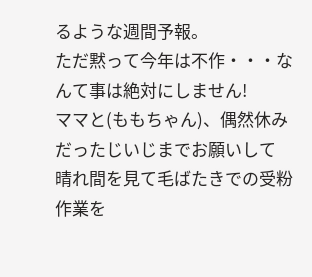るような週間予報。
ただ黙って今年は不作・・・なんて事は絶対にしません!
ママと(ももちゃん)、偶然休みだったじいじまでお願いして
晴れ間を見て毛ばたきでの受粉作業を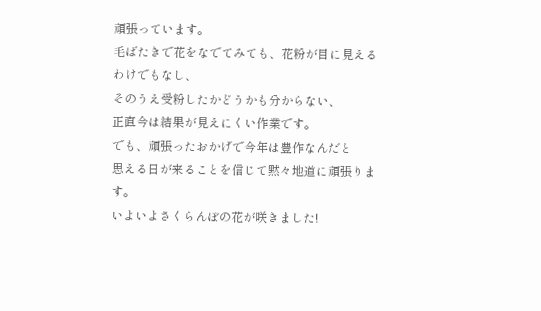頑張っています。
毛ばたきで花をなでてみても、花粉が目に見えるわけでもなし、
そのうえ受粉したかどうかも分からない、
正直今は結果が見えにくい作業です。
でも、頑張ったおかげで今年は豊作なんだと
思える日が来ることを信じて黙々地道に頑張ります。
いよいよさくらんぼの花が咲きました!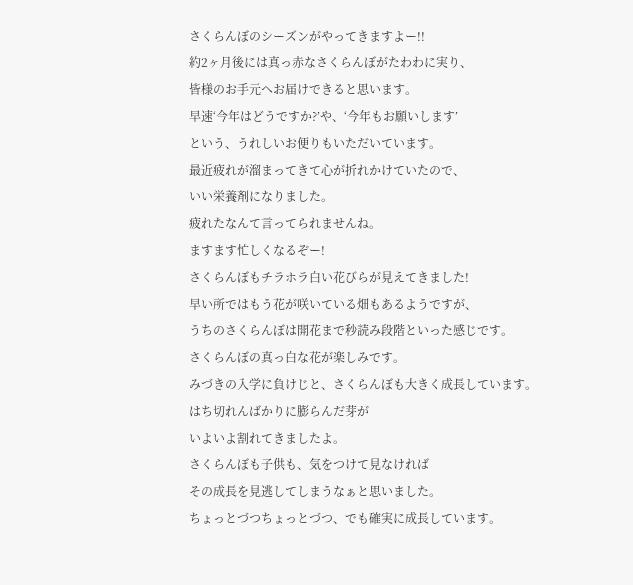さくらんぼのシーズンがやってきますよー!!
約2ヶ月後には真っ赤なさくらんぼがたわわに実り、
皆様のお手元へお届けできると思います。
早速‘今年はどうですか?’や、‘今年もお願いします’
という、うれしいお便りもいただいています。
最近疲れが溜まってきて心が折れかけていたので、
いい栄養剤になりました。
疲れたなんて言ってられませんね。
ますます忙しくなるぞー!
さくらんぼもチラホラ白い花びらが見えてきました!
早い所ではもう花が咲いている畑もあるようですが、
うちのさくらんぼは開花まで秒読み段階といった感じです。
さくらんぼの真っ白な花が楽しみです。
みづきの入学に負けじと、さくらんぼも大きく成長しています。
はち切れんばかりに膨らんだ芽が
いよいよ割れてきましたよ。
さくらんぼも子供も、気をつけて見なければ
その成長を見逃してしまうなぁと思いました。
ちょっとづつちょっとづつ、でも確実に成長しています。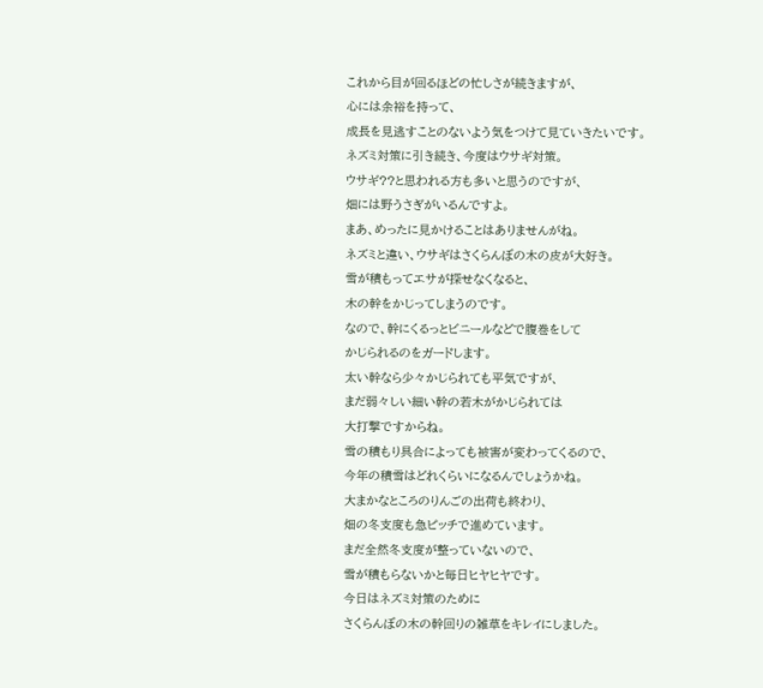これから目が回るほどの忙しさが続きますが、
心には余裕を持って、
成長を見逃すことのないよう気をつけて見ていきたいです。
ネズミ対策に引き続き、今度はウサギ対策。
ウサギ??と思われる方も多いと思うのですが、
畑には野うさぎがいるんですよ。
まあ、めったに見かけることはありませんがね。
ネズミと違い、ウサギはさくらんぼの木の皮が大好き。
雪が積もってエサが探せなくなると、
木の幹をかじってしまうのです。
なので、幹にくるっとビニールなどで腹巻をして
かじられるのをガードします。
太い幹なら少々かじられても平気ですが、
まだ弱々しい細い幹の若木がかじられては
大打撃ですからね。
雪の積もり具合によっても被害が変わってくるので、
今年の積雪はどれくらいになるんでしょうかね。
大まかなところのりんごの出荷も終わり、
畑の冬支度も急ピッチで進めています。
まだ全然冬支度が整っていないので、
雪が積もらないかと毎日ヒヤヒヤです。
今日はネズミ対策のために
さくらんぼの木の幹回りの雑草をキレイにしました。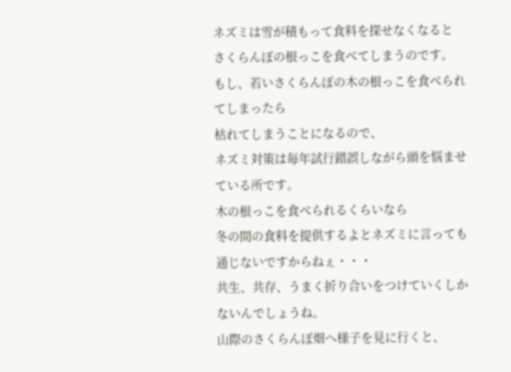ネズミは雪が積もって食料を探せなくなると
さくらんぼの根っこを食べてしまうのです。
もし、若いさくらんぼの木の根っこを食べられてしまったら
枯れてしまうことになるので、
ネズミ対策は毎年試行錯誤しながら頭を悩ませている所です。
木の根っこを食べられるくらいなら
冬の間の食料を提供するよとネズミに言っても
通じないですからねぇ・・・
共生、共存、うまく折り合いをつけていくしかないんでしょうね。
山際のさくらんぼ畑へ様子を見に行くと、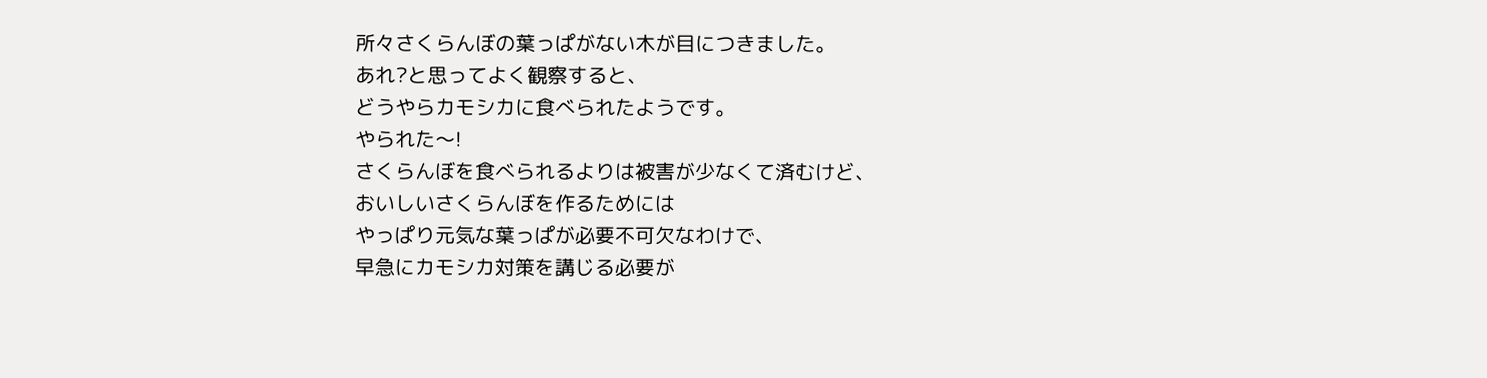所々さくらんぼの葉っぱがない木が目につきました。
あれ?と思ってよく観察すると、
どうやらカモシカに食べられたようです。
やられた〜!
さくらんぼを食べられるよりは被害が少なくて済むけど、
おいしいさくらんぼを作るためには
やっぱり元気な葉っぱが必要不可欠なわけで、
早急にカモシカ対策を講じる必要が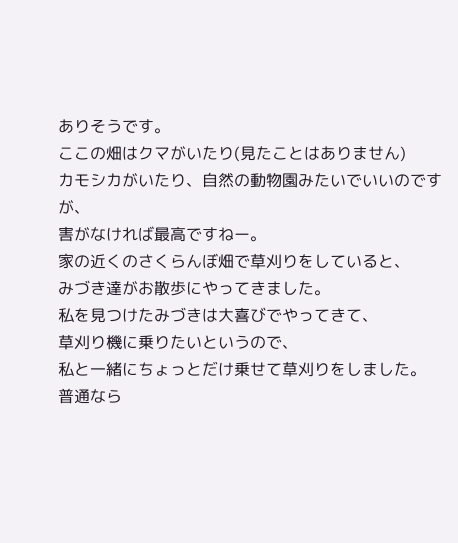ありそうです。
ここの畑はクマがいたり(見たことはありません)
カモシカがいたり、自然の動物園みたいでいいのですが、
害がなければ最高ですねー。
家の近くのさくらんぼ畑で草刈りをしていると、
みづき達がお散歩にやってきました。
私を見つけたみづきは大喜びでやってきて、
草刈り機に乗りたいというので、
私と一緒にちょっとだけ乗せて草刈りをしました。
普通なら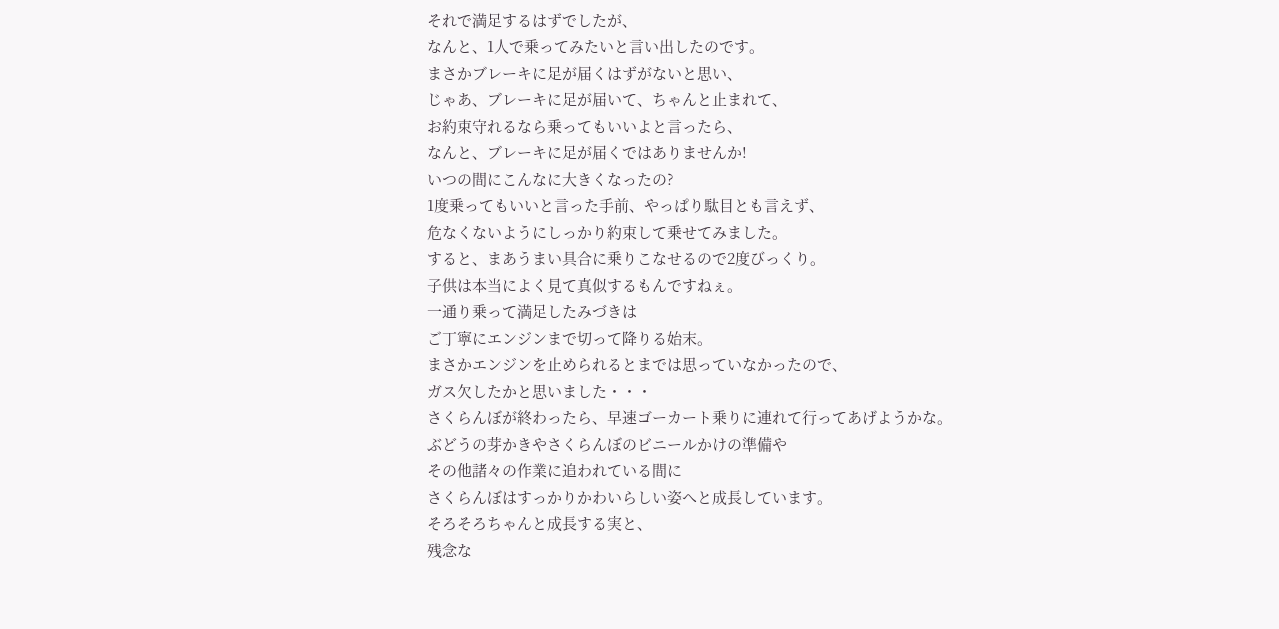それで満足するはずでしたが、
なんと、1人で乗ってみたいと言い出したのです。
まさかブレーキに足が届くはずがないと思い、
じゃあ、ブレーキに足が届いて、ちゃんと止まれて、
お約束守れるなら乗ってもいいよと言ったら、
なんと、ブレーキに足が届くではありませんか!
いつの間にこんなに大きくなったの?
1度乗ってもいいと言った手前、やっぱり駄目とも言えず、
危なくないようにしっかり約束して乗せてみました。
すると、まあうまい具合に乗りこなせるので2度びっくり。
子供は本当によく見て真似するもんですねぇ。
一通り乗って満足したみづきは
ご丁寧にエンジンまで切って降りる始末。
まさかエンジンを止められるとまでは思っていなかったので、
ガス欠したかと思いました・・・
さくらんぼが終わったら、早速ゴーカート乗りに連れて行ってあげようかな。
ぶどうの芽かきやさくらんぼのビニールかけの準備や
その他諸々の作業に追われている間に
さくらんぼはすっかりかわいらしい姿へと成長しています。
そろそろちゃんと成長する実と、
残念な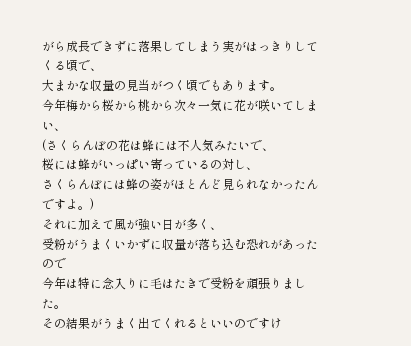がら成長できずに落果してしまう実がはっきりしてくる頃で、
大まかな収量の見当がつく頃でもあります。
今年梅から桜から桃から次々一気に花が咲いてしまい、
(さくらんぼの花は蜂には不人気みたいで、
桜には蜂がいっぱい寄っているの対し、
さくらんぼには蜂の姿がほとんど見られなかったんですよ。)
それに加えて風が強い日が多く、
受粉がうまくいかずに収量が落ち込む恐れがあったので
今年は特に念入りに毛はたきで受粉を頑張りました。
その結果がうまく出てくれるといいのですけ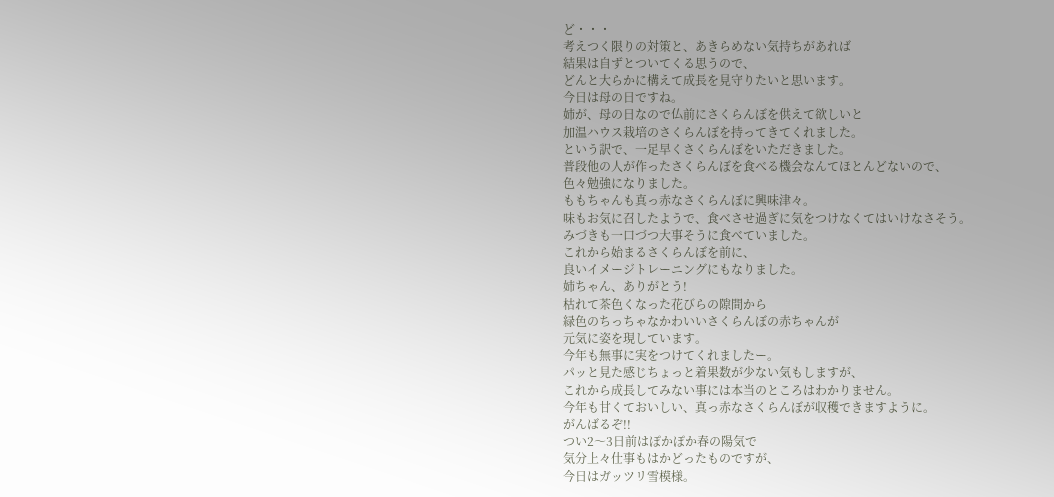ど・・・
考えつく限りの対策と、あきらめない気持ちがあれば
結果は自ずとついてくる思うので、
どんと大らかに構えて成長を見守りたいと思います。
今日は母の日ですね。
姉が、母の日なので仏前にさくらんぼを供えて欲しいと
加温ハウス栽培のさくらんぼを持ってきてくれました。
という訳で、一足早くさくらんぼをいただきました。
普段他の人が作ったさくらんぼを食べる機会なんてほとんどないので、
色々勉強になりました。
ももちゃんも真っ赤なさくらんぼに興味津々。
味もお気に召したようで、食べさせ過ぎに気をつけなくてはいけなさそう。
みづきも一口づつ大事そうに食べていました。
これから始まるさくらんぼを前に、
良いイメージトレーニングにもなりました。
姉ちゃん、ありがとう!
枯れて茶色くなった花びらの隙間から
緑色のちっちゃなかわいいさくらんぼの赤ちゃんが
元気に姿を現しています。
今年も無事に実をつけてくれましたー。
パッと見た感じちょっと着果数が少ない気もしますが、
これから成長してみない事には本当のところはわかりません。
今年も甘くておいしい、真っ赤なさくらんぼが収穫できますように。
がんばるぞ!!
つい2〜3日前はぽかぽか春の陽気で
気分上々仕事もはかどったものですが、
今日はガッツリ雪模様。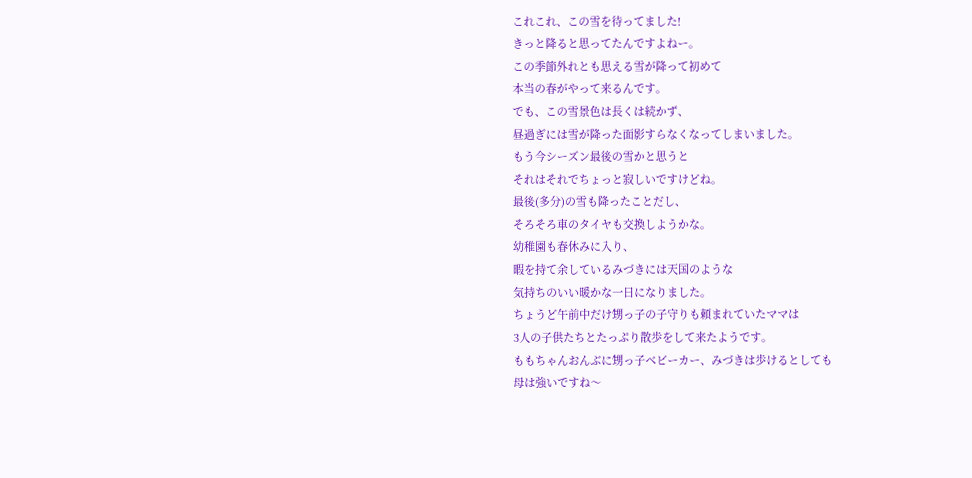これこれ、この雪を待ってました!
きっと降ると思ってたんですよねー。
この季節外れとも思える雪が降って初めて
本当の春がやって来るんです。
でも、この雪景色は長くは続かず、
昼過ぎには雪が降った面影すらなくなってしまいました。
もう今シーズン最後の雪かと思うと
それはそれでちょっと寂しいですけどね。
最後(多分)の雪も降ったことだし、
そろそろ車のタイヤも交換しようかな。
幼稚園も春休みに入り、
暇を持て余しているみづきには天国のような
気持ちのいい暖かな一日になりました。
ちょうど午前中だけ甥っ子の子守りも頼まれていたママは
3人の子供たちとたっぷり散歩をして来たようです。
ももちゃんおんぶに甥っ子ベビーカー、みづきは歩けるとしても
母は強いですね〜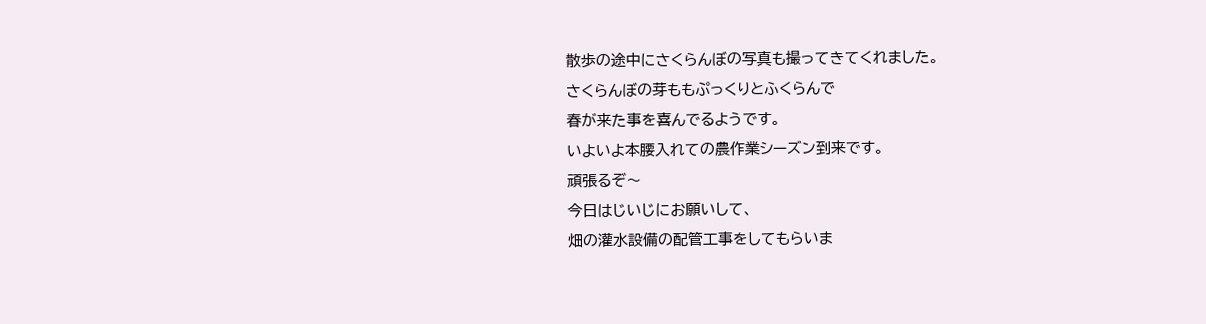散歩の途中にさくらんぼの写真も撮ってきてくれました。
さくらんぼの芽ももぷっくりとふくらんで
春が来た事を喜んでるようです。
いよいよ本腰入れての農作業シーズン到来です。
頑張るぞ〜
今日はじいじにお願いして、
畑の灌水設備の配管工事をしてもらいま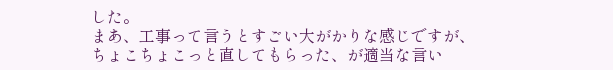した。
まあ、工事って言うとすごい大がかりな感じですが、
ちょこちょこっと直してもらった、が適当な言い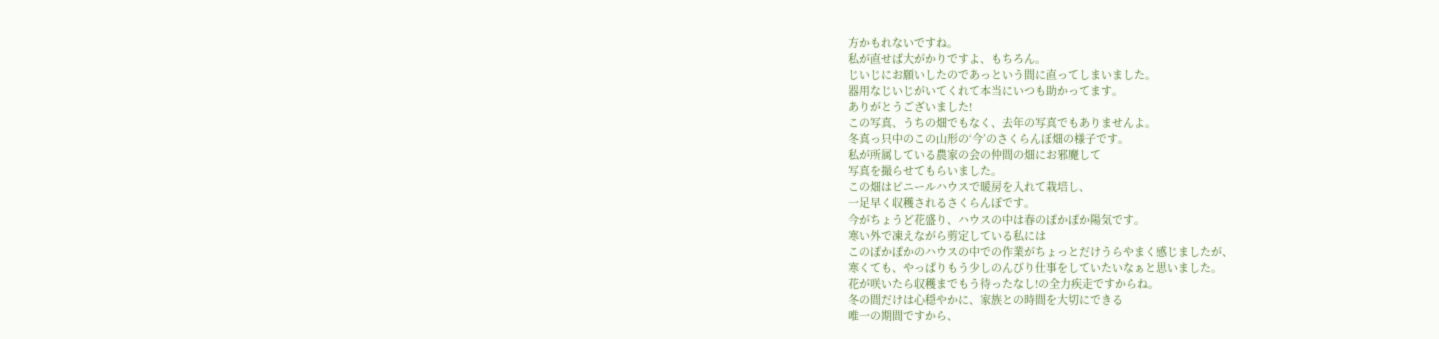方かもれないですね。
私が直せば大がかりですよ、もちろん。
じいじにお願いしたのであっという間に直ってしまいました。
器用なじいじがいてくれて本当にいつも助かってます。
ありがとうございました!
この写真、うちの畑でもなく、去年の写真でもありませんよ。
冬真っ只中のこの山形の‘今’のさくらんぼ畑の様子です。
私が所属している農家の会の仲間の畑にお邪魔して
写真を撮らせてもらいました。
この畑はビニールハウスで暖房を入れて栽培し、
一足早く収穫されるさくらんぼです。
今がちょうど花盛り、ハウスの中は春のぽかぽか陽気です。
寒い外で凍えながら剪定している私には
このぽかぽかのハウスの中での作業がちょっとだけうらやまく感じましたが、
寒くても、やっぱりもう少しのんびり仕事をしていたいなぁと思いました。
花が咲いたら収穫までもう待ったなし!の全力疾走ですからね。
冬の間だけは心穏やかに、家族との時間を大切にできる
唯一の期間ですから、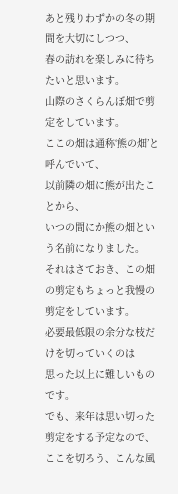あと残りわずかの冬の期間を大切にしつつ、
春の訪れを楽しみに待ちたいと思います。
山際のさくらんぼ畑で剪定をしています。
ここの畑は通称‘熊の畑’と呼んでいて、
以前隣の畑に熊が出たことから、
いつの間にか熊の畑という名前になりました。
それはさておき、この畑の剪定もちょっと我慢の剪定をしています。
必要最低限の余分な枝だけを切っていくのは
思った以上に難しいものです。
でも、来年は思い切った剪定をする予定なので、
ここを切ろう、こんな風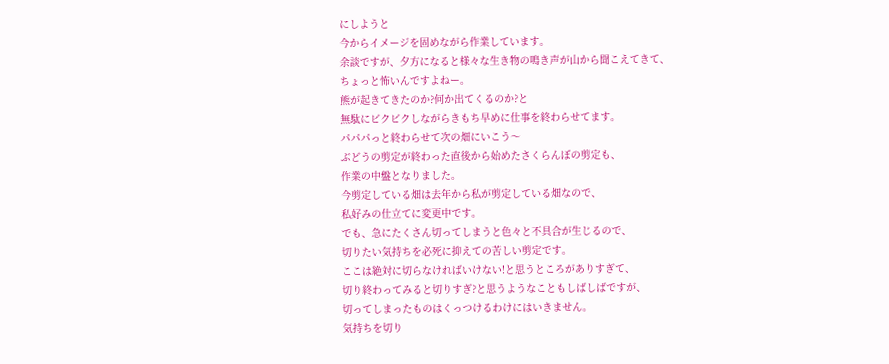にしようと
今からイメージを固めながら作業しています。
余談ですが、夕方になると様々な生き物の鳴き声が山から聞こえてきて、
ちょっと怖いんですよねー。
熊が起きてきたのか?何か出てくるのか?と
無駄にビクビクしながらきもち早めに仕事を終わらせてます。
パパパっと終わらせて次の畑にいこう〜
ぶどうの剪定が終わった直後から始めたさくらんぼの剪定も、
作業の中盤となりました。
今剪定している畑は去年から私が剪定している畑なので、
私好みの仕立てに変更中です。
でも、急にたくさん切ってしまうと色々と不具合が生じるので、
切りたい気持ちを必死に抑えての苦しい剪定です。
ここは絶対に切らなければいけない!と思うところがありすぎて、
切り終わってみると切りすぎ?と思うようなこともしばしばですが、
切ってしまったものはくっつけるわけにはいきません。
気持ちを切り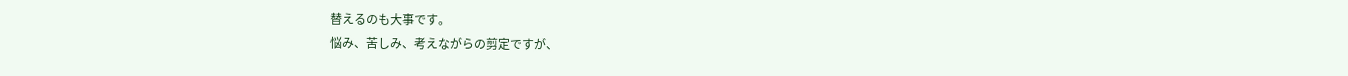替えるのも大事です。
悩み、苦しみ、考えながらの剪定ですが、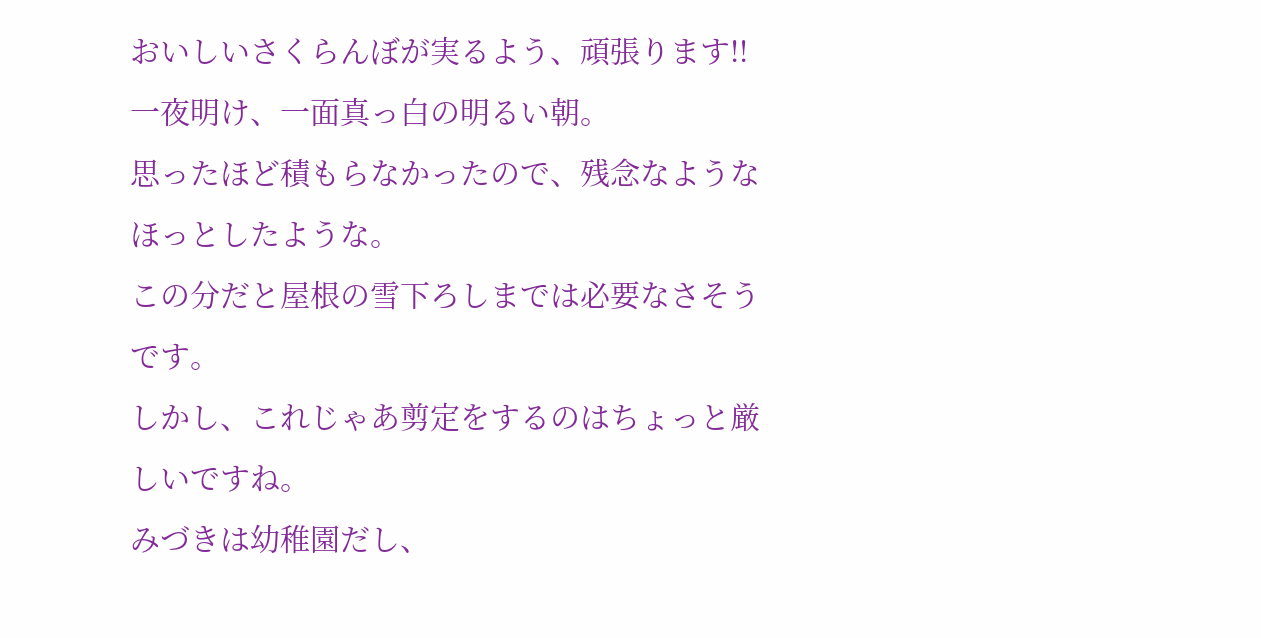おいしいさくらんぼが実るよう、頑張ります!!
一夜明け、一面真っ白の明るい朝。
思ったほど積もらなかったので、残念なようなほっとしたような。
この分だと屋根の雪下ろしまでは必要なさそうです。
しかし、これじゃあ剪定をするのはちょっと厳しいですね。
みづきは幼稚園だし、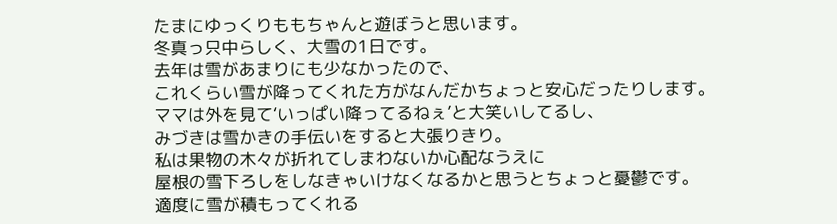たまにゆっくりももちゃんと遊ぼうと思います。
冬真っ只中らしく、大雪の1日です。
去年は雪があまりにも少なかったので、
これくらい雪が降ってくれた方がなんだかちょっと安心だったりします。
ママは外を見て‘いっぱい降ってるねぇ’と大笑いしてるし、
みづきは雪かきの手伝いをすると大張りきり。
私は果物の木々が折れてしまわないか心配なうえに
屋根の雪下ろしをしなきゃいけなくなるかと思うとちょっと憂鬱です。
適度に雪が積もってくれる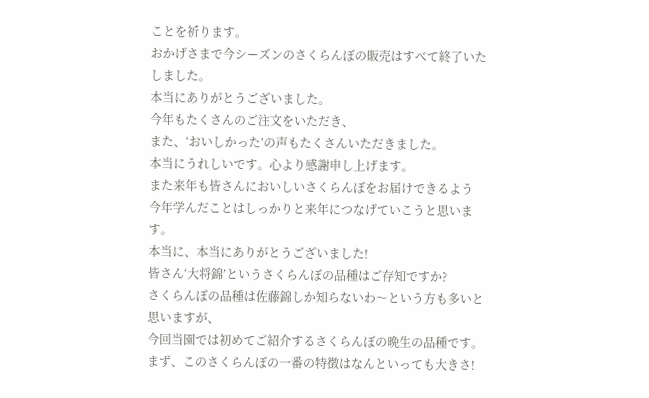ことを祈ります。
おかげさまで今シーズンのさくらんぼの販売はすべて終了いたしました。
本当にありがとうございました。
今年もたくさんのご注文をいただき、
また、‘おいしかった’の声もたくさんいただきました。
本当にうれしいです。心より感謝申し上げます。
また来年も皆さんにおいしいさくらんぼをお届けできるよう
今年学んだことはしっかりと来年につなげていこうと思います。
本当に、本当にありがとうございました!
皆さん‘大将錦’というさくらんぼの品種はご存知ですか?
さくらんぼの品種は佐藤錦しか知らないわ〜という方も多いと思いますが、
今回当園では初めてご紹介するさくらんぼの晩生の品種です。
まず、このさくらんぼの一番の特徴はなんといっても大きさ!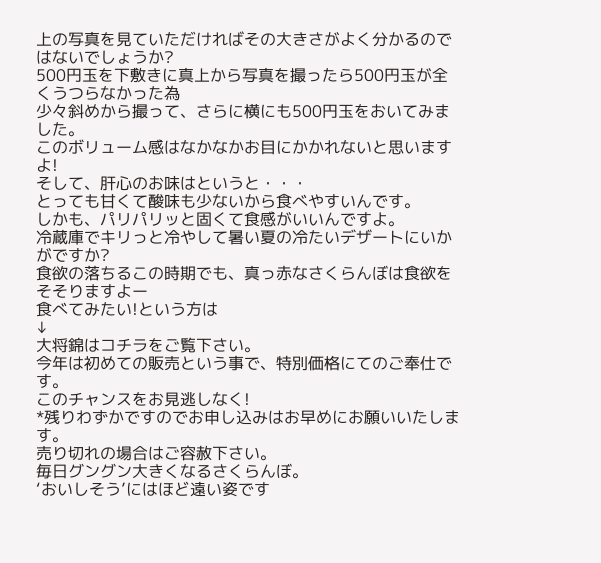上の写真を見ていただければその大きさがよく分かるのではないでしょうか?
500円玉を下敷きに真上から写真を撮ったら500円玉が全くうつらなかった為
少々斜めから撮って、さらに横にも500円玉をおいてみました。
このボリューム感はなかなかお目にかかれないと思いますよ!
そして、肝心のお味はというと・・・
とっても甘くて酸味も少ないから食べやすいんです。
しかも、パリパリッと固くて食感がいいんですよ。
冷蔵庫でキリっと冷やして暑い夏の冷たいデザートにいかがですか?
食欲の落ちるこの時期でも、真っ赤なさくらんぼは食欲をそそりますよー
食べてみたい!という方は
↓
大将錦はコチラをご覧下さい。
今年は初めての販売という事で、特別価格にてのご奉仕です。
このチャンスをお見逃しなく!
*残りわずかですのでお申し込みはお早めにお願いいたします。
売り切れの場合はご容赦下さい。
毎日グングン大きくなるさくらんぼ。
‘おいしそう’にはほど遠い姿です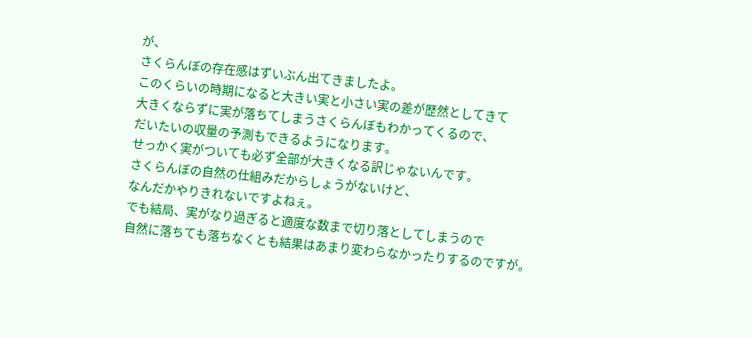が、
さくらんぼの存在感はずいぶん出てきましたよ。
このくらいの時期になると大きい実と小さい実の差が歴然としてきて
大きくならずに実が落ちてしまうさくらんぼもわかってくるので、
だいたいの収量の予測もできるようになります。
せっかく実がついても必ず全部が大きくなる訳じゃないんです。
さくらんぼの自然の仕組みだからしょうがないけど、
なんだかやりきれないですよねぇ。
でも結局、実がなり過ぎると適度な数まで切り落としてしまうので
自然に落ちても落ちなくとも結果はあまり変わらなかったりするのですが。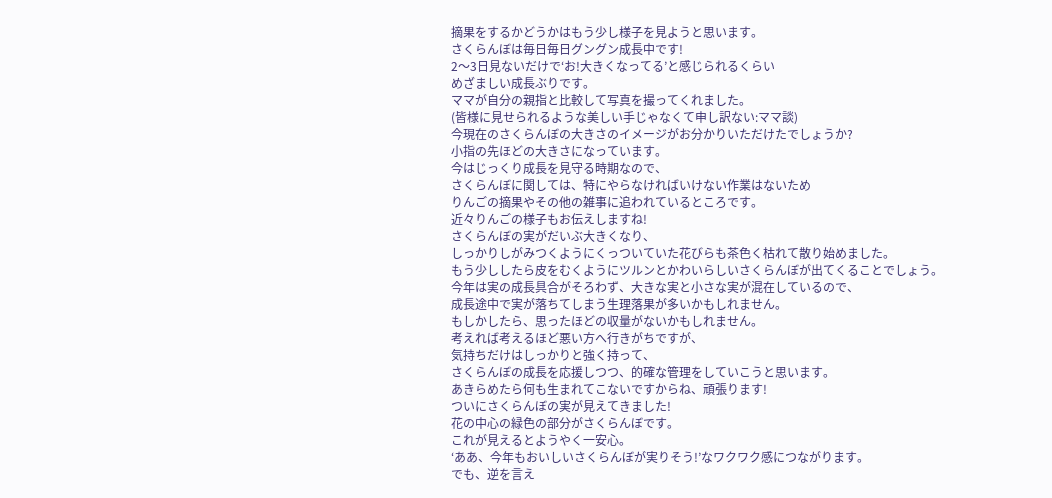摘果をするかどうかはもう少し様子を見ようと思います。
さくらんぼは毎日毎日グングン成長中です!
2〜3日見ないだけで‘お!大きくなってる’と感じられるくらい
めざましい成長ぶりです。
ママが自分の親指と比較して写真を撮ってくれました。
(皆様に見せられるような美しい手じゃなくて申し訳ない:ママ談)
今現在のさくらんぼの大きさのイメージがお分かりいただけたでしょうか?
小指の先ほどの大きさになっています。
今はじっくり成長を見守る時期なので、
さくらんぼに関しては、特にやらなければいけない作業はないため
りんごの摘果やその他の雑事に追われているところです。
近々りんごの様子もお伝えしますね!
さくらんぼの実がだいぶ大きくなり、
しっかりしがみつくようにくっついていた花びらも茶色く枯れて散り始めました。
もう少ししたら皮をむくようにツルンとかわいらしいさくらんぼが出てくることでしょう。
今年は実の成長具合がそろわず、大きな実と小さな実が混在しているので、
成長途中で実が落ちてしまう生理落果が多いかもしれません。
もしかしたら、思ったほどの収量がないかもしれません。
考えれば考えるほど悪い方へ行きがちですが、
気持ちだけはしっかりと強く持って、
さくらんぼの成長を応援しつつ、的確な管理をしていこうと思います。
あきらめたら何も生まれてこないですからね、頑張ります!
ついにさくらんぼの実が見えてきました!
花の中心の緑色の部分がさくらんぼです。
これが見えるとようやく一安心。
‘ああ、今年もおいしいさくらんぼが実りそう!’なワクワク感につながります。
でも、逆を言え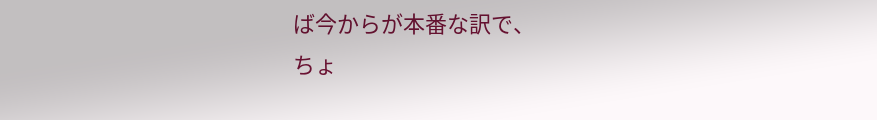ば今からが本番な訳で、
ちょ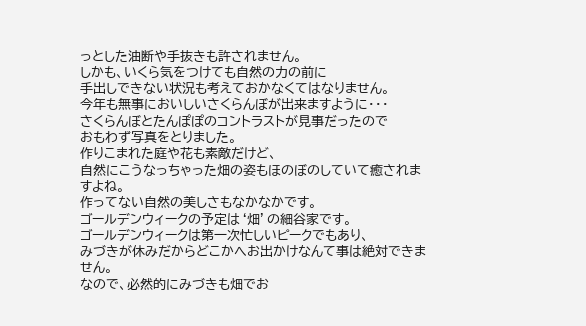っとした油断や手抜きも許されません。
しかも、いくら気をつけても自然の力の前に
手出しできない状況も考えておかなくてはなりません。
今年も無事においしいさくらんぼが出来ますように・・・
さくらんぼとたんぽぽのコントラストが見事だったので
おもわず写真をとりました。
作りこまれた庭や花も素敵だけど、
自然にこうなっちゃった畑の姿もほのぼのしていて癒されますよね。
作ってない自然の美しさもなかなかです。
ゴールデンウィークの予定は‘畑’の細谷家です。
ゴールデンウィークは第一次忙しいピークでもあり、
みづきが休みだからどこかへお出かけなんて事は絶対できません。
なので、必然的にみづきも畑でお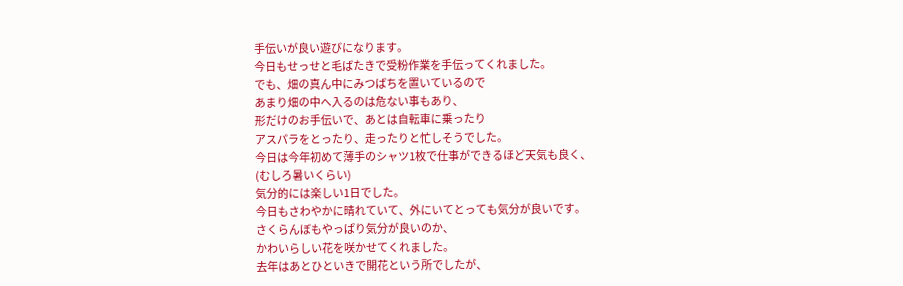手伝いが良い遊びになります。
今日もせっせと毛ばたきで受粉作業を手伝ってくれました。
でも、畑の真ん中にみつばちを置いているので
あまり畑の中へ入るのは危ない事もあり、
形だけのお手伝いで、あとは自転車に乗ったり
アスパラをとったり、走ったりと忙しそうでした。
今日は今年初めて薄手のシャツ1枚で仕事ができるほど天気も良く、
(むしろ暑いくらい)
気分的には楽しい1日でした。
今日もさわやかに晴れていて、外にいてとっても気分が良いです。
さくらんぼもやっぱり気分が良いのか、
かわいらしい花を咲かせてくれました。
去年はあとひといきで開花という所でしたが、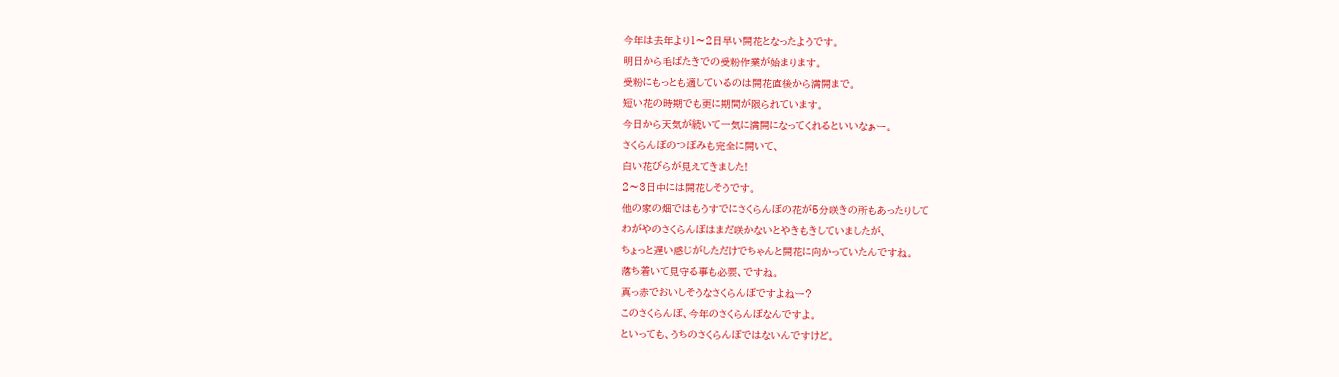今年は去年より1〜2日早い開花となったようです。
明日から毛ばたきでの受粉作業が始まります。
受粉にもっとも適しているのは開花直後から満開まで。
短い花の時期でも更に期間が限られています。
今日から天気が続いて一気に満開になってくれるといいなぁー。
さくらんぼのつぼみも完全に開いて、
白い花びらが見えてきました!
2〜3日中には開花しそうです。
他の家の畑ではもうすでにさくらんぼの花が5分咲きの所もあったりして
わがやのさくらんぼはまだ咲かないとやきもきしていましたが、
ちょっと遅い感じがしただけでちゃんと開花に向かっていたんですね。
落ち着いて見守る事も必要、ですね。
真っ赤でおいしそうなさくらんぼですよねー?
このさくらんぼ、今年のさくらんぼなんですよ。
といっても、うちのさくらんぼではないんですけど。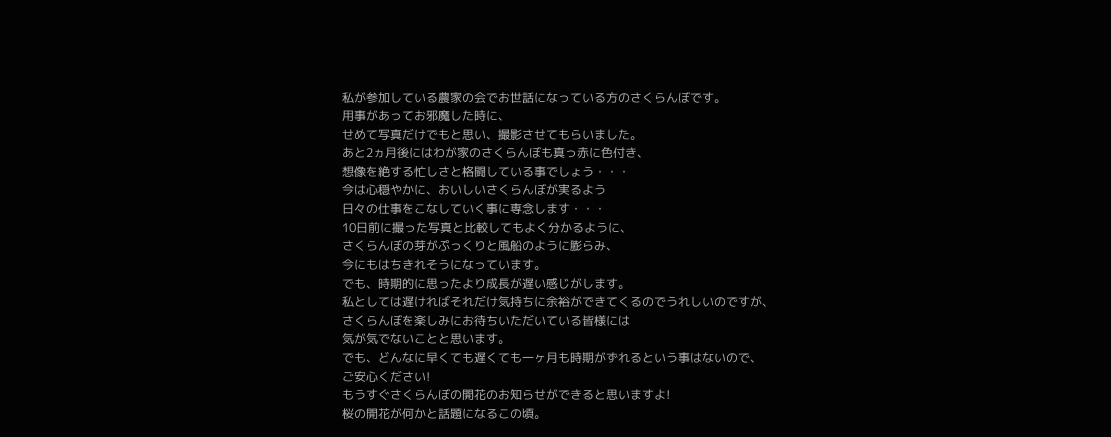私が参加している農家の会でお世話になっている方のさくらんぼです。
用事があってお邪魔した時に、
せめて写真だけでもと思い、撮影させてもらいました。
あと2ヵ月後にはわが家のさくらんぼも真っ赤に色付き、
想像を絶する忙しさと格闘している事でしょう・・・
今は心穏やかに、おいしいさくらんぼが実るよう
日々の仕事をこなしていく事に専念します・・・
10日前に撮った写真と比較してもよく分かるように、
さくらんぼの芽がぷっくりと風船のように膨らみ、
今にもはちきれそうになっています。
でも、時期的に思ったより成長が遅い感じがします。
私としては遅ければそれだけ気持ちに余裕ができてくるのでうれしいのですが、
さくらんぼを楽しみにお待ちいただいている皆様には
気が気でないことと思います。
でも、どんなに早くても遅くても一ヶ月も時期がずれるという事はないので、
ご安心ください!
もうすぐさくらんぼの開花のお知らせができると思いますよ!
桜の開花が何かと話題になるこの頃。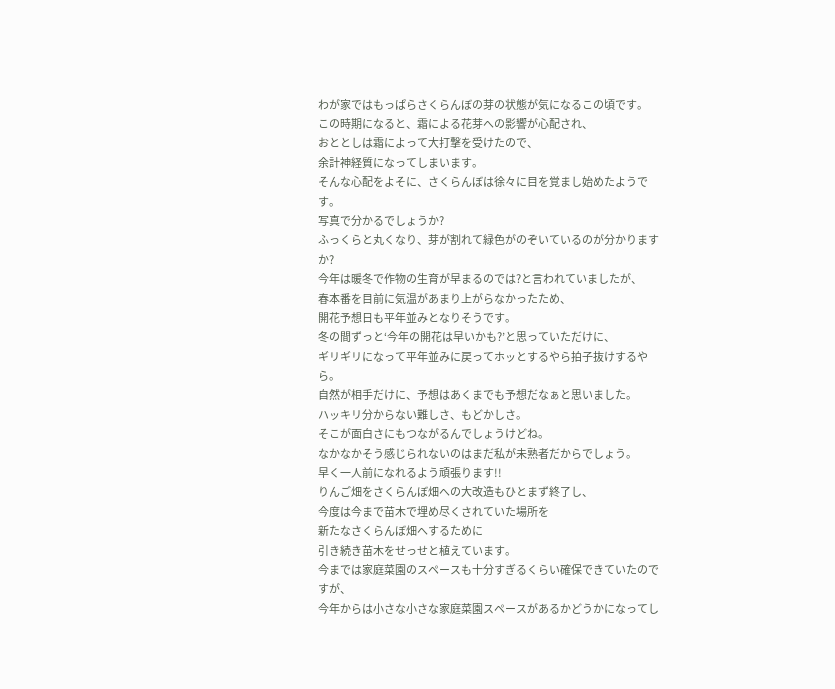わが家ではもっぱらさくらんぼの芽の状態が気になるこの頃です。
この時期になると、霜による花芽への影響が心配され、
おととしは霜によって大打撃を受けたので、
余計神経質になってしまいます。
そんな心配をよそに、さくらんぼは徐々に目を覚まし始めたようです。
写真で分かるでしょうか?
ふっくらと丸くなり、芽が割れて緑色がのぞいているのが分かりますか?
今年は暖冬で作物の生育が早まるのでは?と言われていましたが、
春本番を目前に気温があまり上がらなかったため、
開花予想日も平年並みとなりそうです。
冬の間ずっと‘今年の開花は早いかも?’と思っていただけに、
ギリギリになって平年並みに戻ってホッとするやら拍子抜けするやら。
自然が相手だけに、予想はあくまでも予想だなぁと思いました。
ハッキリ分からない難しさ、もどかしさ。
そこが面白さにもつながるんでしょうけどね。
なかなかそう感じられないのはまだ私が未熟者だからでしょう。
早く一人前になれるよう頑張ります!!
りんご畑をさくらんぼ畑への大改造もひとまず終了し、
今度は今まで苗木で埋め尽くされていた場所を
新たなさくらんぼ畑へするために
引き続き苗木をせっせと植えています。
今までは家庭菜園のスペースも十分すぎるくらい確保できていたのですが、
今年からは小さな小さな家庭菜園スペースがあるかどうかになってし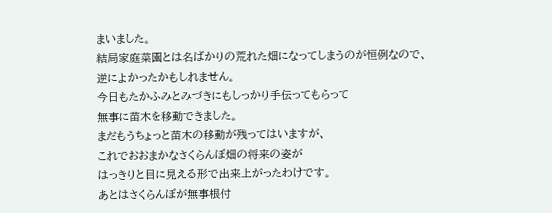まいました。
結局家庭菜園とは名ばかりの荒れた畑になってしまうのが恒例なので、
逆によかったかもしれません。
今日もたかふみとみづきにもしっかり手伝ってもらって
無事に苗木を移動できました。
まだもうちょっと苗木の移動が残ってはいますが、
これでおおまかなさくらんぼ畑の将来の姿が
はっきりと目に見える形で出来上がったわけです。
あとはさくらんぼが無事根付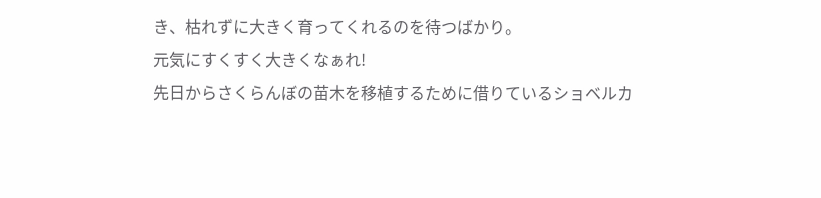き、枯れずに大きく育ってくれるのを待つばかり。
元気にすくすく大きくなぁれ!
先日からさくらんぼの苗木を移植するために借りているショベルカ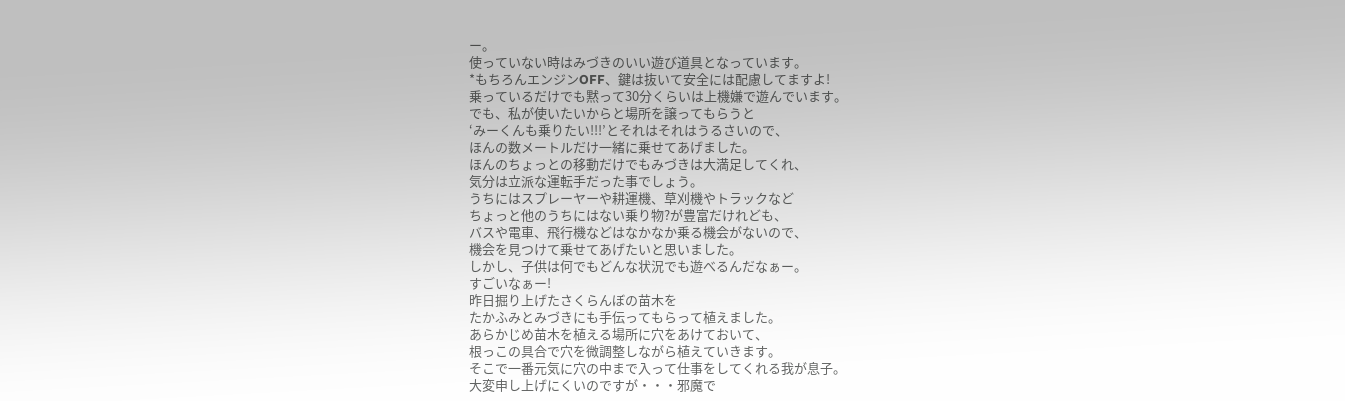ー。
使っていない時はみづきのいい遊び道具となっています。
*もちろんエンジンOFF、鍵は抜いて安全には配慮してますよ!
乗っているだけでも黙って30分くらいは上機嫌で遊んでいます。
でも、私が使いたいからと場所を譲ってもらうと
‘みーくんも乗りたい!!!’とそれはそれはうるさいので、
ほんの数メートルだけ一緒に乗せてあげました。
ほんのちょっとの移動だけでもみづきは大満足してくれ、
気分は立派な運転手だった事でしょう。
うちにはスプレーヤーや耕運機、草刈機やトラックなど
ちょっと他のうちにはない乗り物?が豊富だけれども、
バスや電車、飛行機などはなかなか乗る機会がないので、
機会を見つけて乗せてあげたいと思いました。
しかし、子供は何でもどんな状況でも遊べるんだなぁー。
すごいなぁー!
昨日掘り上げたさくらんぼの苗木を
たかふみとみづきにも手伝ってもらって植えました。
あらかじめ苗木を植える場所に穴をあけておいて、
根っこの具合で穴を微調整しながら植えていきます。
そこで一番元気に穴の中まで入って仕事をしてくれる我が息子。
大変申し上げにくいのですが・・・邪魔で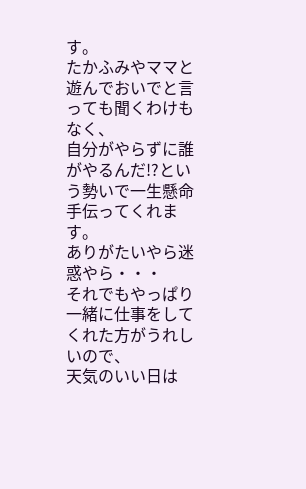す。
たかふみやママと遊んでおいでと言っても聞くわけもなく、
自分がやらずに誰がやるんだ!?という勢いで一生懸命手伝ってくれます。
ありがたいやら迷惑やら・・・
それでもやっぱり一緒に仕事をしてくれた方がうれしいので、
天気のいい日は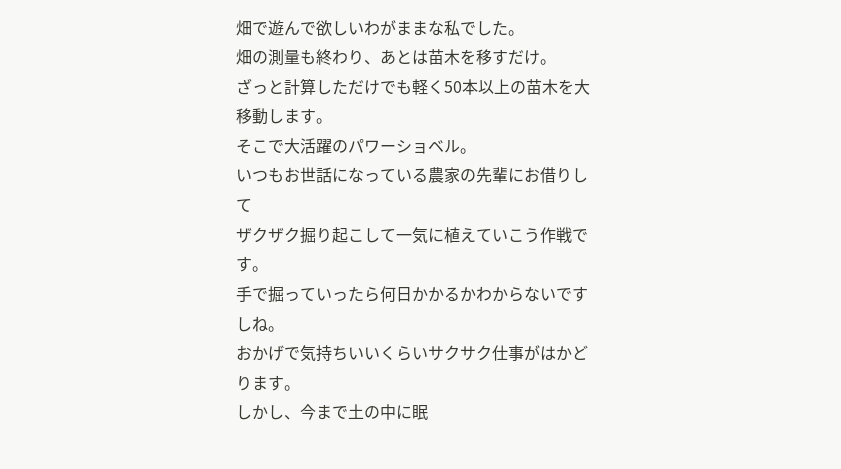畑で遊んで欲しいわがままな私でした。
畑の測量も終わり、あとは苗木を移すだけ。
ざっと計算しただけでも軽く50本以上の苗木を大移動します。
そこで大活躍のパワーショベル。
いつもお世話になっている農家の先輩にお借りして
ザクザク掘り起こして一気に植えていこう作戦です。
手で掘っていったら何日かかるかわからないですしね。
おかげで気持ちいいくらいサクサク仕事がはかどります。
しかし、今まで土の中に眠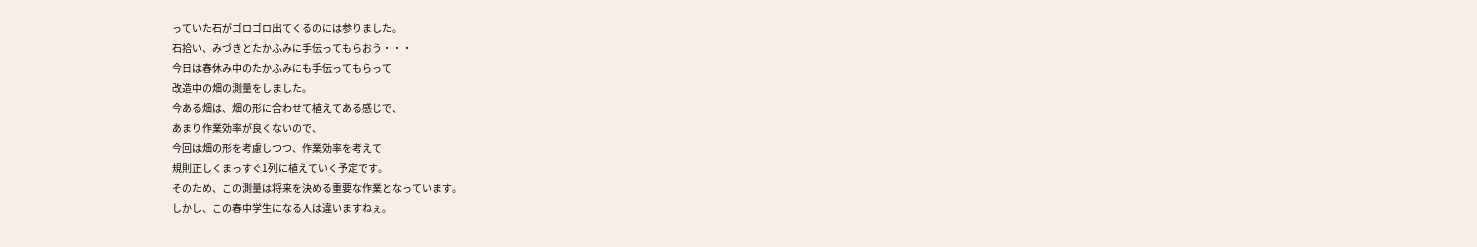っていた石がゴロゴロ出てくるのには参りました。
石拾い、みづきとたかふみに手伝ってもらおう・・・
今日は春休み中のたかふみにも手伝ってもらって
改造中の畑の測量をしました。
今ある畑は、畑の形に合わせて植えてある感じで、
あまり作業効率が良くないので、
今回は畑の形を考慮しつつ、作業効率を考えて
規則正しくまっすぐ1列に植えていく予定です。
そのため、この測量は将来を決める重要な作業となっています。
しかし、この春中学生になる人は違いますねぇ。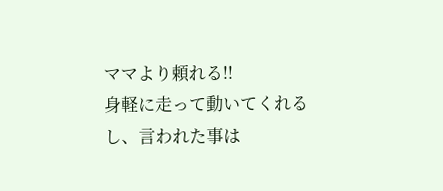ママより頼れる!!
身軽に走って動いてくれるし、言われた事は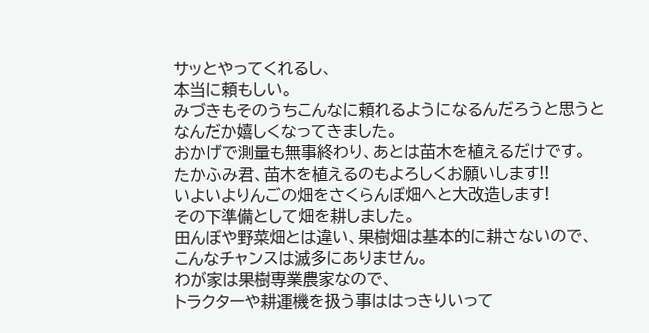サッとやってくれるし、
本当に頼もしい。
みづきもそのうちこんなに頼れるようになるんだろうと思うと
なんだか嬉しくなってきました。
おかげで測量も無事終わり、あとは苗木を植えるだけです。
たかふみ君、苗木を植えるのもよろしくお願いします!!
いよいよりんごの畑をさくらんぼ畑へと大改造します!
その下準備として畑を耕しました。
田んぼや野菜畑とは違い、果樹畑は基本的に耕さないので、
こんなチャンスは滅多にありません。
わが家は果樹専業農家なので、
トラクターや耕運機を扱う事ははっきりいって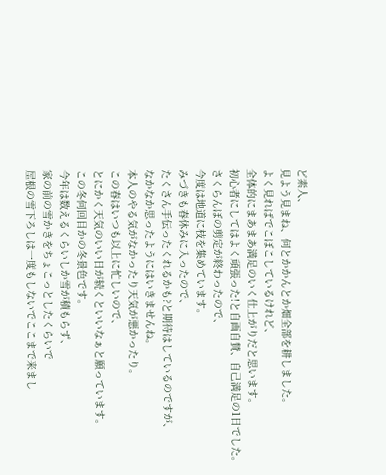ど素人、
見よう見まね、何とかかんとか畑全部を耕しました。
よく見ればでこぼこしているけれど、
全体的にまあまあ満足のいく仕上がりだと思います。
初心者にしてはよく頑張った!と自画自賛、自己満足の1日でした。
さくらんぼの剪定が終わったので、
今度は地道に枝を集めています。
みづきも春休みに入ったので、
たくさん手伝ったくれるかも?と期待はしているのですが、
なかなか思ったようにはいきませんね。
本人のやる気がなかったり天気が悪かったり。
この春はいつも以上に忙しいので、
とにかく天気のいい日が続くといいなぁと願っています。
この冬何回目かの冬景色です。
今年は数えるくらいしか雪が積もらず、
家の前の雪かきをちょこっとしたくらいで
屋根の雪下ろしは一度もしないでここまで来まし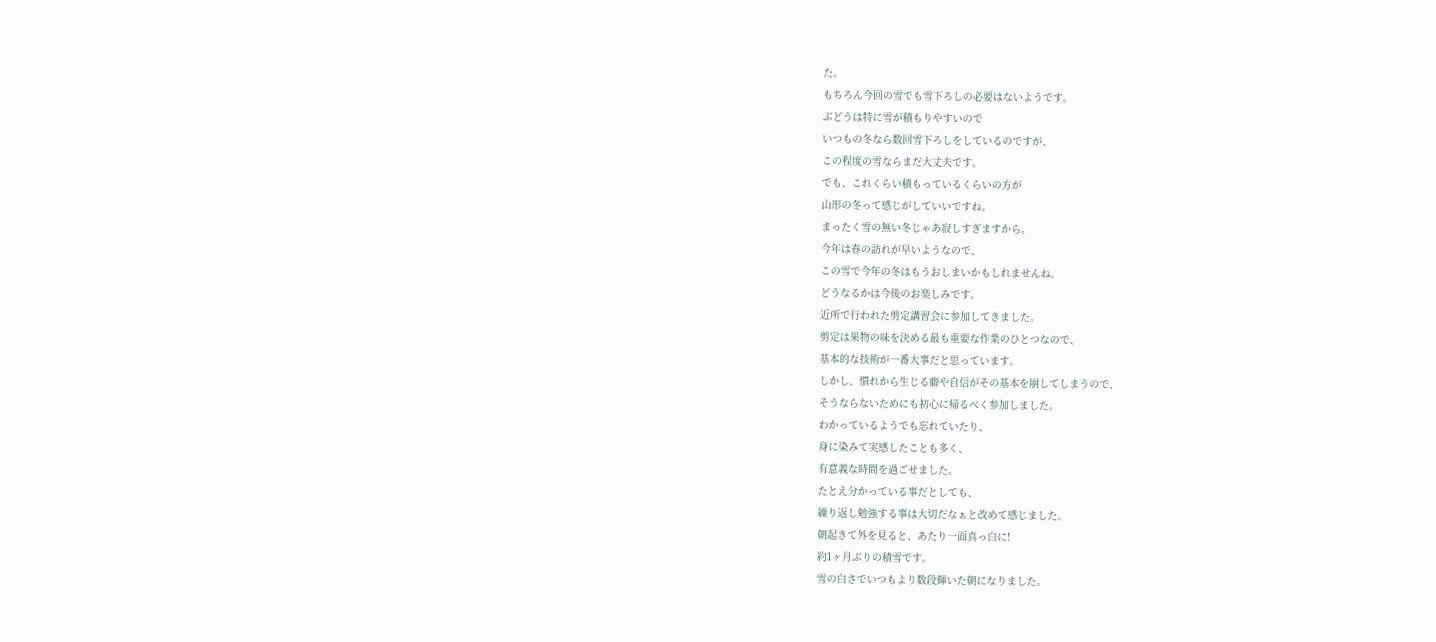た。
もちろん今回の雪でも雪下ろしの必要はないようです。
ぶどうは特に雪が積もりやすいので
いつもの冬なら数回雪下ろしをしているのですが、
この程度の雪ならまだ大丈夫です。
でも、これくらい積もっているくらいの方が
山形の冬って感じがしていいですね。
まったく雪の無い冬じゃあ寂しすぎますから。
今年は春の訪れが早いようなので、
この雪で今年の冬はもうおしまいかもしれませんね。
どうなるかは今後のお楽しみです。
近所で行われた剪定講習会に参加してきました。
剪定は果物の味を決める最も重要な作業のひとつなので、
基本的な技術が一番大事だと思っています。
しかし、慣れから生じる癖や自信がその基本を崩してしまうので、
そうならないためにも初心に帰るべく参加しました。
わかっているようでも忘れていたり、
身に染みて実感したことも多く、
有意義な時間を過ごせました。
たとえ分かっている事だとしても、
繰り返し勉強する事は大切だなぁと改めて感じました。
朝起きて外を見ると、あたり一面真っ白に!
約1ヶ月ぶりの積雪です。
雪の白さでいつもより数段輝いた朝になりました。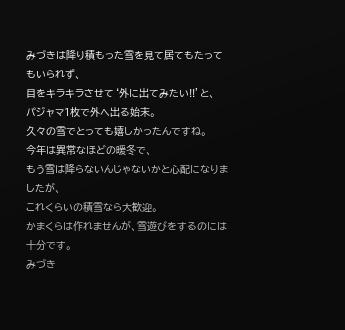みづきは降り積もった雪を見て居てもたってもいられず、
目をキラキラさせて‘外に出てみたい!!’と、
パジャマ1枚で外へ出る始末。
久々の雪でとっても嬉しかったんですね。
今年は異常なほどの暖冬で、
もう雪は降らないんじゃないかと心配になりましたが、
これくらいの積雪なら大歓迎。
かまくらは作れませんが、雪遊びをするのには十分です。
みづき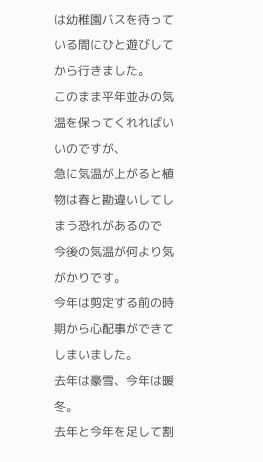は幼稚園バスを待っている間にひと遊びしてから行きました。
このまま平年並みの気温を保ってくれればいいのですが、
急に気温が上がると植物は春と勘違いしてしまう恐れがあるので
今後の気温が何より気がかりです。
今年は剪定する前の時期から心配事ができてしまいました。
去年は豪雪、今年は暖冬。
去年と今年を足して割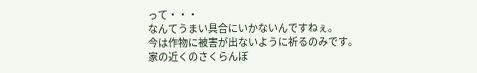って・・・
なんてうまい具合にいかないんですねぇ。
今は作物に被害が出ないように祈るのみです。
家の近くのさくらんぼ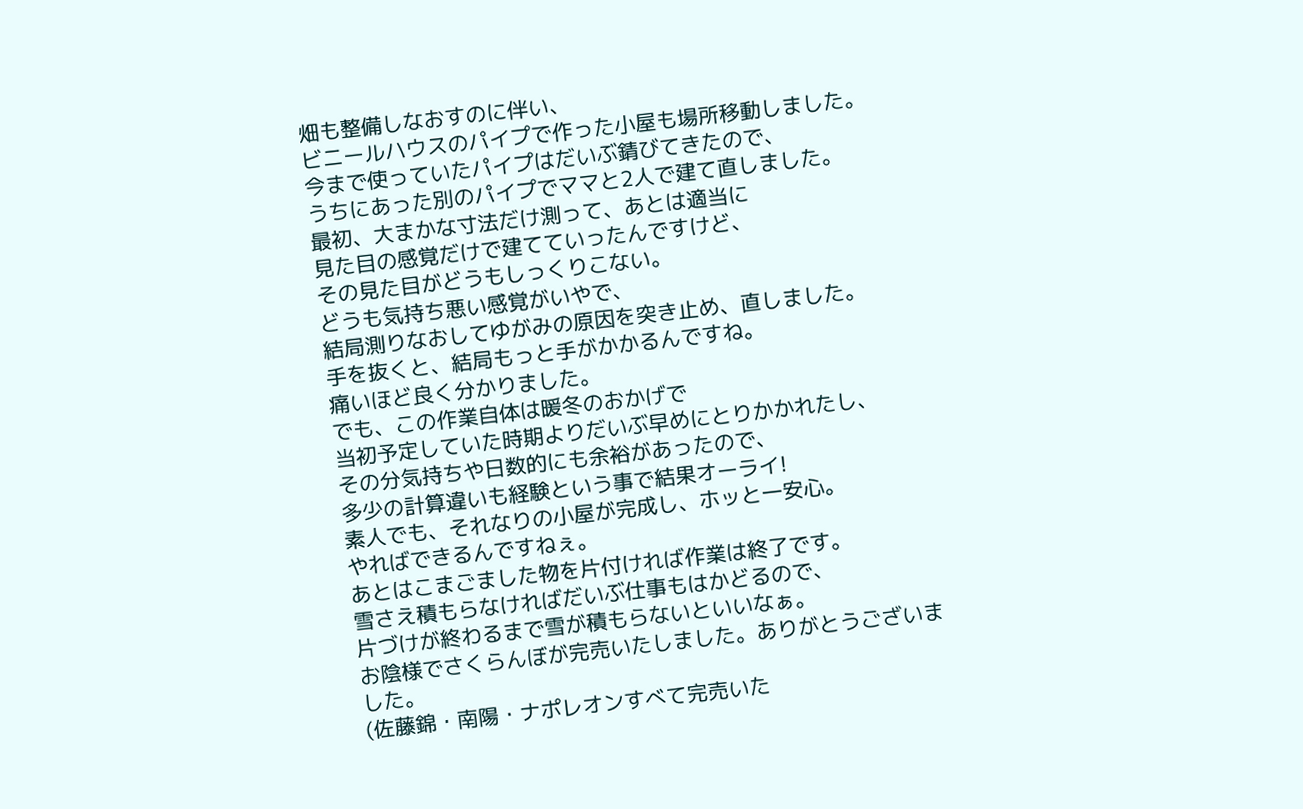畑も整備しなおすのに伴い、
ビニールハウスのパイプで作った小屋も場所移動しました。
今まで使っていたパイプはだいぶ錆びてきたので、
うちにあった別のパイプでママと2人で建て直しました。
最初、大まかな寸法だけ測って、あとは適当に
見た目の感覚だけで建てていったんですけど、
その見た目がどうもしっくりこない。
どうも気持ち悪い感覚がいやで、
結局測りなおしてゆがみの原因を突き止め、直しました。
手を抜くと、結局もっと手がかかるんですね。
痛いほど良く分かりました。
でも、この作業自体は暖冬のおかげで
当初予定していた時期よりだいぶ早めにとりかかれたし、
その分気持ちや日数的にも余裕があったので、
多少の計算違いも経験という事で結果オーライ!
素人でも、それなりの小屋が完成し、ホッと一安心。
やればできるんですねぇ。
あとはこまごました物を片付ければ作業は終了です。
雪さえ積もらなければだいぶ仕事もはかどるので、
片づけが終わるまで雪が積もらないといいなぁ。
お陰様でさくらんぼが完売いたしました。ありがとうございました。
(佐藤錦・南陽・ナポレオンすべて完売いた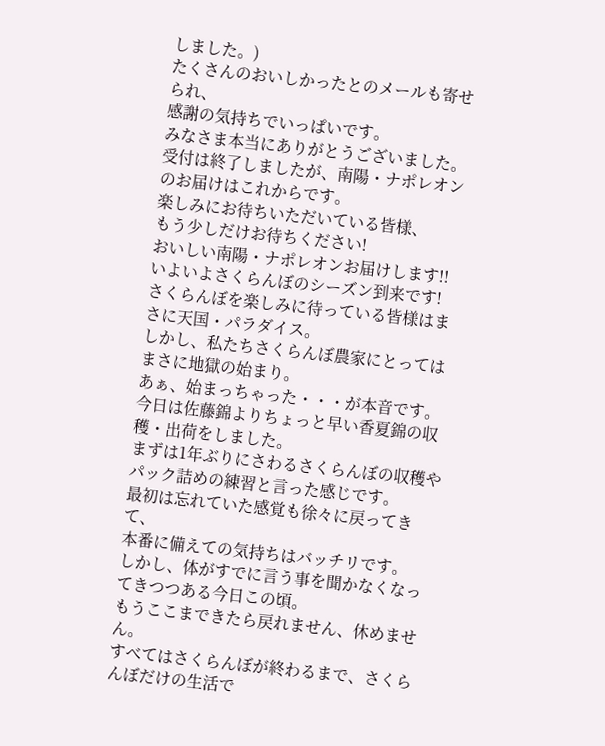しました。)
たくさんのおいしかったとのメールも寄せられ、
感謝の気持ちでいっぱいです。
みなさま本当にありがとうございました。
受付は終了しましたが、南陽・ナポレオンのお届けはこれからです。
楽しみにお待ちいただいている皆様、
もう少しだけお待ちください!
おいしい南陽・ナポレオンお届けします!!
いよいよさくらんぼのシーズン到来です!
さくらんぼを楽しみに待っている皆様はまさに天国・パラダイス。
しかし、私たちさくらんぼ農家にとってはまさに地獄の始まり。
あぁ、始まっちゃった・・・が本音です。
今日は佐藤錦よりちょっと早い香夏錦の収穫・出荷をしました。
まずは1年ぶりにさわるさくらんぼの収穫やパック詰めの練習と言った感じです。
最初は忘れていた感覚も徐々に戻ってきて、
本番に備えての気持ちはバッチリです。
しかし、体がすでに言う事を聞かなくなってきつつある今日この頃。
もうここまできたら戻れません、休めません。
すべてはさくらんぼが終わるまで、さくらんぼだけの生活で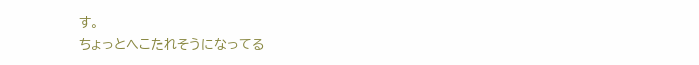す。
ちょっとへこたれそうになってる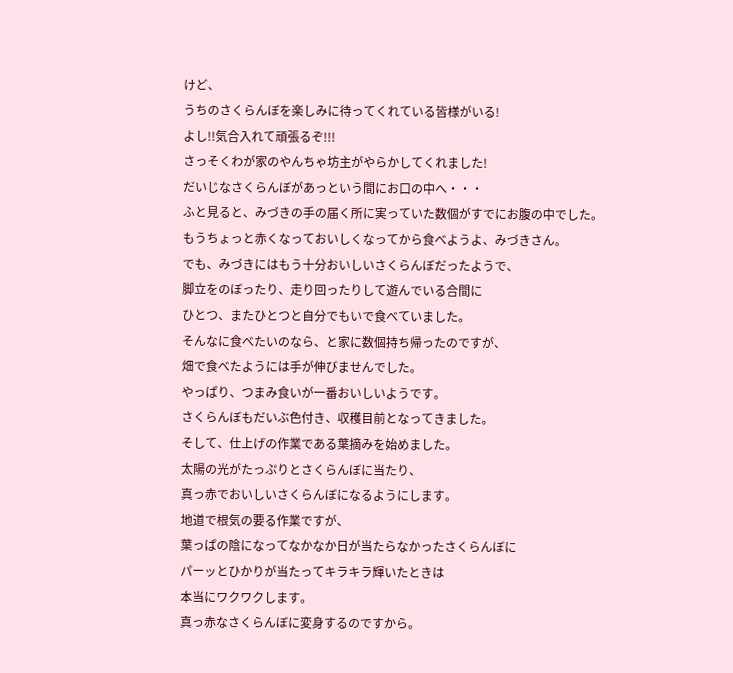けど、
うちのさくらんぼを楽しみに待ってくれている皆様がいる!
よし!!気合入れて頑張るぞ!!!
さっそくわが家のやんちゃ坊主がやらかしてくれました!
だいじなさくらんぼがあっという間にお口の中へ・・・
ふと見ると、みづきの手の届く所に実っていた数個がすでにお腹の中でした。
もうちょっと赤くなっておいしくなってから食べようよ、みづきさん。
でも、みづきにはもう十分おいしいさくらんぼだったようで、
脚立をのぼったり、走り回ったりして遊んでいる合間に
ひとつ、またひとつと自分でもいで食べていました。
そんなに食べたいのなら、と家に数個持ち帰ったのですが、
畑で食べたようには手が伸びませんでした。
やっぱり、つまみ食いが一番おいしいようです。
さくらんぼもだいぶ色付き、収穫目前となってきました。
そして、仕上げの作業である葉摘みを始めました。
太陽の光がたっぷりとさくらんぼに当たり、
真っ赤でおいしいさくらんぼになるようにします。
地道で根気の要る作業ですが、
葉っぱの陰になってなかなか日が当たらなかったさくらんぼに
パーッとひかりが当たってキラキラ輝いたときは
本当にワクワクします。
真っ赤なさくらんぼに変身するのですから。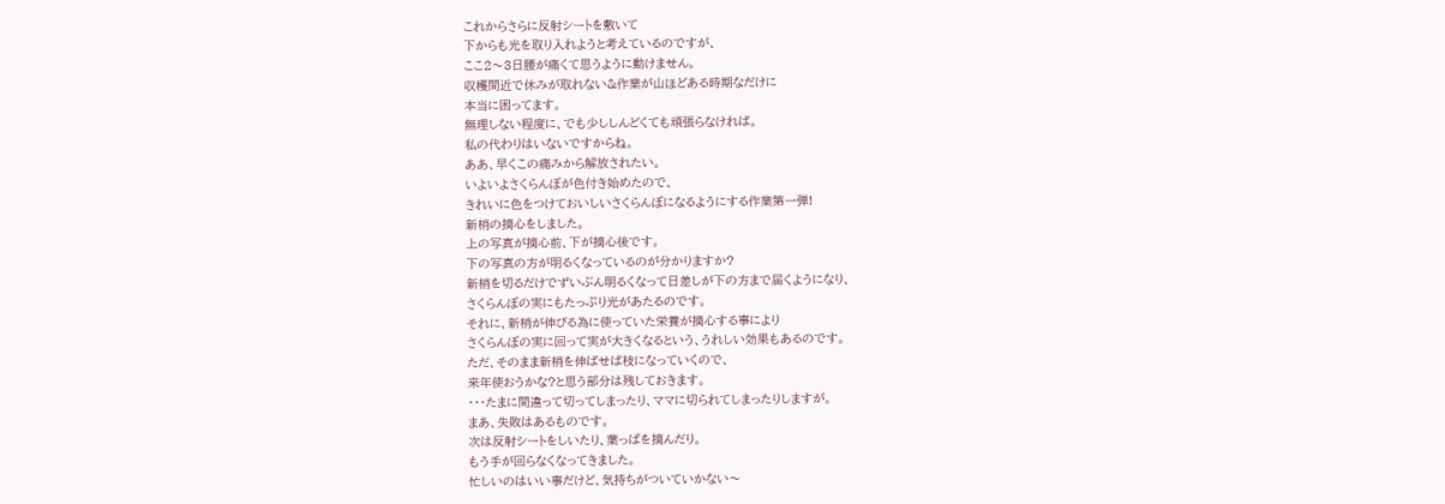これからさらに反射シートを敷いて
下からも光を取り入れようと考えているのですが、
ここ2〜3日腰が痛くて思うように動けません。
収穫間近で休みが取れない&作業が山ほどある時期なだけに
本当に困ってます。
無理しない程度に、でも少ししんどくても頑張らなければ。
私の代わりはいないですからね。
ああ、早くこの痛みから解放されたい。
いよいよさくらんぼが色付き始めたので、
きれいに色をつけておいしいさくらんぼになるようにする作業第一弾!
新梢の摘心をしました。
上の写真が摘心前、下が摘心後です。
下の写真の方が明るくなっているのが分かりますか?
新梢を切るだけでずいぶん明るくなって日差しが下の方まで届くようになり、
さくらんぼの実にもたっぷり光があたるのです。
それに、新梢が伸びる為に使っていた栄養が摘心する事により
さくらんぼの実に回って実が大きくなるという、うれしい効果もあるのです。
ただ、そのまま新梢を伸ばせば枝になっていくので、
来年使おうかな?と思う部分は残しておきます。
・・・たまに間違って切ってしまったり、ママに切られてしまったりしますが。
まあ、失敗はあるものです。
次は反射シートをしいたり、葉っぱを摘んだり。
もう手が回らなくなってきました。
忙しいのはいい事だけど、気持ちがついていかない〜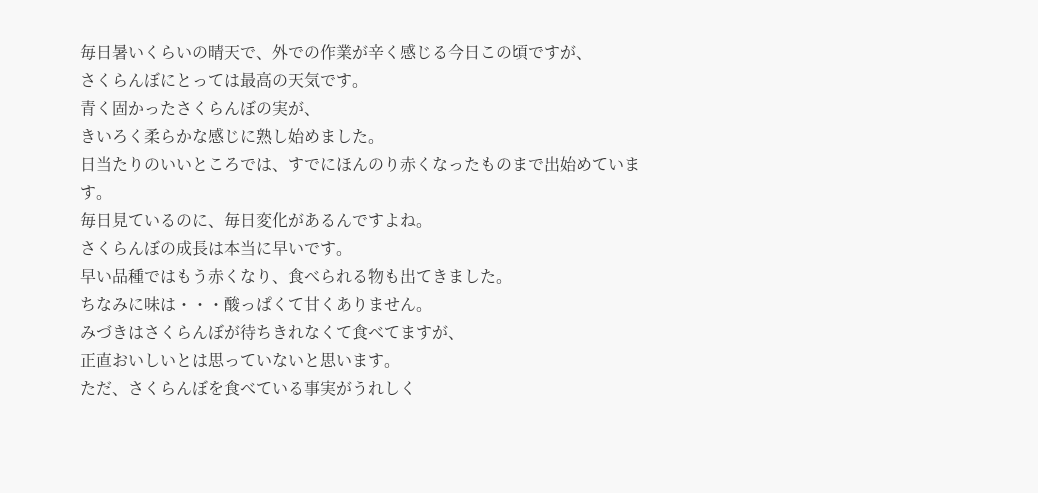毎日暑いくらいの晴天で、外での作業が辛く感じる今日この頃ですが、
さくらんぼにとっては最高の天気です。
青く固かったさくらんぼの実が、
きいろく柔らかな感じに熟し始めました。
日当たりのいいところでは、すでにほんのり赤くなったものまで出始めています。
毎日見ているのに、毎日変化があるんですよね。
さくらんぼの成長は本当に早いです。
早い品種ではもう赤くなり、食べられる物も出てきました。
ちなみに味は・・・酸っぱくて甘くありません。
みづきはさくらんぼが待ちきれなくて食べてますが、
正直おいしいとは思っていないと思います。
ただ、さくらんぼを食べている事実がうれしく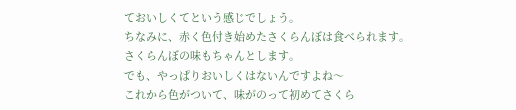ておいしくてという感じでしょう。
ちなみに、赤く色付き始めたさくらんぼは食べられます。
さくらんぼの味もちゃんとします。
でも、やっぱりおいしくはないんですよね〜
これから色がついて、味がのって初めてさくら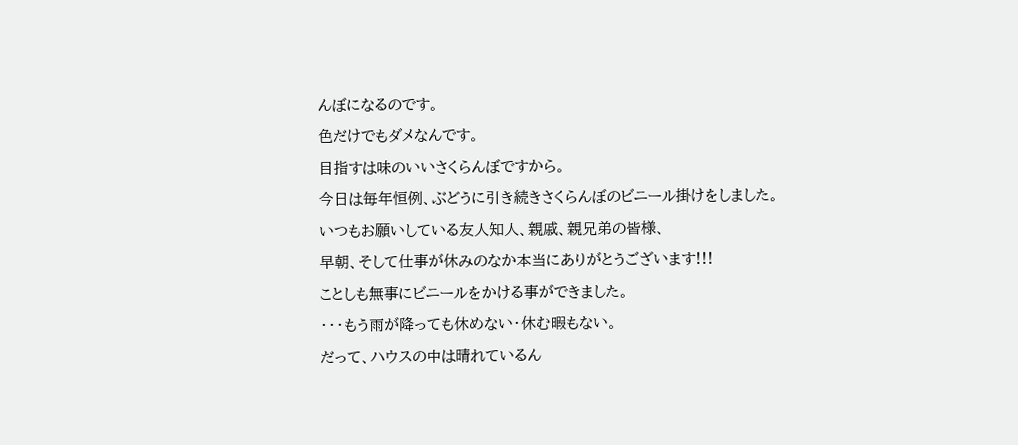んぼになるのです。
色だけでもダメなんです。
目指すは味のいいさくらんぼですから。
今日は毎年恒例、ぶどうに引き続きさくらんぼのビニール掛けをしました。
いつもお願いしている友人知人、親戚、親兄弟の皆様、
早朝、そして仕事が休みのなか本当にありがとうございます!!!
ことしも無事にビニールをかける事ができました。
・・・もう雨が降っても休めない・休む暇もない。
だって、ハウスの中は晴れているん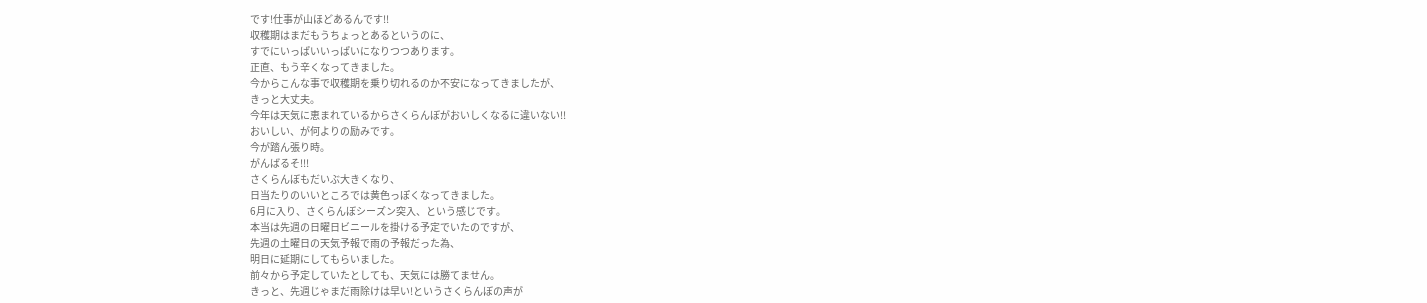です!仕事が山ほどあるんです!!
収穫期はまだもうちょっとあるというのに、
すでにいっぱいいっぱいになりつつあります。
正直、もう辛くなってきました。
今からこんな事で収穫期を乗り切れるのか不安になってきましたが、
きっと大丈夫。
今年は天気に恵まれているからさくらんぼがおいしくなるに違いない!!
おいしい、が何よりの励みです。
今が踏ん張り時。
がんばるそ!!!
さくらんぼもだいぶ大きくなり、
日当たりのいいところでは黄色っぽくなってきました。
6月に入り、さくらんぼシーズン突入、という感じです。
本当は先週の日曜日ビニールを掛ける予定でいたのですが、
先週の土曜日の天気予報で雨の予報だった為、
明日に延期にしてもらいました。
前々から予定していたとしても、天気には勝てません。
きっと、先週じゃまだ雨除けは早い!というさくらんぼの声が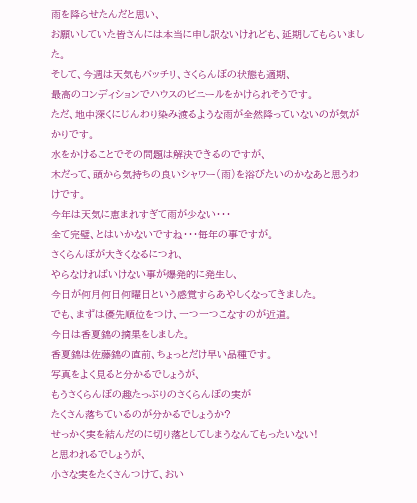雨を降らせたんだと思い、
お願いしていた皆さんには本当に申し訳ないけれども、延期してもらいました。
そして、今週は天気もバッチリ、さくらんぼの状態も適期、
最高のコンディションでハウスのビニールをかけられそうです。
ただ、地中深くにじんわり染み渡るような雨が全然降っていないのが気がかりです。
水をかけることでその問題は解決できるのですが、
木だって、頭から気持ちの良いシャワー(雨)を浴びたいのかなあと思うわけです。
今年は天気に恵まれすぎて雨が少ない・・・
全て完璧、とはいかないですね・・・毎年の事ですが。
さくらんぼが大きくなるにつれ、
やらなければいけない事が爆発的に発生し、
今日が何月何日何曜日という感覚すらあやしくなってきました。
でも、まずは優先順位をつけ、一つ一つこなすのが近道。
今日は香夏錦の摘果をしました。
香夏錦は佐藤錦の直前、ちょっとだけ早い品種です。
写真をよく見ると分かるでしょうが、
もうさくらんぼの趣たっぷりのさくらんぼの実が
たくさん落ちているのが分かるでしょうか?
せっかく実を結んだのに切り落としてしまうなんてもったいない!
と思われるでしょうが、
小さな実をたくさんつけて、おい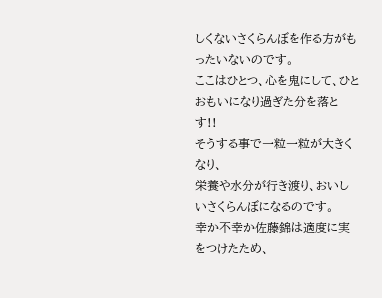しくないさくらんぼを作る方がもったいないのです。
ここはひとつ、心を鬼にして、ひとおもいになり過ぎた分を落とす!!
そうする事で一粒一粒が大きくなり、
栄養や水分が行き渡り、おいしいさくらんぼになるのです。
幸か不幸か佐藤錦は適度に実をつけたため、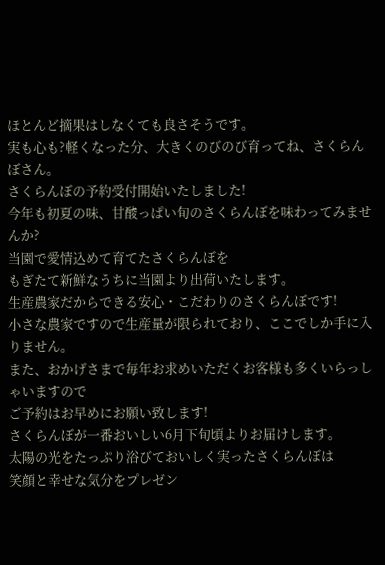ほとんど摘果はしなくても良さそうです。
実も心も?軽くなった分、大きくのびのび育ってね、さくらんぼさん。
さくらんぼの予約受付開始いたしました!
今年も初夏の味、甘酸っぱい旬のさくらんぼを味わってみませんか?
当園で愛情込めて育てたさくらんぼを
もぎたて新鮮なうちに当園より出荷いたします。
生産農家だからできる安心・こだわりのさくらんぼです!
小さな農家ですので生産量が限られており、ここでしか手に入りません。
また、おかげさまで毎年お求めいただくお客様も多くいらっしゃいますので
ご予約はお早めにお願い致します!
さくらんぼが一番おいしい6月下旬頃よりお届けします。
太陽の光をたっぷり浴びておいしく実ったさくらんぼは
笑顔と幸せな気分をプレゼン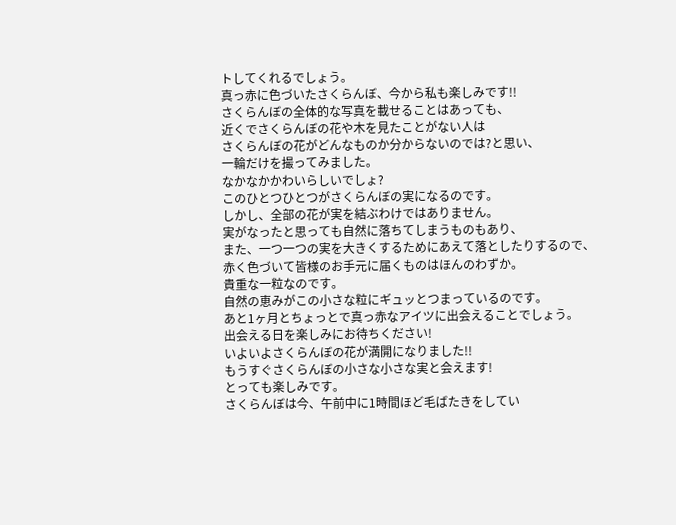トしてくれるでしょう。
真っ赤に色づいたさくらんぼ、今から私も楽しみです!!
さくらんぼの全体的な写真を載せることはあっても、
近くでさくらんぼの花や木を見たことがない人は
さくらんぼの花がどんなものか分からないのでは?と思い、
一輪だけを撮ってみました。
なかなかかわいらしいでしょ?
このひとつひとつがさくらんぼの実になるのです。
しかし、全部の花が実を結ぶわけではありません。
実がなったと思っても自然に落ちてしまうものもあり、
また、一つ一つの実を大きくするためにあえて落としたりするので、
赤く色づいて皆様のお手元に届くものはほんのわずか。
貴重な一粒なのです。
自然の恵みがこの小さな粒にギュッとつまっているのです。
あと1ヶ月とちょっとで真っ赤なアイツに出会えることでしょう。
出会える日を楽しみにお待ちください!
いよいよさくらんぼの花が満開になりました!!
もうすぐさくらんぼの小さな小さな実と会えます!
とっても楽しみです。
さくらんぼは今、午前中に1時間ほど毛ばたきをしてい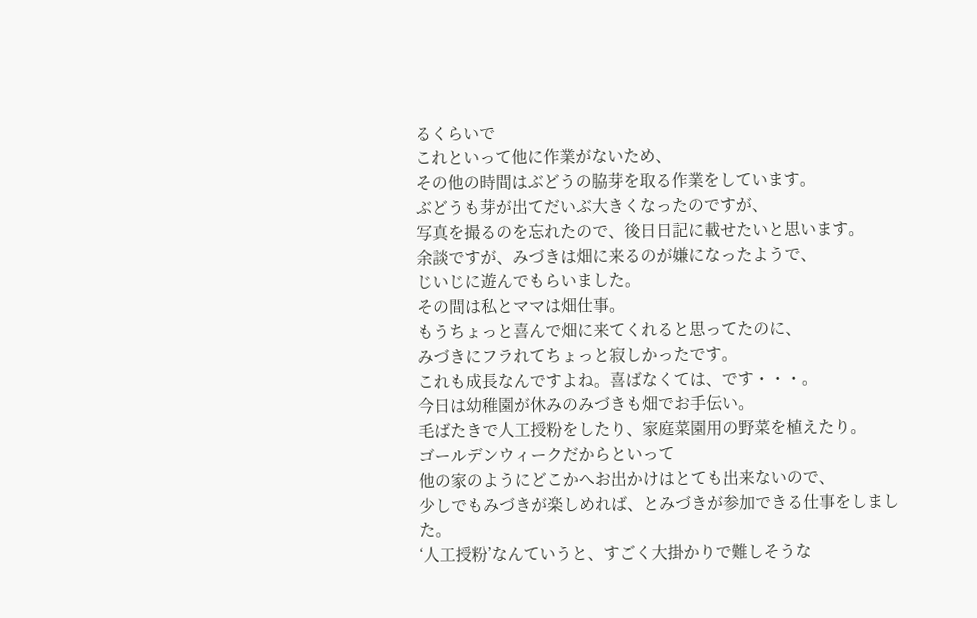るくらいで
これといって他に作業がないため、
その他の時間はぶどうの脇芽を取る作業をしています。
ぶどうも芽が出てだいぶ大きくなったのですが、
写真を撮るのを忘れたので、後日日記に載せたいと思います。
余談ですが、みづきは畑に来るのが嫌になったようで、
じいじに遊んでもらいました。
その間は私とママは畑仕事。
もうちょっと喜んで畑に来てくれると思ってたのに、
みづきにフラれてちょっと寂しかったです。
これも成長なんですよね。喜ばなくては、です・・・。
今日は幼稚園が休みのみづきも畑でお手伝い。
毛ばたきで人工授粉をしたり、家庭菜園用の野菜を植えたり。
ゴールデンウィークだからといって
他の家のようにどこかへお出かけはとても出来ないので、
少しでもみづきが楽しめれば、とみづきが参加できる仕事をしました。
‘人工授粉’なんていうと、すごく大掛かりで難しそうな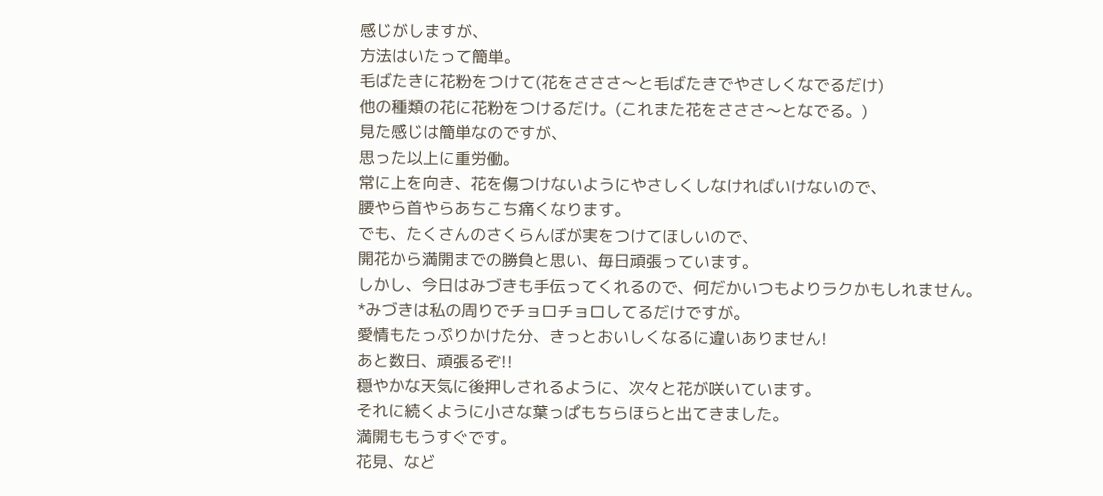感じがしますが、
方法はいたって簡単。
毛ばたきに花粉をつけて(花をさささ〜と毛ばたきでやさしくなでるだけ)
他の種類の花に花粉をつけるだけ。(これまた花をさささ〜となでる。)
見た感じは簡単なのですが、
思った以上に重労働。
常に上を向き、花を傷つけないようにやさしくしなければいけないので、
腰やら首やらあちこち痛くなります。
でも、たくさんのさくらんぼが実をつけてほしいので、
開花から満開までの勝負と思い、毎日頑張っています。
しかし、今日はみづきも手伝ってくれるので、何だかいつもよりラクかもしれません。
*みづきは私の周りでチョロチョロしてるだけですが。
愛情もたっぷりかけた分、きっとおいしくなるに違いありません!
あと数日、頑張るぞ!!
穏やかな天気に後押しされるように、次々と花が咲いています。
それに続くように小さな葉っぱもちらほらと出てきました。
満開ももうすぐです。
花見、など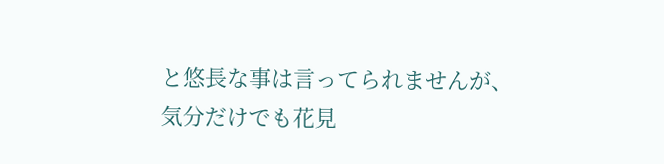と悠長な事は言ってられませんが、
気分だけでも花見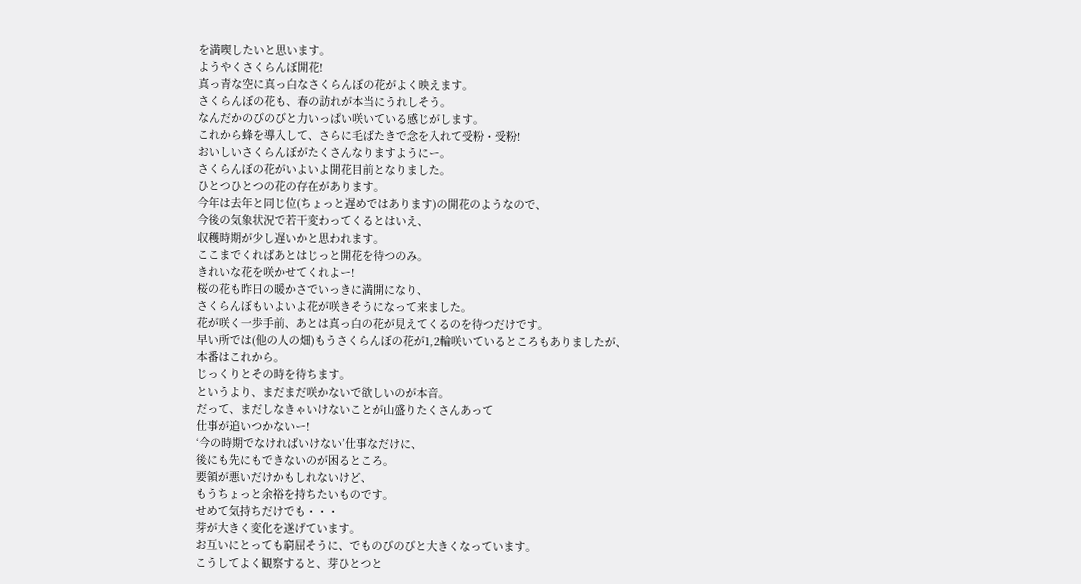を満喫したいと思います。
ようやくさくらんぼ開花!
真っ青な空に真っ白なさくらんぼの花がよく映えます。
さくらんぼの花も、春の訪れが本当にうれしそう。
なんだかのびのびと力いっぱい咲いている感じがします。
これから蜂を導入して、さらに毛ばたきで念を入れて受粉・受粉!
おいしいさくらんぼがたくさんなりますようにー。
さくらんぼの花がいよいよ開花目前となりました。
ひとつひとつの花の存在があります。
今年は去年と同じ位(ちょっと遅めではあります)の開花のようなので、
今後の気象状況で若干変わってくるとはいえ、
収穫時期が少し遅いかと思われます。
ここまでくればあとはじっと開花を待つのみ。
きれいな花を咲かせてくれよー!
桜の花も昨日の暖かさでいっきに満開になり、
さくらんぼもいよいよ花が咲きそうになって来ました。
花が咲く一歩手前、あとは真っ白の花が見えてくるのを待つだけです。
早い所では(他の人の畑)もうさくらんぼの花が1,2輪咲いているところもありましたが、
本番はこれから。
じっくりとその時を待ちます。
というより、まだまだ咲かないで欲しいのが本音。
だって、まだしなきゃいけないことが山盛りたくさんあって
仕事が追いつかないー!
‘今の時期でなければいけない’仕事なだけに、
後にも先にもできないのが困るところ。
要領が悪いだけかもしれないけど、
もうちょっと余裕を持ちたいものです。
せめて気持ちだけでも・・・
芽が大きく変化を遂げています。
お互いにとっても窮屈そうに、でものびのびと大きくなっています。
こうしてよく観察すると、芽ひとつと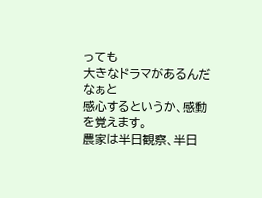っても
大きなドラマがあるんだなぁと
感心するというか、感動を覚えます。
農家は半日観察、半日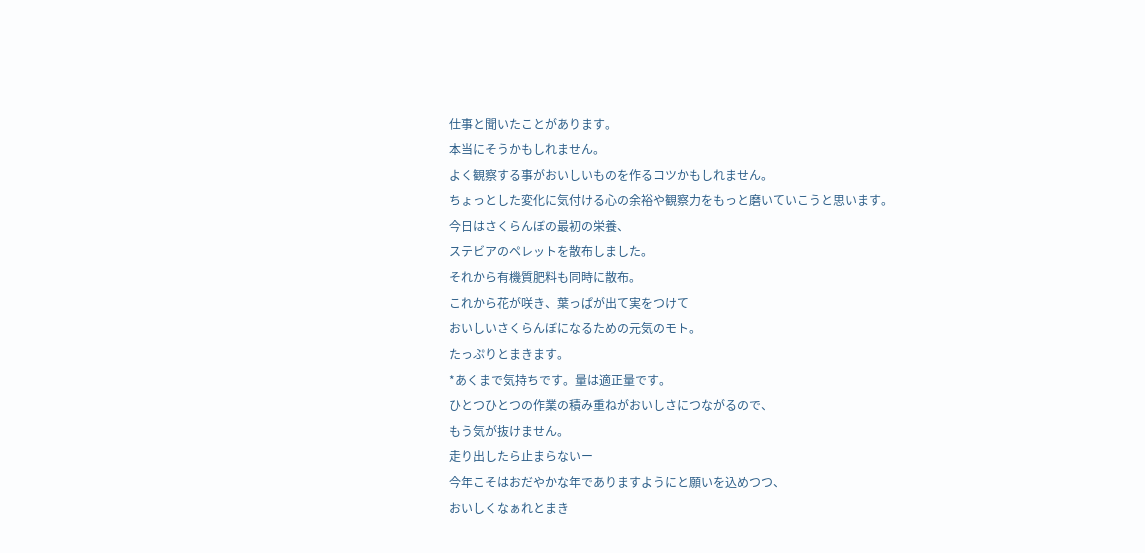仕事と聞いたことがあります。
本当にそうかもしれません。
よく観察する事がおいしいものを作るコツかもしれません。
ちょっとした変化に気付ける心の余裕や観察力をもっと磨いていこうと思います。
今日はさくらんぼの最初の栄養、
ステビアのペレットを散布しました。
それから有機質肥料も同時に散布。
これから花が咲き、葉っぱが出て実をつけて
おいしいさくらんぼになるための元気のモト。
たっぷりとまきます。
*あくまで気持ちです。量は適正量です。
ひとつひとつの作業の積み重ねがおいしさにつながるので、
もう気が抜けません。
走り出したら止まらないー
今年こそはおだやかな年でありますようにと願いを込めつつ、
おいしくなぁれとまき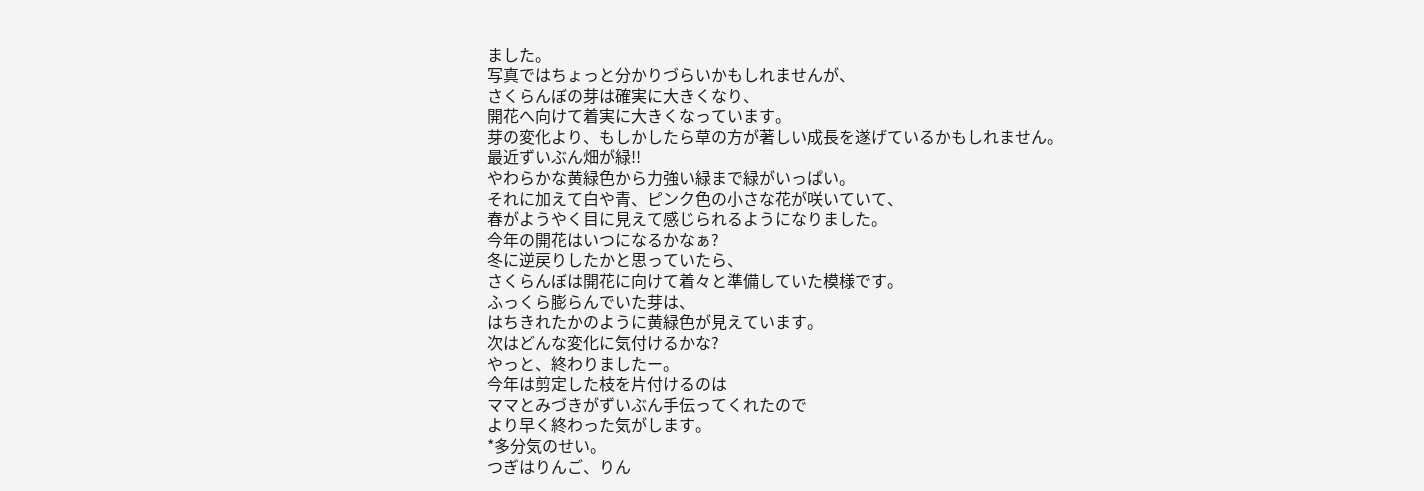ました。
写真ではちょっと分かりづらいかもしれませんが、
さくらんぼの芽は確実に大きくなり、
開花へ向けて着実に大きくなっています。
芽の変化より、もしかしたら草の方が著しい成長を遂げているかもしれません。
最近ずいぶん畑が緑!!
やわらかな黄緑色から力強い緑まで緑がいっぱい。
それに加えて白や青、ピンク色の小さな花が咲いていて、
春がようやく目に見えて感じられるようになりました。
今年の開花はいつになるかなぁ?
冬に逆戻りしたかと思っていたら、
さくらんぼは開花に向けて着々と準備していた模様です。
ふっくら膨らんでいた芽は、
はちきれたかのように黄緑色が見えています。
次はどんな変化に気付けるかな?
やっと、終わりましたー。
今年は剪定した枝を片付けるのは
ママとみづきがずいぶん手伝ってくれたので
より早く終わった気がします。
*多分気のせい。
つぎはりんご、りん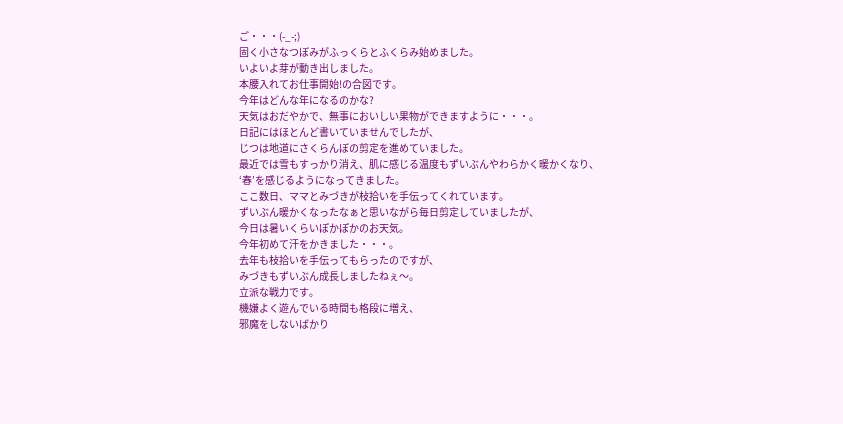ご・・・(-_-;)
固く小さなつぼみがふっくらとふくらみ始めました。
いよいよ芽が動き出しました。
本腰入れてお仕事開始!の合図です。
今年はどんな年になるのかな?
天気はおだやかで、無事においしい果物ができますように・・・。
日記にはほとんど書いていませんでしたが、
じつは地道にさくらんぼの剪定を進めていました。
最近では雪もすっかり消え、肌に感じる温度もずいぶんやわらかく暖かくなり、
‘春’を感じるようになってきました。
ここ数日、ママとみづきが枝拾いを手伝ってくれています。
ずいぶん暖かくなったなぁと思いながら毎日剪定していましたが、
今日は暑いくらいぽかぽかのお天気。
今年初めて汗をかきました・・・。
去年も枝拾いを手伝ってもらったのですが、
みづきもずいぶん成長しましたねぇ〜。
立派な戦力です。
機嫌よく遊んでいる時間も格段に増え、
邪魔をしないばかり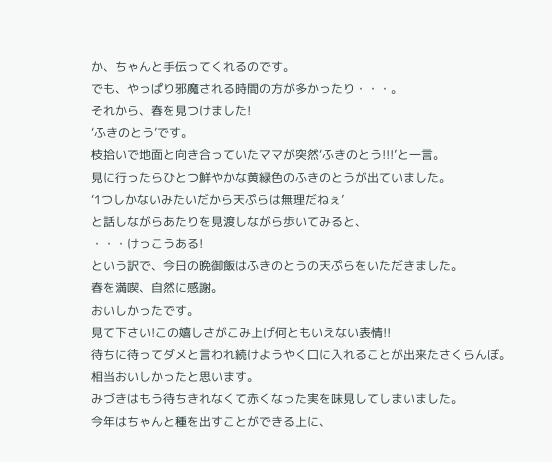か、ちゃんと手伝ってくれるのです。
でも、やっぱり邪魔される時間の方が多かったり・・・。
それから、春を見つけました!
‘ふきのとう’です。
枝拾いで地面と向き合っていたママが突然‘ふきのとう!!!’と一言。
見に行ったらひとつ鮮やかな黄緑色のふきのとうが出ていました。
‘1つしかないみたいだから天ぷらは無理だねぇ’
と話しながらあたりを見渡しながら歩いてみると、
・・・けっこうある!
という訳で、今日の晩御飯はふきのとうの天ぷらをいただきました。
春を満喫、自然に感謝。
おいしかったです。
見て下さい!この嬉しさがこみ上げ何ともいえない表情!!
待ちに待ってダメと言われ続けようやく口に入れることが出来たさくらんぼ。
相当おいしかったと思います。
みづきはもう待ちきれなくて赤くなった実を味見してしまいました。
今年はちゃんと種を出すことができる上に、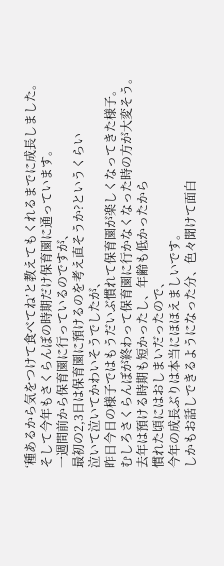‘種あるから気をつけて食べてね’と教えてもくれるまでに成長しました。
そして今年もさくらんぼの時期だけ保育園に通っています。
一週間前から保育園に行っているのですが、
最初の2,3日は保育園に預けるのを考え直そうか?というくらい
泣いて泣いてかわいそうでしたが、
昨日今日の様子ではもうだいぶ慣れて保育園が楽しくなってきた様子。
むしろさくらんぼが終わって保育園に行かなくなった時の方が大変そう。
去年は預ける時期も短かったし、年齢も低かったから
慣れた頃にはおしまいだったので、
今年の成長ぶりは本当にほほえましいです。
しかもお話しできるようになった分、色々聞けて面白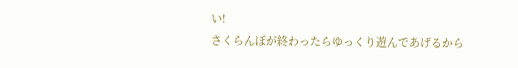い!
さくらんぼが終わったらゆっくり遊んであげるから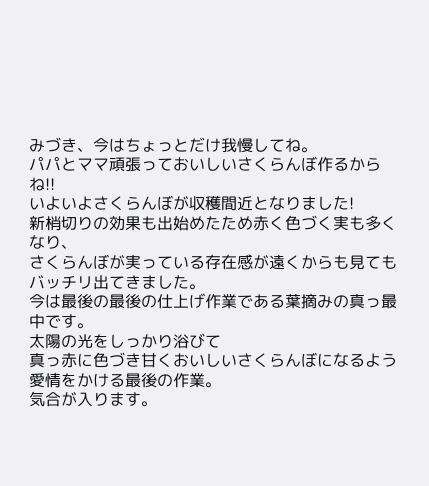みづき、今はちょっとだけ我慢してね。
パパとママ頑張っておいしいさくらんぼ作るからね!!
いよいよさくらんぼが収穫間近となりました!
新梢切りの効果も出始めたため赤く色づく実も多くなり、
さくらんぼが実っている存在感が遠くからも見てもバッチリ出てきました。
今は最後の最後の仕上げ作業である葉摘みの真っ最中です。
太陽の光をしっかり浴びて
真っ赤に色づき甘くおいしいさくらんぼになるよう
愛情をかける最後の作業。
気合が入ります。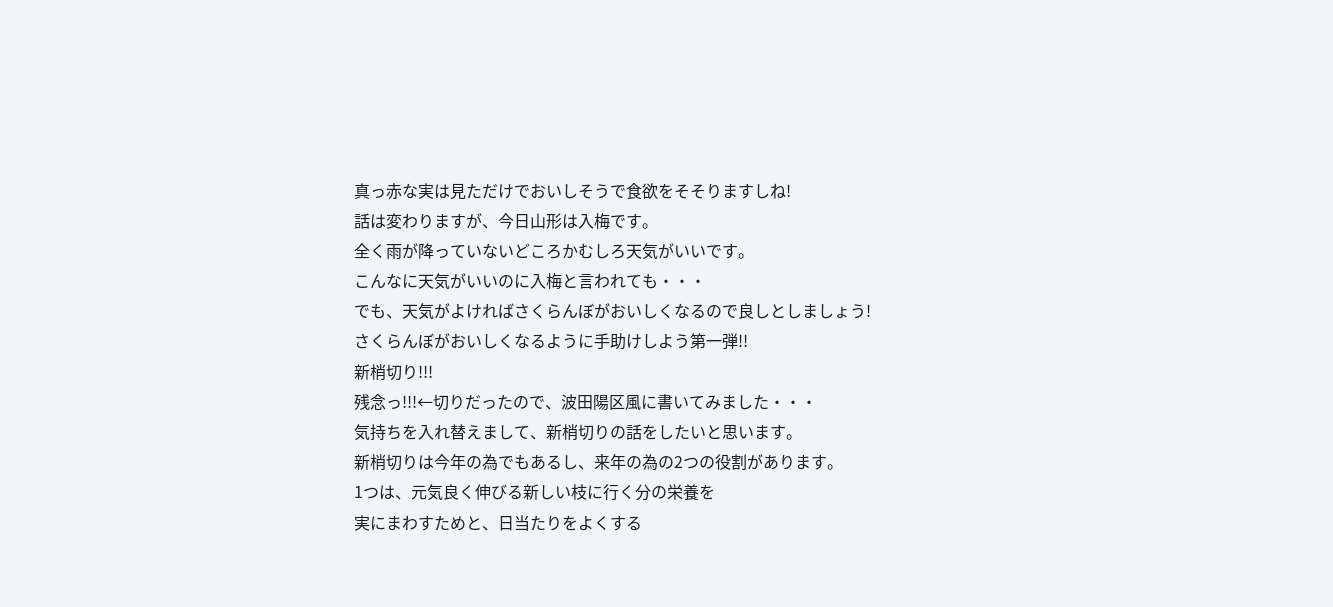真っ赤な実は見ただけでおいしそうで食欲をそそりますしね!
話は変わりますが、今日山形は入梅です。
全く雨が降っていないどころかむしろ天気がいいです。
こんなに天気がいいのに入梅と言われても・・・
でも、天気がよければさくらんぼがおいしくなるので良しとしましょう!
さくらんぼがおいしくなるように手助けしよう第一弾!!
新梢切り!!!
残念っ!!!←切りだったので、波田陽区風に書いてみました・・・
気持ちを入れ替えまして、新梢切りの話をしたいと思います。
新梢切りは今年の為でもあるし、来年の為の2つの役割があります。
1つは、元気良く伸びる新しい枝に行く分の栄養を
実にまわすためと、日当たりをよくする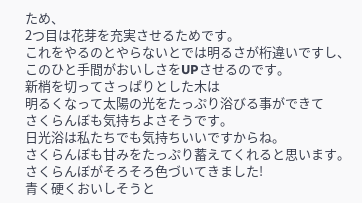ため、
2つ目は花芽を充実させるためです。
これをやるのとやらないとでは明るさが桁違いですし、
このひと手間がおいしさをUPさせるのです。
新梢を切ってさっぱりとした木は
明るくなって太陽の光をたっぷり浴びる事ができて
さくらんぼも気持ちよさそうです。
日光浴は私たちでも気持ちいいですからね。
さくらんぼも甘みをたっぷり蓄えてくれると思います。
さくらんぼがそろそろ色づいてきました!
青く硬くおいしそうと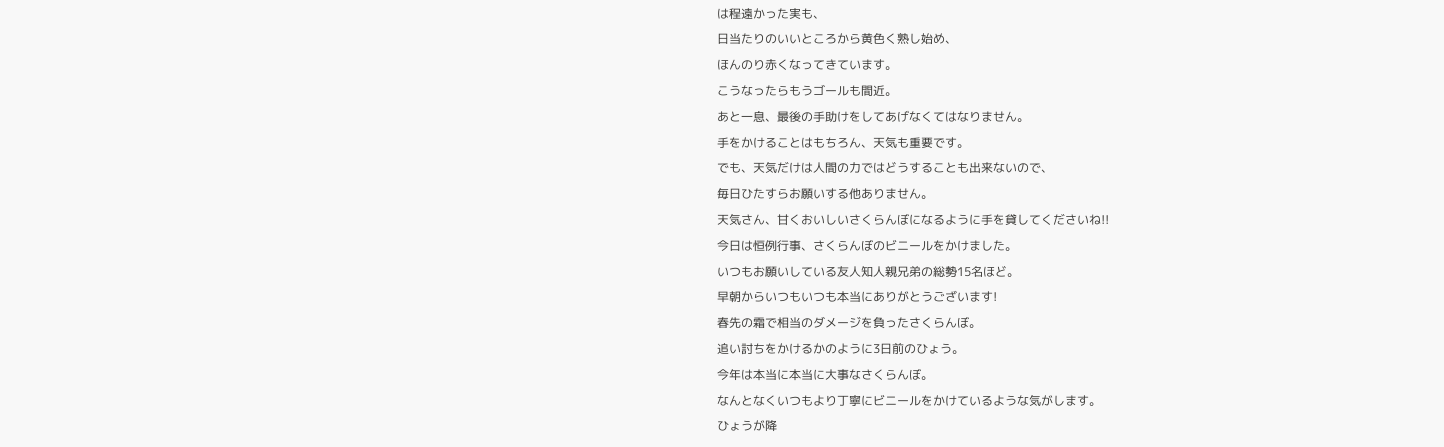は程遠かった実も、
日当たりのいいところから黄色く熟し始め、
ほんのり赤くなってきています。
こうなったらもうゴールも間近。
あと一息、最後の手助けをしてあげなくてはなりません。
手をかけることはもちろん、天気も重要です。
でも、天気だけは人間の力ではどうすることも出来ないので、
毎日ひたすらお願いする他ありません。
天気さん、甘くおいしいさくらんぼになるように手を貸してくださいね!!
今日は恒例行事、さくらんぼのビニールをかけました。
いつもお願いしている友人知人親兄弟の総勢15名ほど。
早朝からいつもいつも本当にありがとうございます!
春先の霜で相当のダメージを負ったさくらんぼ。
追い討ちをかけるかのように3日前のひょう。
今年は本当に本当に大事なさくらんぼ。
なんとなくいつもより丁寧にビニールをかけているような気がします。
ひょうが降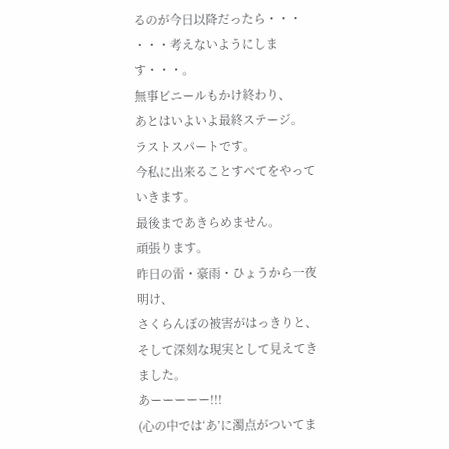るのが今日以降だったら・・・
・・・考えないようにします・・・。
無事ビニールもかけ終わり、
あとはいよいよ最終ステージ。
ラストスパートです。
今私に出来ることすべてをやっていきます。
最後まであきらめません。
頑張ります。
昨日の雷・豪雨・ひょうから一夜明け、
さくらんぼの被害がはっきりと、そして深刻な現実として見えてきました。
あーーーーー!!!
(心の中では‘あ’に濁点がついてま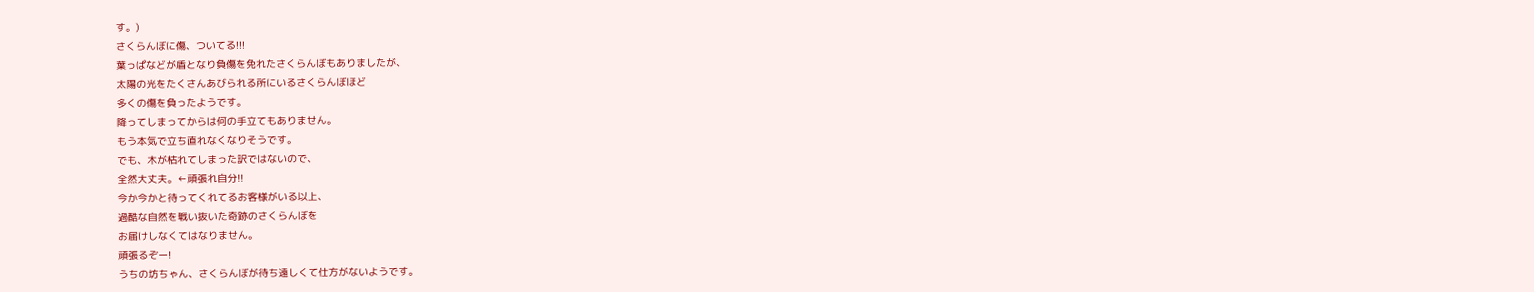す。)
さくらんぼに傷、ついてる!!!
葉っぱなどが盾となり負傷を免れたさくらんぼもありましたが、
太陽の光をたくさんあびられる所にいるさくらんぼほど
多くの傷を負ったようです。
降ってしまってからは何の手立てもありません。
もう本気で立ち直れなくなりそうです。
でも、木が枯れてしまった訳ではないので、
全然大丈夫。←頑張れ自分!!
今か今かと待ってくれてるお客様がいる以上、
過酷な自然を戦い抜いた奇跡のさくらんぼを
お届けしなくてはなりません。
頑張るぞー!
うちの坊ちゃん、さくらんぼが待ち遠しくて仕方がないようです。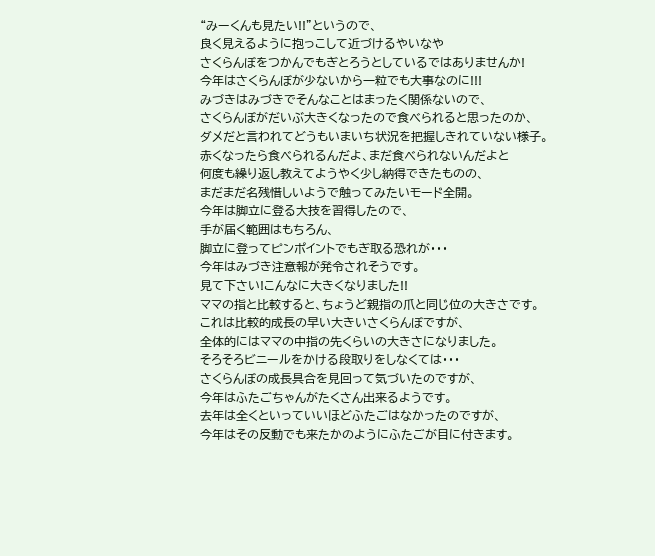“みーくんも見たい!!”というので、
良く見えるように抱っこして近づけるやいなや
さくらんぼをつかんでもぎとろうとしているではありませんか!
今年はさくらんぼが少ないから一粒でも大事なのに!!!
みづきはみづきでそんなことはまったく関係ないので、
さくらんぼがだいぶ大きくなったので食べられると思ったのか、
ダメだと言われてどうもいまいち状況を把握しきれていない様子。
赤くなったら食べられるんだよ、まだ食べられないんだよと
何度も繰り返し教えてようやく少し納得できたものの、
まだまだ名残惜しいようで触ってみたいモード全開。
今年は脚立に登る大技を習得したので、
手が届く範囲はもちろん、
脚立に登ってピンポイントでもぎ取る恐れが・・・
今年はみづき注意報が発令されそうです。
見て下さい!こんなに大きくなりました!!
ママの指と比較すると、ちょうど親指の爪と同じ位の大きさです。
これは比較的成長の早い大きいさくらんぼですが、
全体的にはママの中指の先くらいの大きさになりました。
そろそろビニールをかける段取りをしなくては・・・
さくらんぼの成長具合を見回って気づいたのですが、
今年はふたごちゃんがたくさん出来るようです。
去年は全くといっていいほどふたごはなかったのですが、
今年はその反動でも来たかのようにふたごが目に付きます。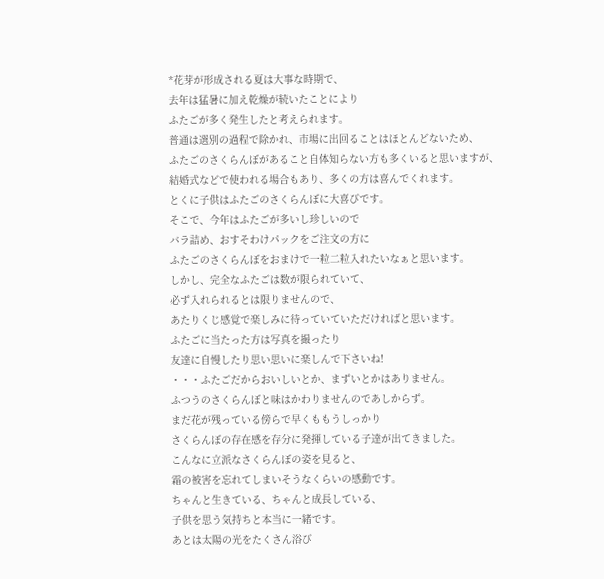*花芽が形成される夏は大事な時期で、
去年は猛暑に加え乾燥が続いたことにより
ふたごが多く発生したと考えられます。
普通は選別の過程で除かれ、市場に出回ることはほとんどないため、
ふたごのさくらんぼがあること自体知らない方も多くいると思いますが、
結婚式などで使われる場合もあり、多くの方は喜んでくれます。
とくに子供はふたごのさくらんぼに大喜びです。
そこで、今年はふたごが多いし珍しいので
バラ詰め、おすそわけパックをご注文の方に
ふたごのさくらんぼをおまけで一粒二粒入れたいなぁと思います。
しかし、完全なふたごは数が限られていて、
必ず入れられるとは限りませんので、
あたりくじ感覚で楽しみに待っていていただければと思います。
ふたごに当たった方は写真を撮ったり
友達に自慢したり思い思いに楽しんで下さいね!
・・・ふたごだからおいしいとか、まずいとかはありません。
ふつうのさくらんぼと味はかわりませんのであしからず。
まだ花が残っている傍らで早くももうしっかり
さくらんぼの存在感を存分に発揮している子達が出てきました。
こんなに立派なさくらんぼの姿を見ると、
霜の被害を忘れてしまいそうなくらいの感動です。
ちゃんと生きている、ちゃんと成長している、
子供を思う気持ちと本当に一緒です。
あとは太陽の光をたくさん浴び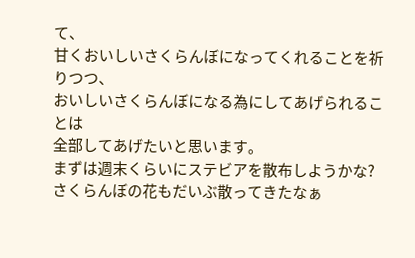て、
甘くおいしいさくらんぼになってくれることを祈りつつ、
おいしいさくらんぼになる為にしてあげられることは
全部してあげたいと思います。
まずは週末くらいにステビアを散布しようかな?
さくらんぼの花もだいぶ散ってきたなぁ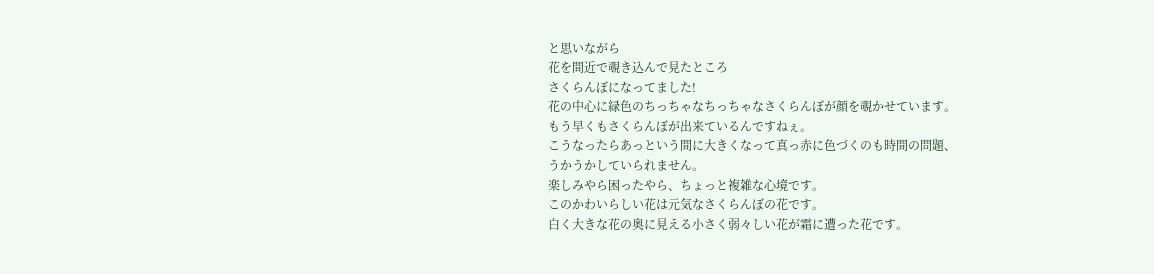と思いながら
花を間近で覗き込んで見たところ
さくらんぼになってました!
花の中心に緑色のちっちゃなちっちゃなさくらんぼが顔を覗かせています。
もう早くもさくらんぼが出来ているんですねぇ。
こうなったらあっという間に大きくなって真っ赤に色づくのも時間の問題、
うかうかしていられません。
楽しみやら困ったやら、ちょっと複雑な心境です。
このかわいらしい花は元気なさくらんぼの花です。
白く大きな花の奥に見える小さく弱々しい花が霜に遭った花です。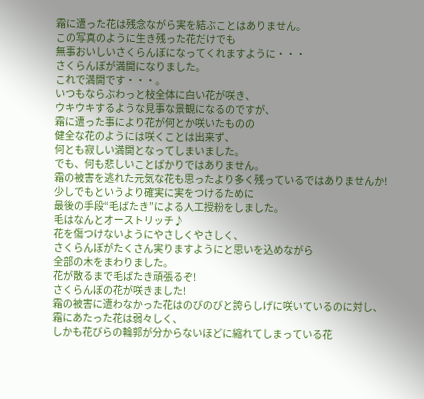霜に遭った花は残念ながら実を結ぶことはありません。
この写真のように生き残った花だけでも
無事おいしいさくらんぼになってくれますように・・・
さくらんぼが満開になりました。
これで満開です・・・。
いつもならぶわっと枝全体に白い花が咲き、
ウキウキするような見事な景観になるのですが、
霜に遭った事により花が何とか咲いたものの
健全な花のようには咲くことは出来ず、
何とも寂しい満開となってしまいました。
でも、何も悲しいことばかりではありません。
霜の被害を逃れた元気な花も思ったより多く残っているではありませんか!
少しでもというより確実に実をつけるために
最後の手段“毛ばたき”による人工授粉をしました。
毛はなんとオーストリッチ♪
花を傷つけないようにやさしくやさしく、
さくらんぼがたくさん実りますようにと思いを込めながら
全部の木をまわりました。
花が散るまで毛ばたき頑張るぞ!
さくらんぼの花が咲きました!
霜の被害に遭わなかった花はのびのびと誇らしげに咲いているのに対し、
霜にあたった花は弱々しく、
しかも花びらの輪郭が分からないほどに縮れてしまっている花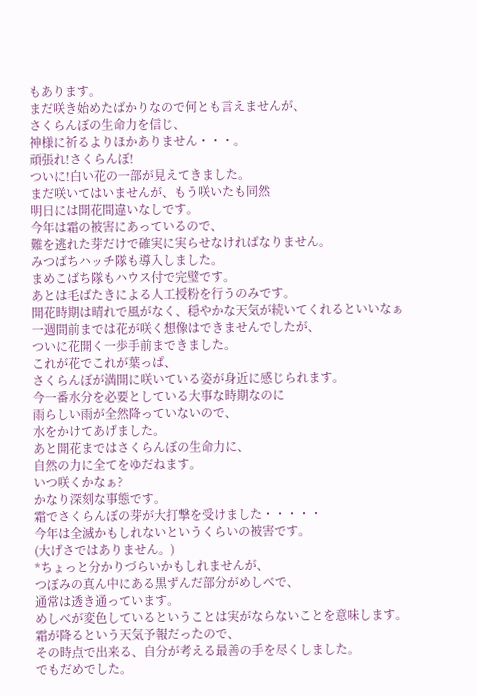もあります。
まだ咲き始めたばかりなので何とも言えませんが、
さくらんぼの生命力を信じ、
神様に祈るよりほかありません・・・。
頑張れ!さくらんぼ!
ついに!白い花の一部が見えてきました。
まだ咲いてはいませんが、もう咲いたも同然
明日には開花間違いなしです。
今年は霜の被害にあっているので、
難を逃れた芽だけで確実に実らせなければなりません。
みつばちハッチ隊も導入しました。
まめこばち隊もハウス付で完璧です。
あとは毛ばたきによる人工授粉を行うのみです。
開花時期は晴れで風がなく、穏やかな天気が続いてくれるといいなぁ
一週間前までは花が咲く想像はできませんでしたが、
ついに花開く一歩手前まできました。
これが花でこれが葉っぱ、
さくらんぼが満開に咲いている姿が身近に感じられます。
今一番水分を必要としている大事な時期なのに
雨らしい雨が全然降っていないので、
水をかけてあげました。
あと開花まではさくらんぼの生命力に、
自然の力に全てをゆだねます。
いつ咲くかなぁ?
かなり深刻な事態です。
霜でさくらんぼの芽が大打撃を受けました・・・・・
今年は全滅かもしれないというくらいの被害です。
(大げさではありません。)
*ちょっと分かりづらいかもしれませんが、
つぼみの真ん中にある黒ずんだ部分がめしべで、
通常は透き通っています。
めしべが変色しているということは実がならないことを意味します。
霜が降るという天気予報だったので、
その時点で出来る、自分が考える最善の手を尽くしました。
でもだめでした。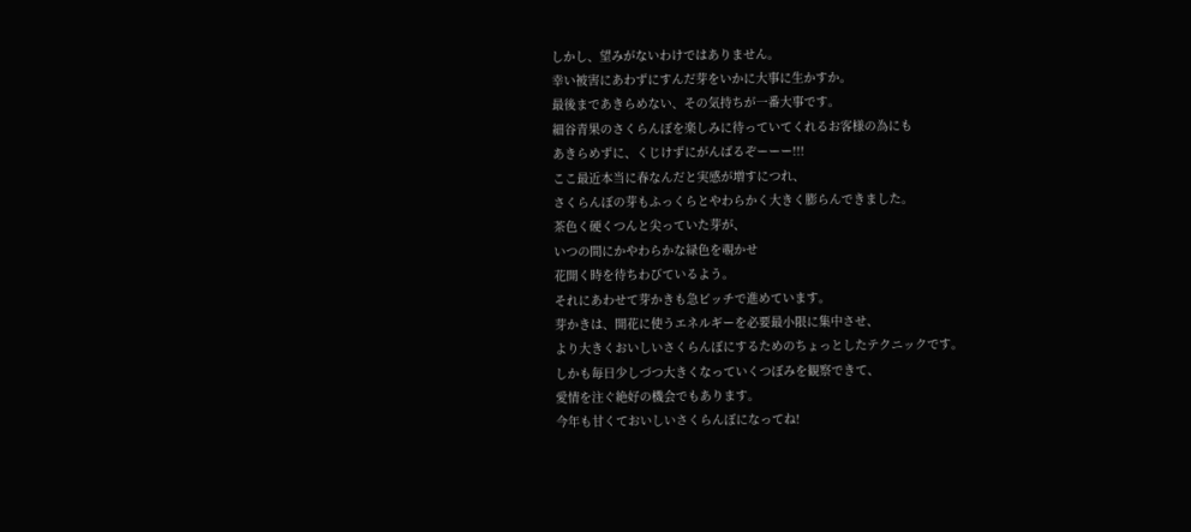しかし、望みがないわけではありません。
幸い被害にあわずにすんだ芽をいかに大事に生かすか。
最後まであきらめない、その気持ちが一番大事です。
細谷青果のさくらんぼを楽しみに待っていてくれるお客様の為にも
あきらめずに、くじけずにがんばるぞーーー!!!
ここ最近本当に春なんだと実感が増すにつれ、
さくらんぼの芽もふっくらとやわらかく大きく膨らんできました。
茶色く硬くつんと尖っていた芽が、
いつの間にかやわらかな緑色を覗かせ
花開く時を待ちわびているよう。
それにあわせて芽かきも急ピッチで進めています。
芽かきは、開花に使うエネルギーを必要最小限に集中させ、
より大きくおいしいさくらんぼにするためのちょっとしたテクニックです。
しかも毎日少しづつ大きくなっていくつぼみを観察できて、
愛情を注ぐ絶好の機会でもあります。
今年も甘くておいしいさくらんぼになってね!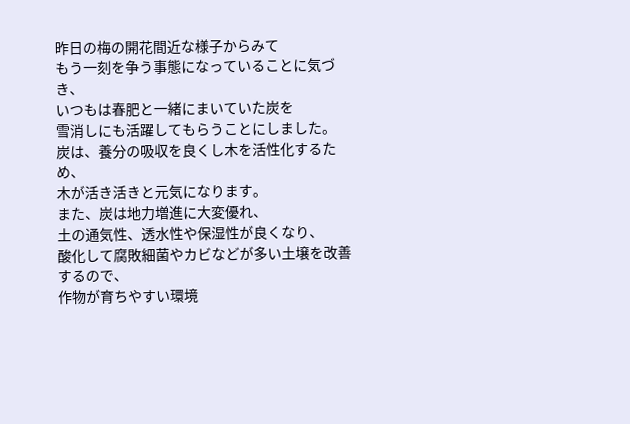昨日の梅の開花間近な様子からみて
もう一刻を争う事態になっていることに気づき、
いつもは春肥と一緒にまいていた炭を
雪消しにも活躍してもらうことにしました。
炭は、養分の吸収を良くし木を活性化するため、
木が活き活きと元気になります。
また、炭は地力増進に大変優れ、
土の通気性、透水性や保湿性が良くなり、
酸化して腐敗細菌やカビなどが多い土壌を改善するので、
作物が育ちやすい環境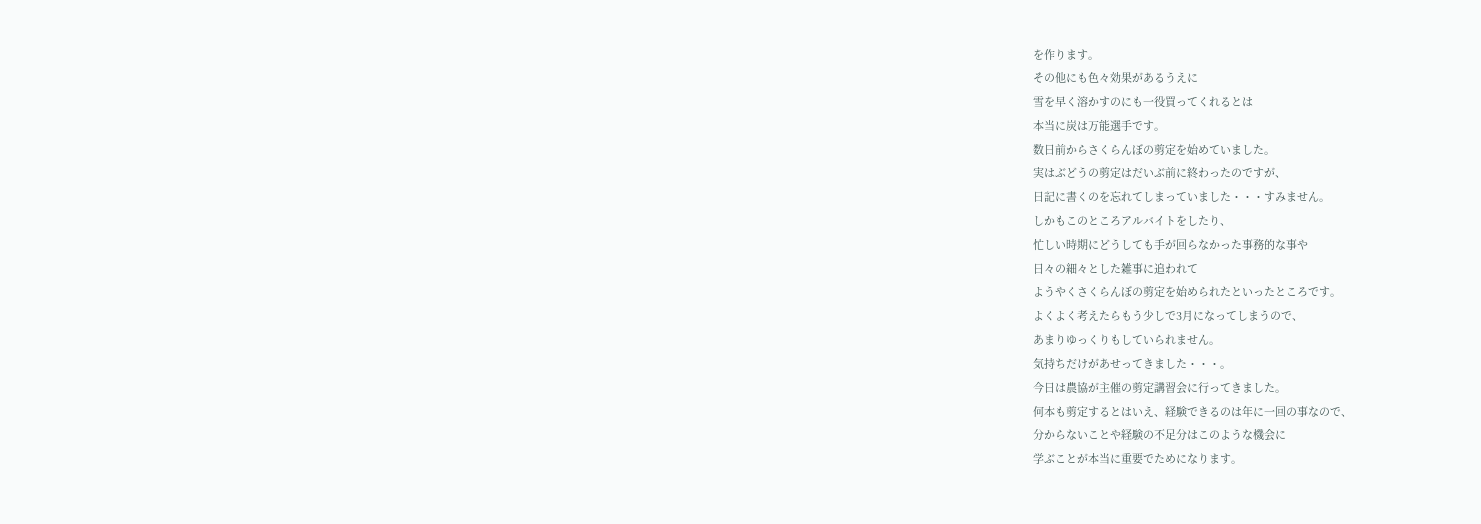を作ります。
その他にも色々効果があるうえに
雪を早く溶かすのにも一役買ってくれるとは
本当に炭は万能選手です。
数日前からさくらんぼの剪定を始めていました。
実はぶどうの剪定はだいぶ前に終わったのですが、
日記に書くのを忘れてしまっていました・・・すみません。
しかもこのところアルバイトをしたり、
忙しい時期にどうしても手が回らなかった事務的な事や
日々の細々とした雑事に追われて
ようやくさくらんぼの剪定を始められたといったところです。
よくよく考えたらもう少しで3月になってしまうので、
あまりゆっくりもしていられません。
気持ちだけがあせってきました・・・。
今日は農協が主催の剪定講習会に行ってきました。
何本も剪定するとはいえ、経験できるのは年に一回の事なので、
分からないことや経験の不足分はこのような機会に
学ぶことが本当に重要でためになります。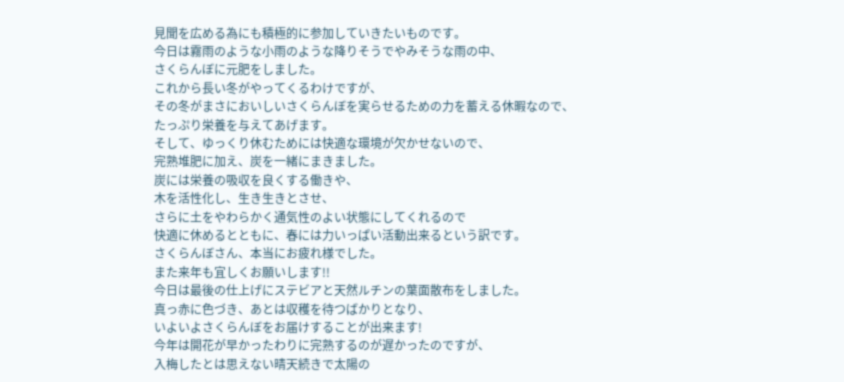見聞を広める為にも積極的に参加していきたいものです。
今日は霧雨のような小雨のような降りそうでやみそうな雨の中、
さくらんぼに元肥をしました。
これから長い冬がやってくるわけですが、
その冬がまさにおいしいさくらんぼを実らせるための力を蓄える休暇なので、
たっぷり栄養を与えてあげます。
そして、ゆっくり休むためには快適な環境が欠かせないので、
完熟堆肥に加え、炭を一緒にまきました。
炭には栄養の吸収を良くする働きや、
木を活性化し、生き生きとさせ、
さらに土をやわらかく通気性のよい状態にしてくれるので
快適に休めるとともに、春には力いっぱい活動出来るという訳です。
さくらんぼさん、本当にお疲れ様でした。
また来年も宜しくお願いします!!
今日は最後の仕上げにステビアと天然ルチンの葉面散布をしました。
真っ赤に色づき、あとは収穫を待つばかりとなり、
いよいよさくらんぼをお届けすることが出来ます!
今年は開花が早かったわりに完熟するのが遅かったのですが、
入梅したとは思えない晴天続きで太陽の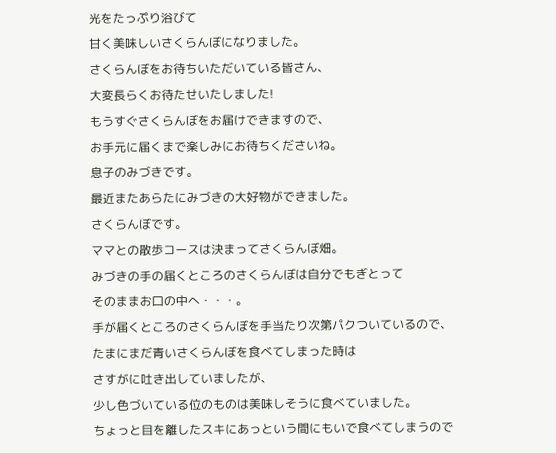光をたっぷり浴びて
甘く美味しいさくらんぼになりました。
さくらんぼをお待ちいただいている皆さん、
大変長らくお待たせいたしました!
もうすぐさくらんぼをお届けできますので、
お手元に届くまで楽しみにお待ちくださいね。
息子のみづきです。
最近またあらたにみづきの大好物ができました。
さくらんぼです。
ママとの散歩コースは決まってさくらんぼ畑。
みづきの手の届くところのさくらんぼは自分でもぎとって
そのままお口の中へ・・・。
手が届くところのさくらんぼを手当たり次第パクついているので、
たまにまだ青いさくらんぼを食べてしまった時は
さすがに吐き出していましたが、
少し色づいている位のものは美味しそうに食べていました。
ちょっと目を離したスキにあっという間にもいで食べてしまうので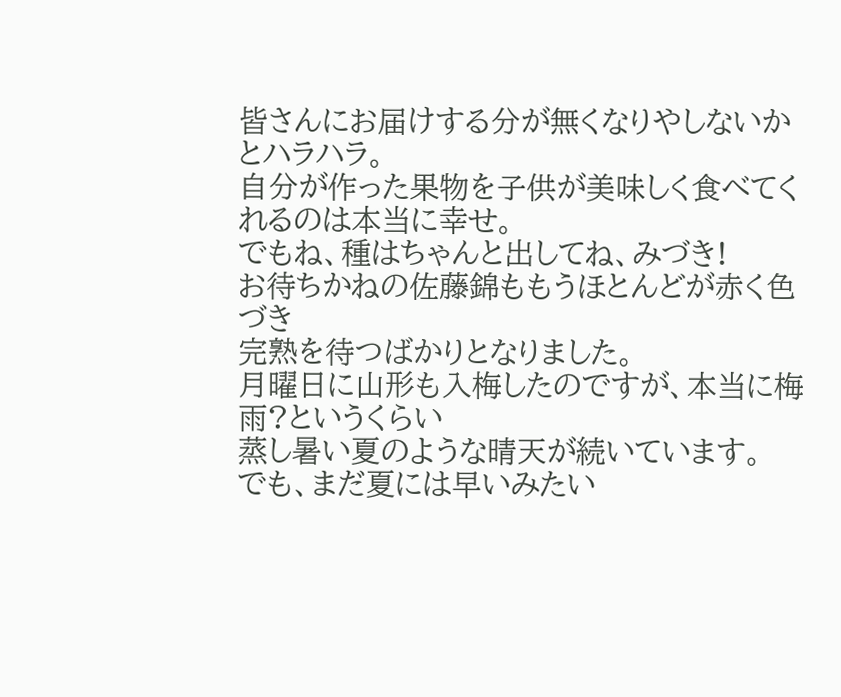皆さんにお届けする分が無くなりやしないかとハラハラ。
自分が作った果物を子供が美味しく食べてくれるのは本当に幸せ。
でもね、種はちゃんと出してね、みづき!
お待ちかねの佐藤錦ももうほとんどが赤く色づき
完熟を待つばかりとなりました。
月曜日に山形も入梅したのですが、本当に梅雨?というくらい
蒸し暑い夏のような晴天が続いています。
でも、まだ夏には早いみたい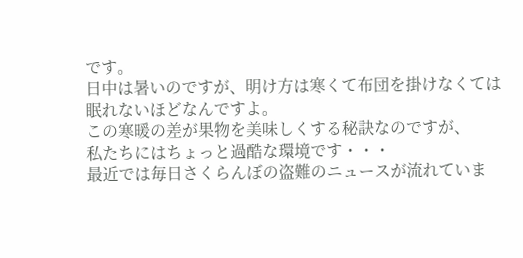です。
日中は暑いのですが、明け方は寒くて布団を掛けなくては眠れないほどなんですよ。
この寒暖の差が果物を美味しくする秘訣なのですが、
私たちにはちょっと過酷な環境です・・・
最近では毎日さくらんぼの盗難のニュースが流れていま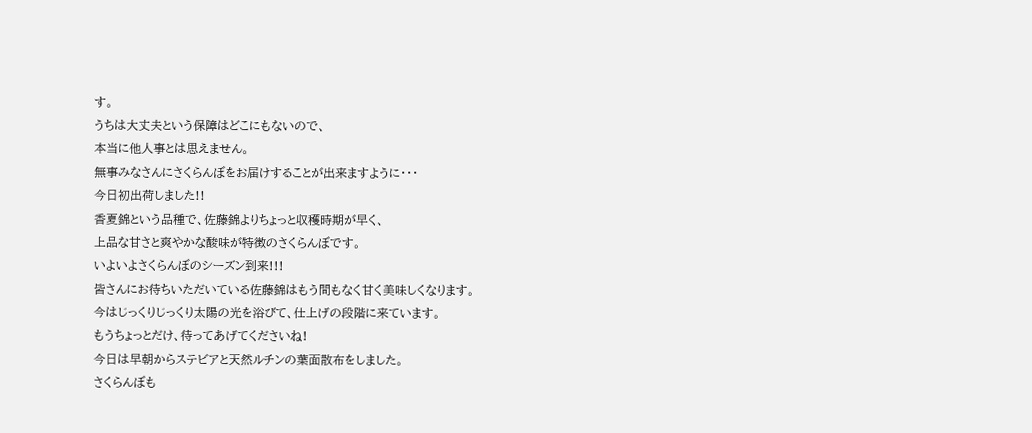す。
うちは大丈夫という保障はどこにもないので、
本当に他人事とは思えません。
無事みなさんにさくらんぼをお届けすることが出来ますように・・・
今日初出荷しました!!
香夏錦という品種で、佐藤錦よりちょっと収穫時期が早く、
上品な甘さと爽やかな酸味が特徴のさくらんぼです。
いよいよさくらんぼのシーズン到来!!!
皆さんにお待ちいただいている佐藤錦はもう間もなく甘く美味しくなります。
今はじっくりじっくり太陽の光を浴びて、仕上げの段階に来ています。
もうちょっとだけ、待ってあげてくださいね!
今日は早朝からステビアと天然ルチンの葉面散布をしました。
さくらんぼも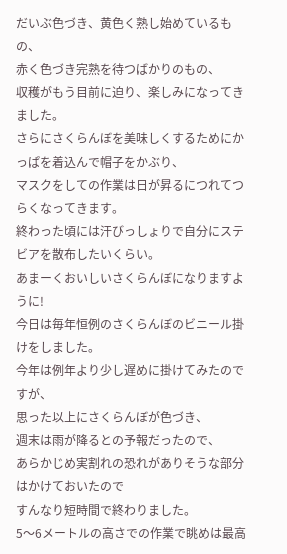だいぶ色づき、黄色く熟し始めているもの、
赤く色づき完熟を待つばかりのもの、
収穫がもう目前に迫り、楽しみになってきました。
さらにさくらんぼを美味しくするためにかっぱを着込んで帽子をかぶり、
マスクをしての作業は日が昇るにつれてつらくなってきます。
終わった頃には汗びっしょりで自分にステビアを散布したいくらい。
あまーくおいしいさくらんぼになりますように!
今日は毎年恒例のさくらんぼのビニール掛けをしました。
今年は例年より少し遅めに掛けてみたのですが、
思った以上にさくらんぼが色づき、
週末は雨が降るとの予報だったので、
あらかじめ実割れの恐れがありそうな部分はかけておいたので
すんなり短時間で終わりました。
5〜6メートルの高さでの作業で眺めは最高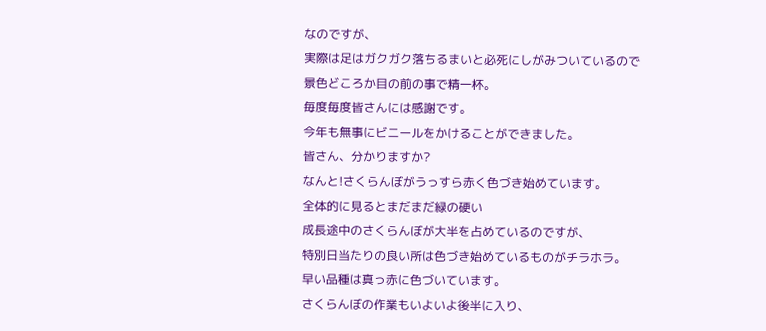なのですが、
実際は足はガクガク落ちるまいと必死にしがみついているので
景色どころか目の前の事で精一杯。
毎度毎度皆さんには感謝です。
今年も無事にビニールをかけることができました。
皆さん、分かりますか?
なんと!さくらんぼがうっすら赤く色づき始めています。
全体的に見るとまだまだ緑の硬い
成長途中のさくらんぼが大半を占めているのですが、
特別日当たりの良い所は色づき始めているものがチラホラ。
早い品種は真っ赤に色づいています。
さくらんぼの作業もいよいよ後半に入り、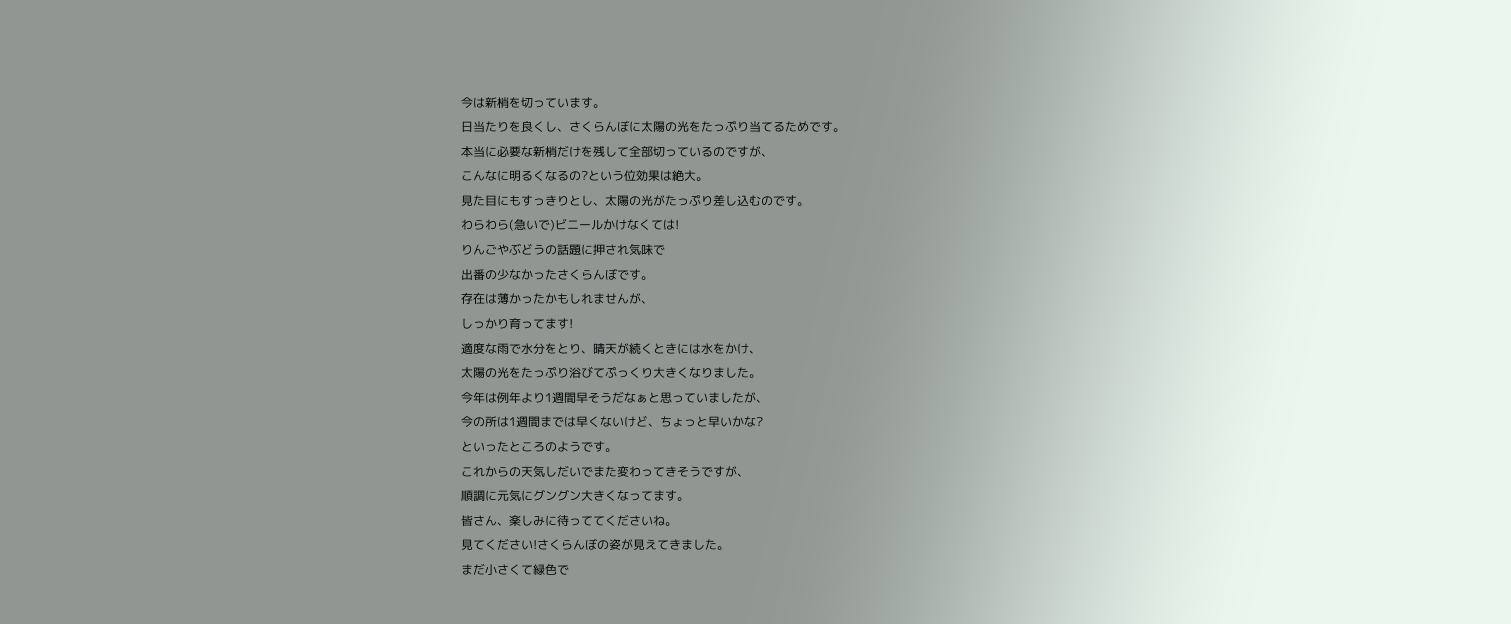今は新梢を切っています。
日当たりを良くし、さくらんぼに太陽の光をたっぷり当てるためです。
本当に必要な新梢だけを残して全部切っているのですが、
こんなに明るくなるの?という位効果は絶大。
見た目にもすっきりとし、太陽の光がたっぷり差し込むのです。
わらわら(急いで)ビニールかけなくては!
りんごやぶどうの話題に押され気味で
出番の少なかったさくらんぼです。
存在は薄かったかもしれませんが、
しっかり育ってます!
適度な雨で水分をとり、晴天が続くときには水をかけ、
太陽の光をたっぷり浴びてぷっくり大きくなりました。
今年は例年より1週間早そうだなぁと思っていましたが、
今の所は1週間までは早くないけど、ちょっと早いかな?
といったところのようです。
これからの天気しだいでまた変わってきそうですが、
順調に元気にグングン大きくなってます。
皆さん、楽しみに待っててくださいね。
見てください!さくらんぼの姿が見えてきました。
まだ小さくて緑色で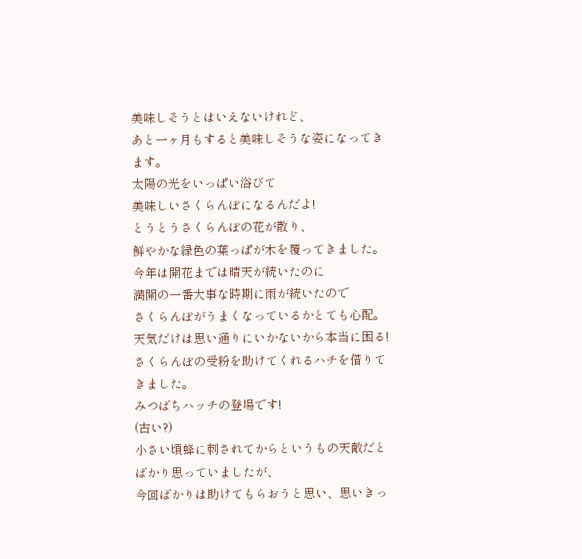美味しそうとはいえないけれど、
あと一ヶ月もすると美味しそうな姿になってきます。
太陽の光をいっぱい浴びて
美味しいさくらんぼになるんだよ!
とうとうさくらんぼの花が散り、
鮮やかな緑色の葉っぱが木を覆ってきました。
今年は開花までは晴天が続いたのに
満開の一番大事な時期に雨が続いたので
さくらんぼがうまくなっているかとても心配。
天気だけは思い通りにいかないから本当に困る!
さくらんぼの受粉を助けてくれるハチを借りてきました。
みつばちハッチの登場です!
(古い?)
小さい頃蜂に刺されてからというもの天敵だとばかり思っていましたが、
今回ばかりは助けてもらおうと思い、思いきっ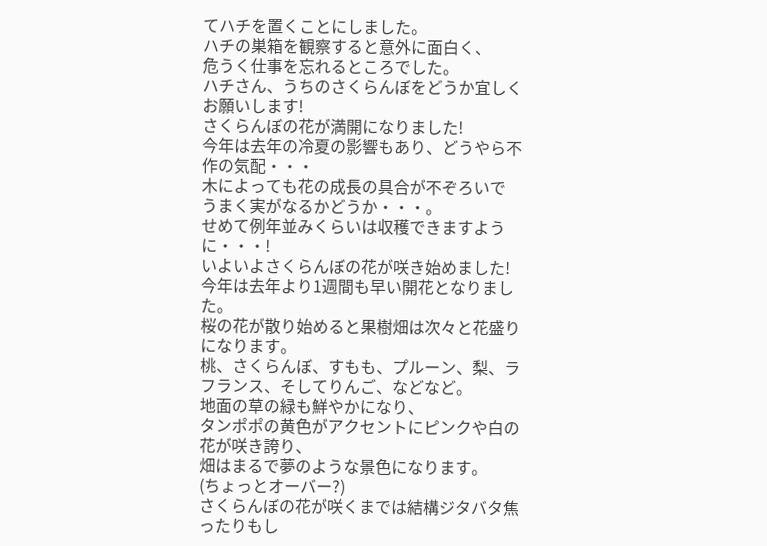てハチを置くことにしました。
ハチの巣箱を観察すると意外に面白く、
危うく仕事を忘れるところでした。
ハチさん、うちのさくらんぼをどうか宜しくお願いします!
さくらんぼの花が満開になりました!
今年は去年の冷夏の影響もあり、どうやら不作の気配・・・
木によっても花の成長の具合が不ぞろいで
うまく実がなるかどうか・・・。
せめて例年並みくらいは収穫できますように・・・!
いよいよさくらんぼの花が咲き始めました!
今年は去年より1週間も早い開花となりました。
桜の花が散り始めると果樹畑は次々と花盛りになります。
桃、さくらんぼ、すもも、プルーン、梨、ラフランス、そしてりんご、などなど。
地面の草の緑も鮮やかになり、
タンポポの黄色がアクセントにピンクや白の花が咲き誇り、
畑はまるで夢のような景色になります。
(ちょっとオーバー?)
さくらんぼの花が咲くまでは結構ジタバタ焦ったりもし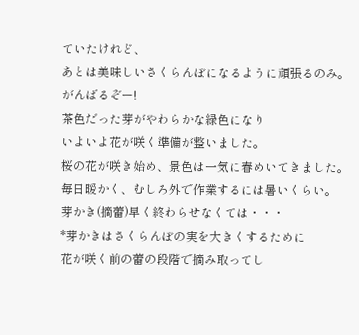ていたけれど、
あとは美味しいさくらんぼになるように頑張るのみ。
がんばるぞー!
茶色だった芽がやわらかな緑色になり
いよいよ花が咲く準備が整いました。
桜の花が咲き始め、景色は一気に春めいてきました。
毎日暖かく、むしろ外で作業するには暑いくらい。
芽かき(摘蕾)早く終わらせなくては・・・
*芽かきはさくらんぼの実を大きくするために
花が咲く前の蕾の段階で摘み取ってし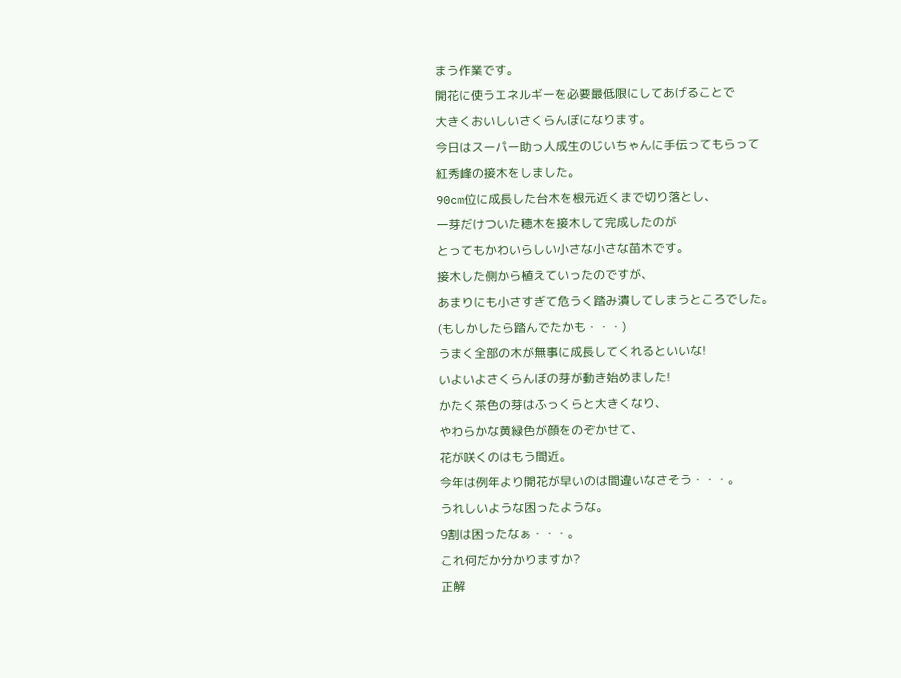まう作業です。
開花に使うエネルギーを必要最低限にしてあげることで
大きくおいしいさくらんぼになります。
今日はスーパー助っ人成生のじいちゃんに手伝ってもらって
紅秀峰の接木をしました。
90cm位に成長した台木を根元近くまで切り落とし、
一芽だけついた穂木を接木して完成したのが
とってもかわいらしい小さな小さな苗木です。
接木した側から植えていったのですが、
あまりにも小さすぎて危うく踏み潰してしまうところでした。
(もしかしたら踏んでたかも・・・)
うまく全部の木が無事に成長してくれるといいな!
いよいよさくらんぼの芽が動き始めました!
かたく茶色の芽はふっくらと大きくなり、
やわらかな黄緑色が顔をのぞかせて、
花が咲くのはもう間近。
今年は例年より開花が早いのは間違いなさそう・・・。
うれしいような困ったような。
9割は困ったなぁ・・・。
これ何だか分かりますか?
正解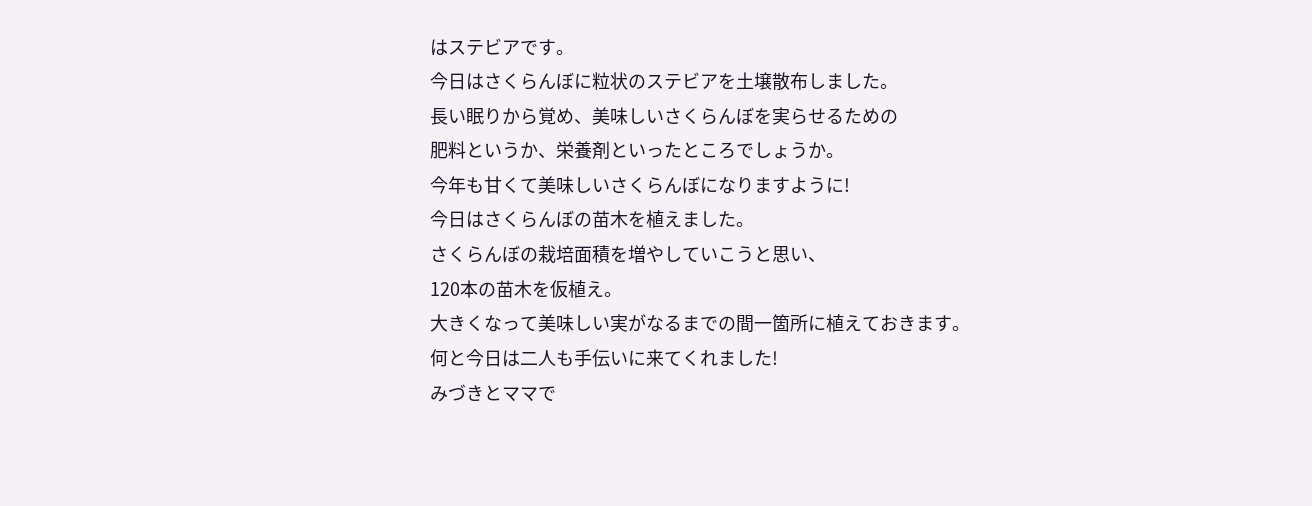はステビアです。
今日はさくらんぼに粒状のステビアを土壌散布しました。
長い眠りから覚め、美味しいさくらんぼを実らせるための
肥料というか、栄養剤といったところでしょうか。
今年も甘くて美味しいさくらんぼになりますように!
今日はさくらんぼの苗木を植えました。
さくらんぼの栽培面積を増やしていこうと思い、
120本の苗木を仮植え。
大きくなって美味しい実がなるまでの間一箇所に植えておきます。
何と今日は二人も手伝いに来てくれました!
みづきとママで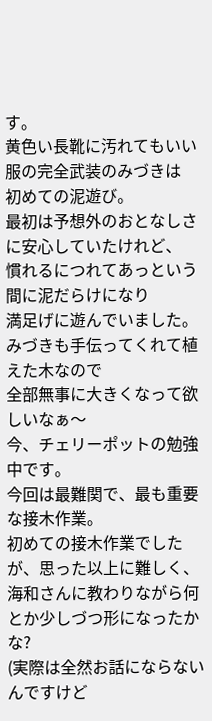す。
黄色い長靴に汚れてもいい服の完全武装のみづきは
初めての泥遊び。
最初は予想外のおとなしさに安心していたけれど、
慣れるにつれてあっという間に泥だらけになり
満足げに遊んでいました。
みづきも手伝ってくれて植えた木なので
全部無事に大きくなって欲しいなぁ〜
今、チェリーポットの勉強中です。
今回は最難関で、最も重要な接木作業。
初めての接木作業でしたが、思った以上に難しく、
海和さんに教わりながら何とか少しづつ形になったかな?
(実際は全然お話にならないんですけど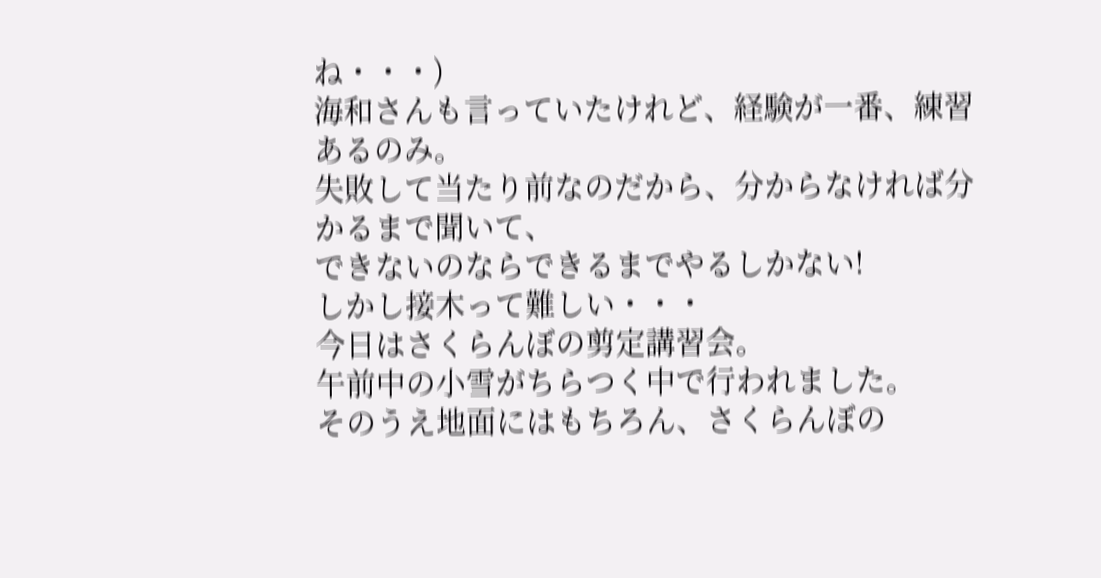ね・・・)
海和さんも言っていたけれど、経験が一番、練習あるのみ。
失敗して当たり前なのだから、分からなければ分かるまで聞いて、
できないのならできるまでやるしかない!
しかし接木って難しい・・・
今日はさくらんぼの剪定講習会。
午前中の小雪がちらつく中で行われました。
そのうえ地面にはもちろん、さくらんぼの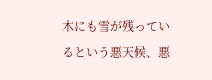木にも雪が残っているという悪天候、悪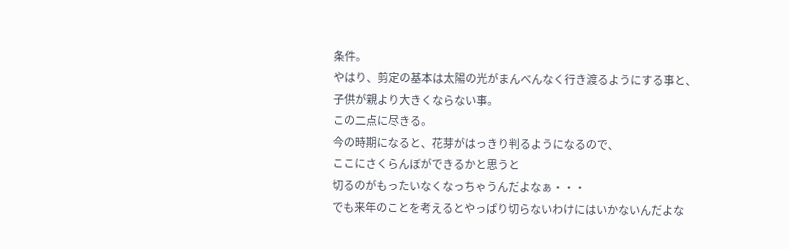条件。
やはり、剪定の基本は太陽の光がまんべんなく行き渡るようにする事と、
子供が親より大きくならない事。
この二点に尽きる。
今の時期になると、花芽がはっきり判るようになるので、
ここにさくらんぼができるかと思うと
切るのがもったいなくなっちゃうんだよなぁ・・・
でも来年のことを考えるとやっぱり切らないわけにはいかないんだよな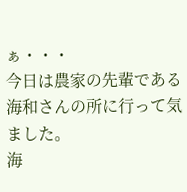ぁ・・・
今日は農家の先輩である海和さんの所に行って気ました。
海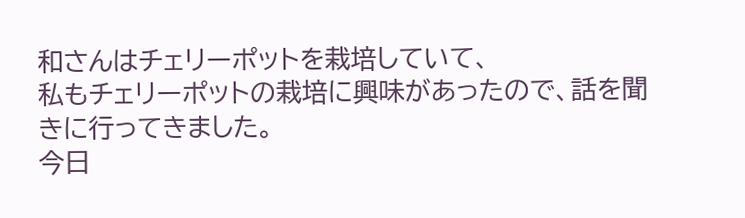和さんはチェリーポットを栽培していて、
私もチェリーポットの栽培に興味があったので、話を聞きに行ってきました。
今日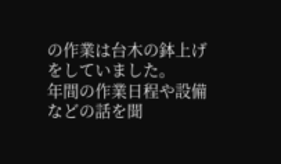の作業は台木の鉢上げをしていました。
年間の作業日程や設備などの話を聞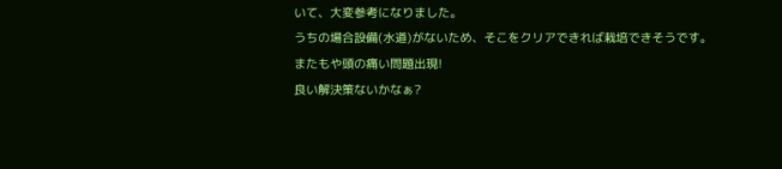いて、大変参考になりました。
うちの場合設備(水道)がないため、そこをクリアできれば栽培できそうです。
またもや頭の痛い問題出現!
良い解決策ないかなぁ?